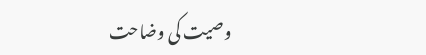وصیت کی وضاحت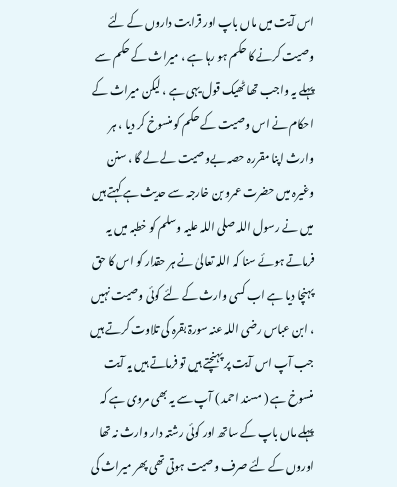اس آیت میں ماں باپ اور قرابت داروں کے لئے وصیت کرنے کا حکم ہو رہا ہے ، میراث کے حکم سے پہلے یہ واجب تھا ٹھیک قول یہی ہے ، لیکن میراث کے احکام نے اس وصیت کے حکم کو منسوخ کر دیا ، ہر وارث اپنا مقررہ حصہ بےوصیت لے لے گا ، سنن وغیرہ میں حضرت عمرو بن خارجہ سے حدیث ہے کہتے ہیں میں نے رسول اللہ صلی اللہ علیہ وسلم کو خطبہ میں یہ فرماتے ہوئے سنا کہ اللہ تعالیٰ نے ہر حقدار کو اس کا حق پہنچا دیا ہے اب کسی وارث کے لئے کوئی وصیت نہیں ، ابن عباس رضی اللہ عنہ سورۃ بقرہ کی تلاوت کرتے ہیں جب آپ اس آیت پر پہنچتے ہیں تو فرماتے ہیں یہ آیت منسوخ ہے ( مسند احمد ) آپ سے یہ بھی مروی ہے کہ پہلے ماں باپ کے ساتھ اور کوئی رشتہ دار وارث نہ تھا اوروں کے لئے صرف وصیت ہوتی تھی پھر میراث کی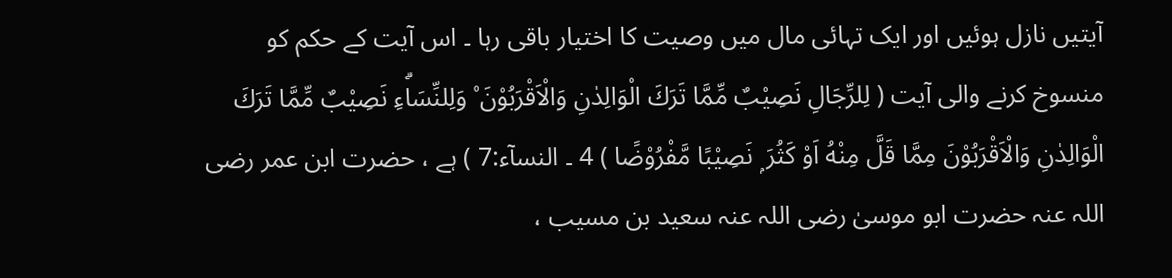آیتیں نازل ہوئیں اور ایک تہائی مال میں وصیت کا اختیار باقی رہا ۔ اس آیت کے حکم کو منسوخ کرنے والی آیت ( لِلرِّجَالِ نَصِيْبٌ مِّمَّا تَرَكَ الْوَالِدٰنِ وَالْاَقْرَبُوْنَ ۠ وَلِلنِّسَاۗءِ نَصِيْبٌ مِّمَّا تَرَكَ الْوَالِدٰنِ وَالْاَقْرَبُوْنَ مِمَّا قَلَّ مِنْهُ اَوْ كَثُرَ ۭ نَصِيْبًا مَّفْرُوْضًا ) 4 ۔ النسآء:7 ) ہے ، حضرت ابن عمر رضی اللہ عنہ حضرت ابو موسیٰ رضی اللہ عنہ سعید بن مسیب ،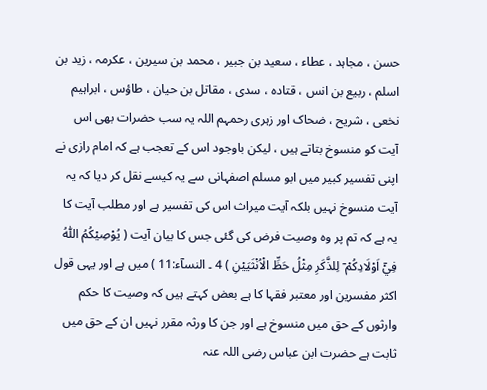حسن ، مجاہد ، عطاء ، سعید بن جبیر ، محمد بن سیرین ، عکرمہ ، زید بن اسلم ، ربیع بن انس ، قتادہ ، سدی ، مقاتل بن حیان ، طاؤس ، ابراہیم نخعی ، شریح ، ضحاک اور زہری رحمہم اللہ یہ سب حضرات بھی اس آیت کو منسوخ بتاتے ہیں ، لیکن باوجود اس کے تعجب ہے کہ امام رازی نے اپنی تفسیر کبیر میں ابو مسلم اصفہانی سے یہ کیسے نقل کر دیا کہ یہ آیت منسوخ نہیں بلکہ آیت میراث اس کی تفسیر ہے اور مطلب آیت کا یہ ہے کہ تم پر وہ وصیت فرض کی گئی جس کا بیان آیت ( يُوْصِيْكُمُ اللّٰهُ فِيْٓ اَوْلَادِكُمْ ۤ لِلذَّكَرِ مِثْلُ حَظِّ الْاُنْثَيَيْنِ ) 4 ۔ النسآء:11 ) میں ہے اور یہی قول اکثر مفسرین اور معتبر فقہا کا ہے بعض کہتے ہیں کہ وصیت کا حکم وارثوں کے حق میں منسوخ ہے اور جن کا ورثہ مقرر نہیں ان کے حق میں ثابت ہے حضرت ابن عباس رضی اللہ عنہ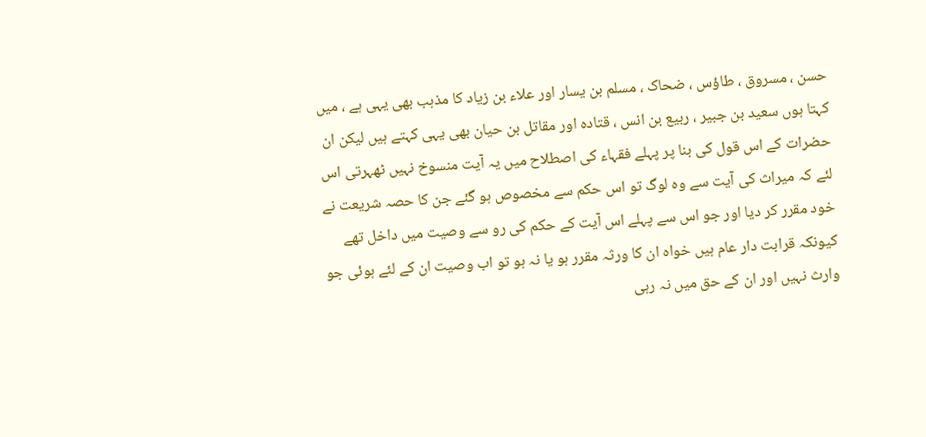حسن ، مسروق ، طاؤس ، ضحاک ، مسلم بن یسار اور علاء بن زیاد کا مذہب بھی یہی ہے ، میں کہتا ہوں سعید بن جبیر ، ربیع بن انس ، قتادہ اور مقاتل بن حیان بھی یہی کہتے ہیں لیکن ان حضرات کے اس قول کی بنا پر پہلے فقہاء کی اصطلاح میں یہ آیت منسوخ نہیں ٹھہرتی اس لئے کہ میراث کی آیت سے وہ لوگ تو اس حکم سے مخصوص ہو گئے جن کا حصہ شریعت نے خود مقرر کر دیا اور جو اس سے پہلے اس آیت کے حکم کی رو سے وصیت میں داخل تھے کیونکہ قرابت دار عام ہیں خواہ ان کا ورثہ مقرر ہو یا نہ ہو تو اب وصیت ان کے لئے ہوئی جو وارث نہیں اور ان کے حق میں نہ رہی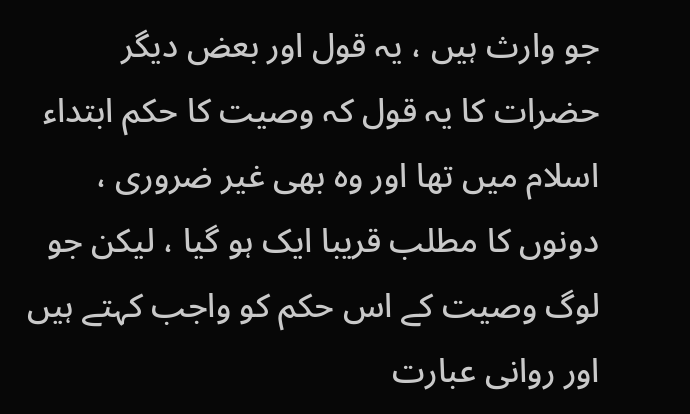جو وارث ہیں ، یہ قول اور بعض دیگر حضرات کا یہ قول کہ وصیت کا حکم ابتداء اسلام میں تھا اور وہ بھی غیر ضروری ، دونوں کا مطلب قریبا ایک ہو گیا ، لیکن جو لوگ وصیت کے اس حکم کو واجب کہتے ہیں اور روانی عبارت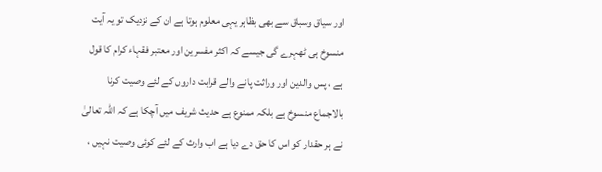اور سیاق وسباق سے بھی بظاہر یہی معلوم ہوتا ہے ان کے نزدیک تو یہ آیت منسوخ ہی ٹھہرے گی جیسے کہ اکثر مفسرین اور معتبر فقہاء کرام کا قول ہے ، پس والدین اور وراثت پانے والے قرابت داروں کے لئے وصیت کرنا بالاجماع منسوخ ہے بلکہ ممنوع ہے حدیث شریف میں آچکا ہے کہ اللہ تعالیٰ نے ہر حقدار کو اس کا حق دے دیا ہے اب وارث کے لئے کوئی وصیت نہیں ،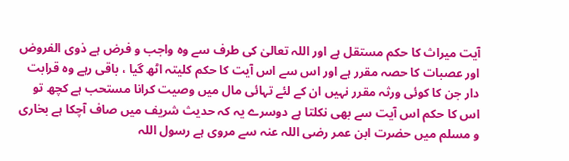آیت میراث کا حکم مستقل ہے اور اللہ تعالیٰ کی طرف سے وہ واجب و فرض ہے ذوی الفروض اور عصبات کا حصہ مقرر ہے اور اس سے اس آیت کا حکم کلیتہ اٹھ گیا ، باقی رہے وہ قرابت دار جن کا کوئی ورثہ مقرر نہیں ان کے لئے تہائی مال میں وصیت کرانا مستحب ہے کچھ تو اس کا حکم اس آیت سے بھی نکلتا ہے دوسرے یہ کہ حدیث شریف میں صاف آچکا ہے بخاری و مسلم میں حضرت ابن عمر رضی اللہ عنہ سے مروی ہے رسول اللہ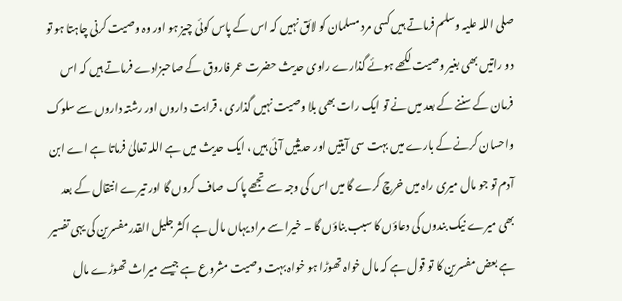صلی اللہ علیہ وسلم فرماتے ہیں کسی مرد مسلمان کو لائق نہیں کہ اس کے پاس کوئی چیز ہو اور وہ وصیت کرنی چاہتا ہو تو دو راتیں بھی بغیر وصیت لکھے ہوئے گذارے راوی حدیث حضرت عمر فاروق کے صاحبزادے فرماتے ہیں کہ اس فرمان کے سننے کے بعد میں نے تو ایک رات بھی بلا وصیت نہیں گذاری ، قرابت داروں اور رشتہ داروں سے سلوک واحسان کرنے کے بارے میں بہت سی آیتیں اور حدیثیں آئی ہیں ، ایک حدیث میں ہے اللہ تعالیٰ فرماتا ہے اے ابن آدم تو جو مال میری راہ میں خرچ کرے گا میں اس کی وجہ سے تجھے پاک صاف کروں گا اور تیرے انتقال کے بعد بھی میرے نیک بندوں کی دعاؤں کا سبب بناؤں گا ۔ خیرا سے مراد یہاں مال ہے اکثر جلیل القدر مفسرین کی یہی تفسیر ہے بعض مفسرین کا تو قول ہے کہ مال خواہ تھوڑا ہو خواہ بہت وصیت مشروع ہے جیسے میراث تھوڑے مال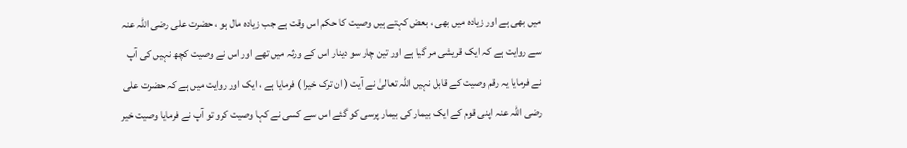میں بھی ہے اور زیادہ میں بھی ، بعض کہتے ہیں وصیت کا حکم اس وقت ہے جب زیادہ مال ہو ، حضرت علی رضی اللہ عنہ سے روایت ہے کہ ایک قریشی مر گیا ہے اور تین چار سو دینار اس کے ورثہ میں تھے اور اس نے وصیت کچھ نہیں کی آپ نے فرمایا یہ رقم وصیت کے قابل نہیں اللہ تعالیٰ نے آیت ( ان ترک خیرا ) فرمایا ہے ، ایک اور روایت میں ہے کہ حضرت علی رضی اللہ عنہ اپنی قوم کے ایک بیمار کی بیمار پرسی کو گئے اس سے کسی نے کہا وصیت کرو تو آپ نے فرمایا وصیت خیر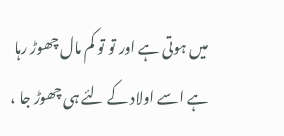میں ہوتی ہے اور تو تو کم مال چھوڑ رہا ہے اسے اولاد کے لئے ہی چھوڑ جا ،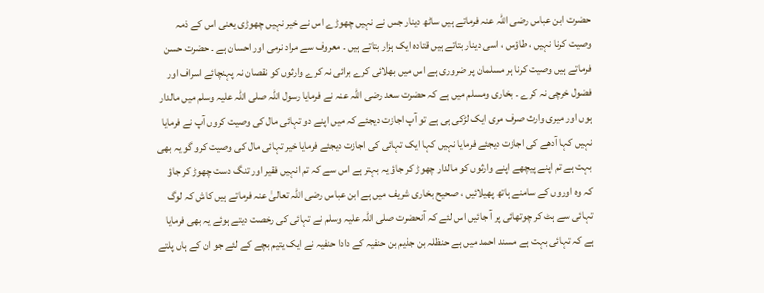حضرت ابن عباس رضی اللہ عنہ فرماتے ہیں ساٹھ دینار جس نے نہیں چھوڑے اس نے خیر نہیں چھوڑی یعنی اس کے ذمہ وصیت کرنا نہیں ، طاؤس ، اسی دینار بتاتے ہیں قتادہ ایک ہزار بتاتے ہیں ۔ معروف سے مراد نرمی اور احسان ہے ۔ حضرت حسن فرماتے ہیں وصیت کرنا ہر مسلمان پر ضروری ہے اس میں بھلائی کرے برائی نہ کرے وارثوں کو نقصان نہ پہنچائے اسراف اور فضول خرچی نہ کرے ۔ بخاری ومسلم میں ہے کہ حضرت سعد رضی اللہ عنہ نے فرمایا رسول اللہ صلی اللہ علیہ وسلم میں مالدار ہوں اور میری وارث صرف مری ایک لڑکی ہی ہے تو آپ اجازت دیجئے کہ میں اپنے دو تہائی مال کی وصیت کروں آپ نے فرمایا نہیں کہا آدھے کی اجازت دیجئے فرمایا نہیں کہا ایک تہائی کی اجازت دیجئے فرمایا خیر تہائی مال کی وصیت کرو گو یہ بھی بہت ہے تم اپنے پیچھے اپنے وارثوں کو مالدار چھوڑ کر جاؤ یہ بہتر ہے اس سے کہ تم انہیں فقیر اور تنگ دست چھوڑ کر جاؤ کہ وہ اوروں کے سامنے ہاتھ پھیلائیں ، صحیح بخاری شریف میں ہے ابن عباس رضی اللہ تعالیٰ عنہ فرماتے ہیں کاش کہ لوگ تہائی سے ہٹ کر چوتھائی پر آ جائیں اس لئے کہ آنحضرت صلی اللہ علیہ وسلم نے تہائی کی رخصت دیتے ہوئے یہ بھی فرمایا ہے کہ تہائی بہت ہے مسند احمد میں ہے حنظلہ بن جذیم بن حنفیہ کے دادا حنفیہ نے ایک یتیم بچے کے لئے جو ان کے ہاں پلتے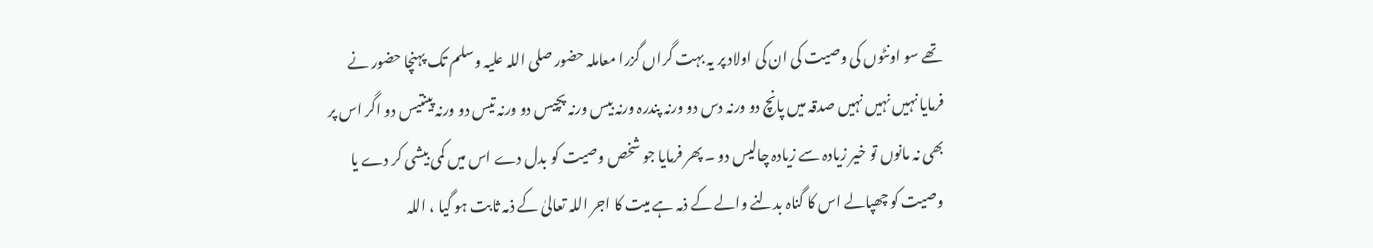تھے سو اونٹوں کی وصیت کی ان کی اولاد پر یہ بہت گراں گزرا معاملہ حضور صلی اللہ علیہ وسلم تک پہنچا حضور نے فرمایا نہیں نہیں نہیں صدقہ میں پانچ دو ورنہ دس دو ورنہ پندرہ ورنہ بیس ورنہ پچیس دو ورنہ تیس دو ورنہ پینتیس دو اگر اس پر بھی نہ مانوں تو خیر زیادہ سے زیادہ چالیس دو ۔ پھر فرمایا جو شخص وصیت کو بدل دے اس میں کمی بیشی کر دے یا وصیت کو چھپالے اس کا گناہ بدلنے والے کے ذمہ ہے میت کا اجر اللہ تعالیٰ کے ذمہ ثابت ہو گیا ، اللہ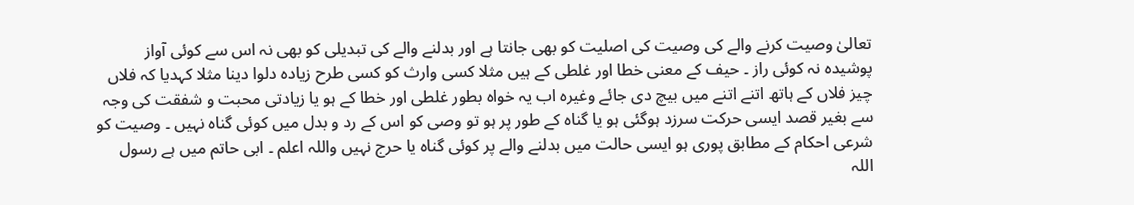تعالیٰ وصیت کرنے والے کی وصیت کی اصلیت کو بھی جانتا ہے اور بدلنے والے کی تبدیلی کو بھی نہ اس سے کوئی آواز پوشیدہ نہ کوئی راز ۔ حیف کے معنی خطا اور غلطی کے ہیں مثلا کسی وارث کو کسی طرح زیادہ دلوا دینا مثلا کہدیا کہ فلاں چیز فلاں کے ہاتھ اتنے اتنے میں بیچ دی جائے وغیرہ اب یہ خواہ بطور غلطی اور خطا کے ہو یا زیادتی محبت و شفقت کی وجہ سے بغیر قصد ایسی حرکت سرزد ہوگئی ہو یا گناہ کے طور پر ہو تو وصی کو اس کے رد و بدل میں کوئی گناہ نہیں ۔ وصیت کو شرعی احکام کے مطابق پوری ہو ایسی حالت میں بدلنے والے پر کوئی گناہ یا حرج نہیں واللہ اعلم ۔ ابی حاتم میں ہے رسول اللہ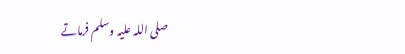صلی اللہ علیہ وسلم فرماتے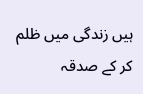ہیں زندگی میں ظلم کر کے صدقہ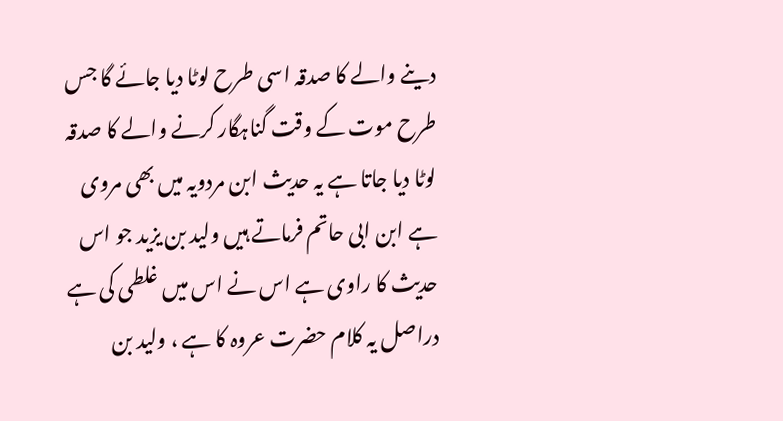دینے والے کا صدقہ اسی طرح لوٹا دیا جائے گا جس طرح موت کے وقت گناہگار کرنے والے کا صدقہ لوٹا دیا جاتا ہے یہ حدیث ابن مردویہ میں بھی مروی ہے ابن ابی حاتم فرماتے ہیں ولید بن یزید جو اس حدیث کا راوی ہے اس نے اس میں غلطی کی ہے دراصل یہ کلام حضرت عروہ کا ہے ، ولید بن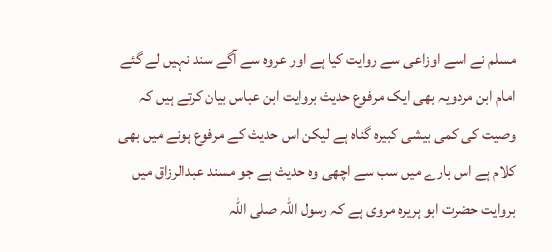مسلم نے اسے اوزاعی سے روایت کیا ہے اور عروہ سے آگے سند نہیں لے گئے امام ابن مردویہ بھی ایک مرفوع حدیث بروایت ابن عباس بیان کرتے ہیں کہ وصیت کی کمی بیشی کبیرہ گناہ ہے لیکن اس حدیث کے مرفوع ہونے میں بھی کلام ہے اس بارے میں سب سے اچھی وہ حدیث ہے جو مسند عبدالرزاق میں بروایت حضرت ابو ہریرہ مروی ہے کہ رسول اللہ صلی اللہ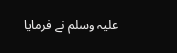علیہ وسلم نے فرمایا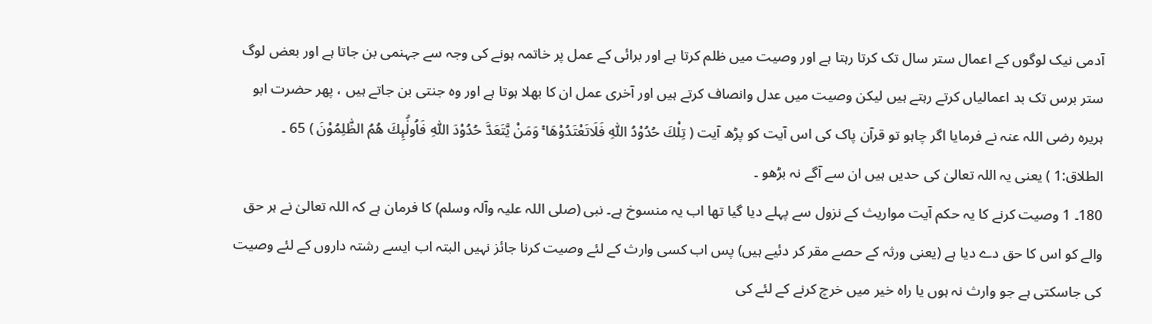آدمی نیک لوگوں کے اعمال ستر سال تک کرتا رہتا ہے اور وصیت میں ظلم کرتا ہے اور برائی کے عمل پر خاتمہ ہونے کی وجہ سے جہنمی بن جاتا ہے اور بعض لوگ ستر برس تک بد اعمالیاں کرتے رہتے ہیں لیکن وصیت میں عدل وانصاف کرتے ہیں اور آخری عمل ان کا بھلا ہوتا ہے اور وہ جنتی بن جاتے ہیں ، پھر حضرت ابو ہریرہ رضی اللہ عنہ نے فرمایا اگر چاہو تو قرآن پاک کی اس آیت کو پڑھ آیت ( تِلْكَ حُدُوْدُ اللّٰهِ فَلَاتَعْتَدُوْھَا ۚ وَمَنْ يَّتَعَدَّ حُدُوْدَ اللّٰهِ فَاُولٰۗىِٕكَ ھُمُ الظّٰلِمُوْنَ ) 65 ۔ الطلاق:1 ) یعنی یہ اللہ تعالیٰ کی حدیں ہیں ان سے آگے نہ بڑھو ۔
180۔ 1 وصیت کرنے کا یہ حکم آیت مواریث کے نزول سے پہلے دیا گیا تھا اب یہ منسوخ ہے۔ نبی (صلی اللہ علیہ وآلہ وسلم) کا فرمان ہے کہ اللہ تعالیٰ نے ہر حق والے کو اس کا حق دے دیا ہے (یعنی ورثہ کے حصے مقر کر دئیے ہیں) پس اب کسی وارث کے لئے وصیت کرنا جائز نہیں البتہ اب ایسے رشتہ داروں کے لئے وصیت کی جاسکتی ہے جو وارث نہ ہوں یا راہ خیر میں خرچ کرنے کے لئے کی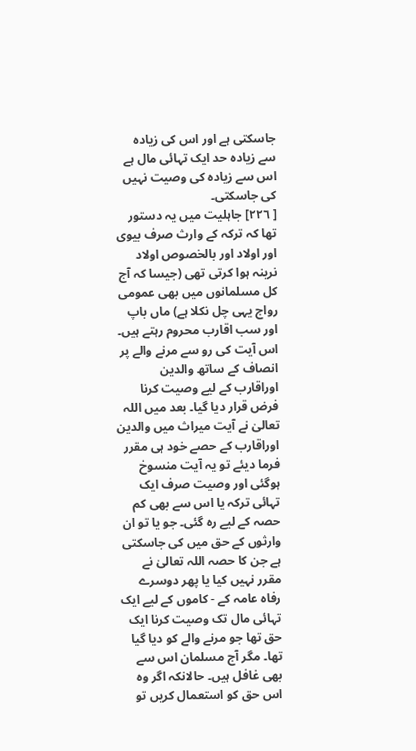جاسکتی ہے اور اس کی زیادہ سے زیادہ حد ایک تہائی مال ہے اس سے زیادہ کی وصیت نہیں کی جاسکتی۔
[ ٢٢٦] جاہلیت میں یہ دستور تھا کہ ترکہ کے وارث صرف بیوی اور اولاد اور بالخصوص اولاد نرینہ ہوا کرتی تھی (جیسا کہ آج کل مسلمانوں میں بھی عمومی رواج یہی چل نکلا ہے) ماں باپ اور سب اقارب محروم رہتے ہیں۔ اس آیت کی رو سے مرنے والے پر انصاف کے ساتھ والدین اوراقارب کے لیے وصیت کرنا فرض قرار دیا گیا۔ بعد میں اللہ تعالیٰ نے آیت میراث میں والدین اوراقارب کے حصے خود ہی مقرر فرما دیئے تو یہ آیت منسوخ ہوگئی اور وصیت صرف ایک تہائی ترکہ یا اس سے بھی کم حصہ کے لیے رہ گئی۔ جو یا تو ان وارثوں کے حق میں کی جاسکتی ہے جن کا حصہ اللہ تعالیٰ نے مقرر نہیں کیا یا پھر دوسرے رفاہ عامہ کے - کاموں کے لیے ایک تہائی مال تک وصیت کرنا ایک حق تھا جو مرنے والے کو دیا گیا تھا۔ مگر آج مسلمان اس سے بھی غافل ہیں۔ حالانکہ اگر وہ اس حق کو استعمال کریں تو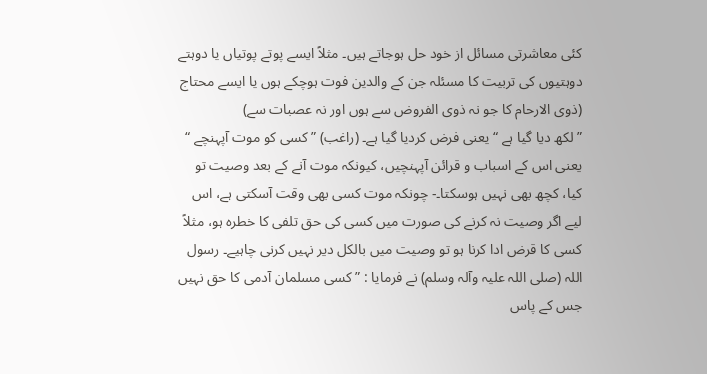کئی معاشرتی مسائل از خود حل ہوجاتے ہیں۔ مثلاً ایسے پوتے پوتیاں یا دوہتے دوہتیوں کی تربیت کا مسئلہ جن کے والدین فوت ہوچکے ہوں یا ایسے محتاج (ذوی الارحام کا جو نہ ذوی الفروض سے ہوں اور نہ عصبات سے)
” لکھ دیا گیا ہے “ یعنی فرض کردیا گیا ہے۔ (راغب) ” کسی کو موت آپہنچے “ یعنی اس کے اسباب و قرائن آپہنچیں، کیونکہ موت آنے کے بعد وصیت تو کیا، کچھ بھی نہیں ہوسکتا۔- چونکہ موت کسی بھی وقت آسکتی ہے، اس لیے اگر وصیت نہ کرنے کی صورت میں کسی کی حق تلفی کا خطرہ ہو، مثلاً کسی کا قرض ادا کرنا ہو تو وصیت میں بالکل دیر نہیں کرنی چاہیے۔ رسول اللہ (صلی اللہ علیہ وآلہ وسلم) نے فرمایا : ” کسی مسلمان آدمی کا حق نہیں جس کے پاس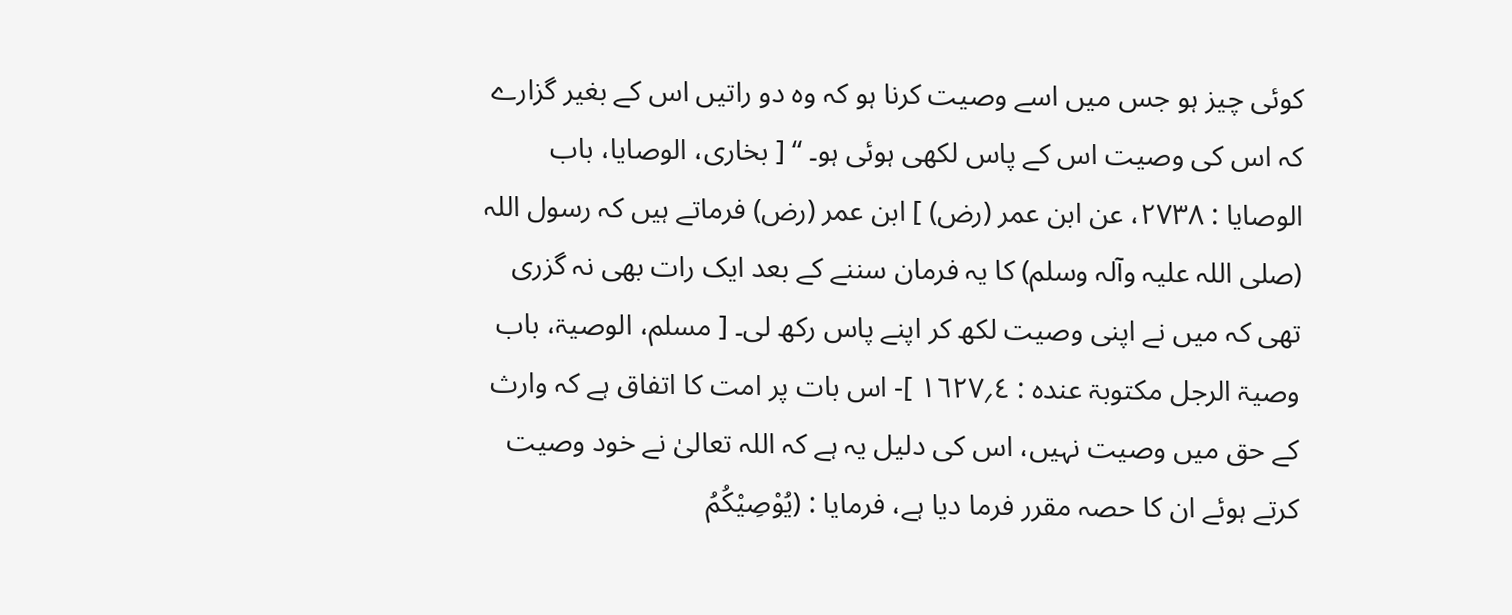کوئی چیز ہو جس میں اسے وصیت کرنا ہو کہ وہ دو راتیں اس کے بغیر گزارے کہ اس کی وصیت اس کے پاس لکھی ہوئی ہو۔ “ [ بخاری، الوصایا، باب الوصایا : ٢٧٣٨، عن ابن عمر (رض) ] ابن عمر (رض) فرماتے ہیں کہ رسول اللہ (صلی اللہ علیہ وآلہ وسلم) کا یہ فرمان سننے کے بعد ایک رات بھی نہ گزری تھی کہ میں نے اپنی وصیت لکھ کر اپنے پاس رکھ لی۔ [ مسلم، الوصیۃ، باب وصیۃ الرجل مکتوبۃ عندہ : ٤؍١٦٢٧ ]- اس بات پر امت کا اتفاق ہے کہ وارث کے حق میں وصیت نہیں، اس کی دلیل یہ ہے کہ اللہ تعالیٰ نے خود وصیت کرتے ہوئے ان کا حصہ مقرر فرما دیا ہے، فرمایا : (يُوْصِيْكُمُ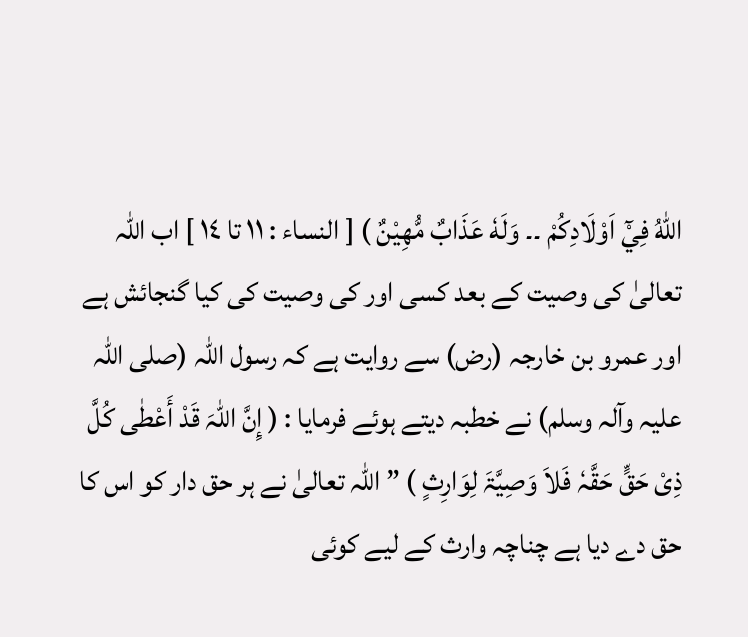اللّٰهُ فِيْٓ اَوْلَادِكُمْ ۔۔ وَلَهٗ عَذَابٌ مُّهِيْنٌ ) [ النساء : ١١ تا ١٤ ] اب اللہ تعالیٰ کی وصیت کے بعد کسی اور کی وصیت کی کیا گنجائش ہے اور عمرو بن خارجہ (رض) سے روایت ہے کہ رسول اللہ (صلی اللہ علیہ وآلہ وسلم) نے خطبہ دیتے ہوئے فرمایا : ( إِنَّ اللّٰہَ قَدْ أَعْطٰی کُلَّ ذِیْ حَقٍّ حَقَّہٗ فَلاَ وَصِیَّۃَ لِوَارِثٍ ) ” اللہ تعالیٰ نے ہر حق دار کو اس کا حق دے دیا ہے چناچہ وارث کے لیے کوئی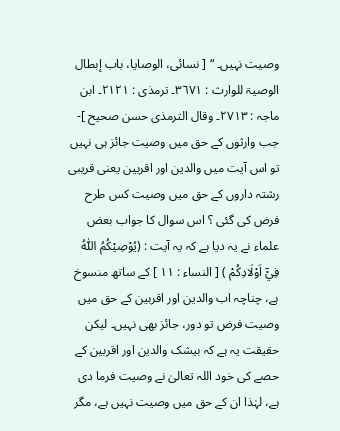وصیت نہیں۔ “ [ نسائی، الوصایا، باب إبطال الوصیۃ للوارث : ٣٦٧١۔ ترمذی : ٢١٢١۔ ابن ماجہ : ٢٧١٣۔ وقال الترمذی حسن صحیح ]- جب وارثوں کے حق میں وصیت جائز ہی نہیں تو اس آیت میں والدین اور اقربین یعنی قریبی رشتہ داروں کے حق میں وصیت کس طرح فرض کی گئی ؟ اس سوال کا جواب بعض علماء نے یہ دیا ہے کہ یہ آیت : (يُوْصِيْكُمُ اللّٰهُ فِيْٓ اَوْلَادِكُمْ ) [ النساء : ١١ ] کے ساتھ منسوخ ہے، چناچہ اب والدین اور اقربین کے حق میں وصیت فرض تو دور، جائز بھی نہیں۔ لیکن حقیقت یہ ہے کہ بیشک والدین اور اقربین کے حصے کی خود اللہ تعالیٰ نے وصیت فرما دی ہے، لہٰذا ان کے حق میں وصیت نہیں ہے، مگر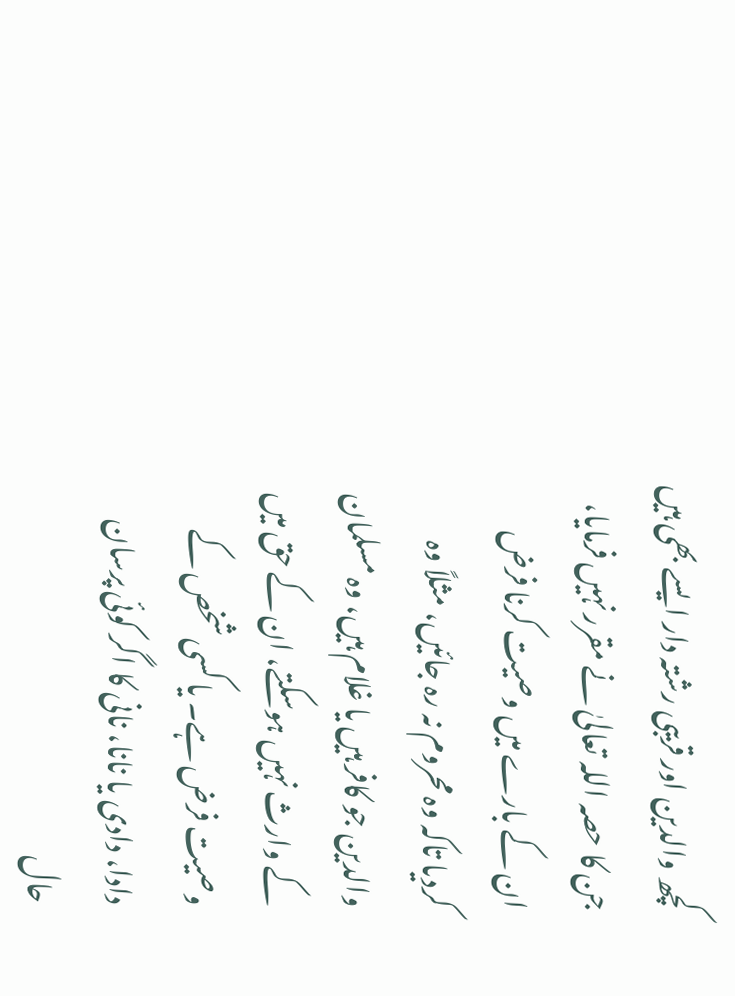کچھ والدین اور قریبی رشتہ دار ایسے بھی ہیں جن کا حصہ اللہ تعالیٰ نے مقرر نہیں فرمایا، ان کے بارے میں وصیت کرنا فرض کردیا تاکہ وہ محروم نہ رہ جائیں، مثلاً وہ والدین جو کافر ہیں یا غلام ہیں، وہ مسلمان کے وارث نہیں ہوسکتے، ان کے حق میں وصیت فرض ہے۔ یا کسی شخص کے دادا، دادی یا نانا، نانی کا اگر کوئی پرسان حال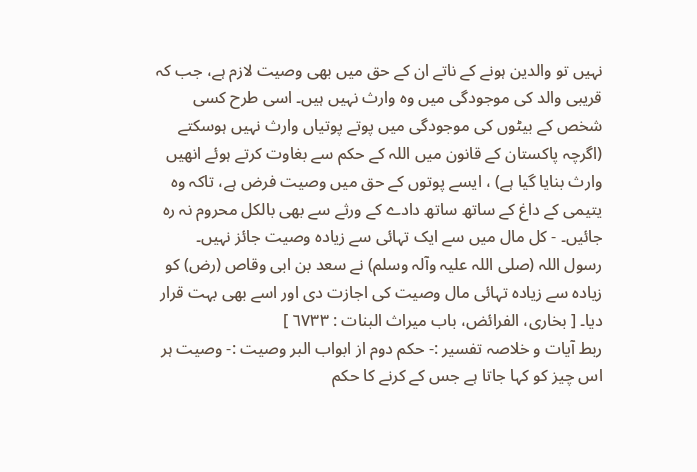نہیں تو والدین ہونے کے ناتے ان کے حق میں بھی وصیت لازم ہے، جب کہ قریبی والد کی موجودگی میں وہ وارث نہیں ہیں۔ اسی طرح کسی شخص کے بیٹوں کی موجودگی میں پوتے پوتیاں وارث نہیں ہوسکتے (اگرچہ پاکستان کے قانون میں اللہ کے حکم سے بغاوت کرتے ہوئے انھیں وارث بنایا گیا ہے) ، ایسے پوتوں کے حق میں وصیت فرض ہے، تاکہ وہ یتیمی کے داغ کے ساتھ ساتھ دادے کے ورثے سے بھی بالکل محروم نہ رہ جائیں۔ - کل مال میں سے ایک تہائی سے زیادہ وصیت جائز نہیں۔ رسول اللہ (صلی اللہ علیہ وآلہ وسلم) نے سعد بن ابی وقاص (رض) کو زیادہ سے زیادہ تہائی مال وصیت کی اجازت دی اور اسے بھی بہت قرار دیا۔ [ بخاری، الفرائض، باب میراث البنات : ٦٧٣٣ ]
ربط آیات و خلاصہ تفسیر :- حکم دوم از ابواب البر وصیت :- وصیت ہر اس چیز کو کہا جاتا ہے جس کے کرنے کا حکم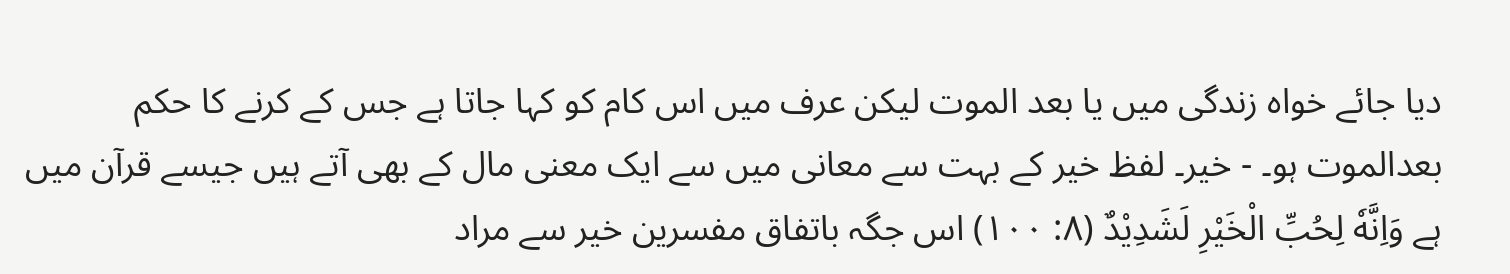دیا جائے خواہ زندگی میں یا بعد الموت لیکن عرف میں اس کام کو کہا جاتا ہے جس کے کرنے کا حکم بعدالموت ہو۔ - خیر۔ لفظ خیر کے بہت سے معانی میں سے ایک معنی مال کے بھی آتے ہیں جیسے قرآن میں ہے وَاِنَّهٗ لِحُبِّ الْخَيْرِ لَشَدِيْدٌ (٨: ١٠٠) اس جگہ باتفاق مفسرین خیر سے مراد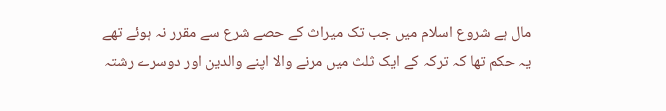مال ہے شروع اسلام میں جب تک میراث کے حصے شرع سے مقرر نہ ہوئے تھے یہ حکم تھا کہ ترکہ کے ایک ثلث میں مرنے والا اپنے والدین اور دوسرے رشتہ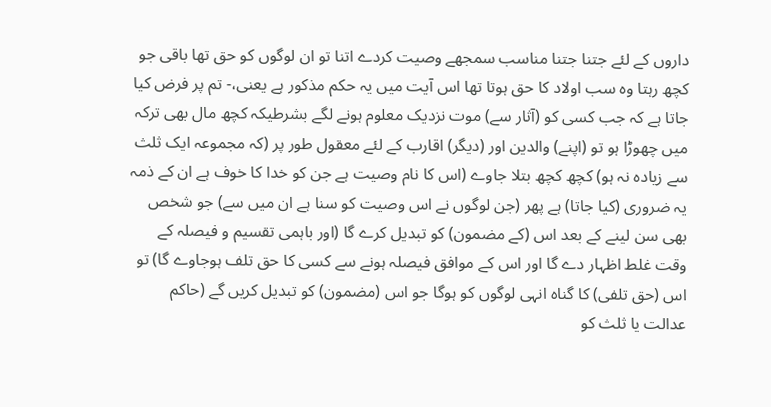داروں کے لئے جتنا جتنا مناسب سمجھے وصیت کردے اتنا تو ان لوگوں کو حق تھا باقی جو کچھ رہتا وہ سب اولاد کا حق ہوتا تھا اس آیت میں یہ حکم مذکور ہے یعنی،- تم پر فرض کیا جاتا ہے کہ جب کسی کو (آثار سے) موت نزدیک معلوم ہونے لگے بشرطیکہ کچھ مال بھی ترکہ میں چھوڑا ہو تو (اپنے) والدین اور (دیگر) اقارب کے لئے معقول طور پر (کہ مجموعہ ایک ثلث سے زیادہ نہ ہو) کچھ کچھ بتلا جاوے (اس کا نام وصیت ہے جن کو خدا کا خوف ہے ان کے ذمہ یہ ضروری (کیا جاتا) ہے پھر (جن لوگوں نے اس وصیت کو سنا ہے ان میں سے) جو شخص بھی سن لینے کے بعد اس (کے مضمون) کو تبدیل کرے گا (اور باہمی تقسیم و فیصلہ کے وقت غلط اظہار دے گا اور اس کے موافق فیصلہ ہونے سے کسی کا حق تلف ہوجاوے گا) تو اس (حق تلفی) کا گناہ انہی لوگوں کو ہوگا جو اس (مضمون) کو تبدیل کریں گے (حاکم عدالت یا ثلث کو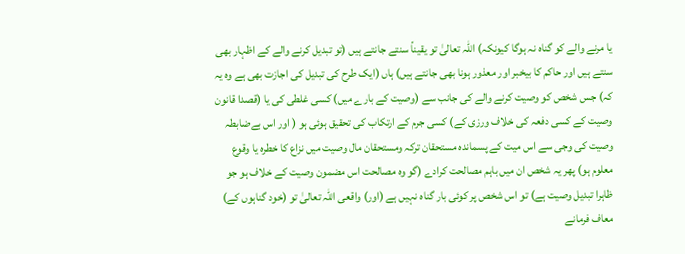یا مرنے والے کو گناہ نہ ہوگا کیونکہ) اللہ تعالیٰ تو یقیناً سنتے جانتے ہیں (تو تبدیل کرنے والے کے اظہار بھی سنتے ہیں اور حاکم کا بیخبر اور معذور ہونا بھی جانتے ہیں) ہاں (ایک طرح کی تبدیل کی اجازت بھی ہے وہ یہ کہ) جس شخص کو وصیت کرنے والے کی جانب سے (وصیت کے بارے میں) کسی غلطی کی یا (قصدا قانون وصیت کے کسی دفعہ کی خلاف ورزی کے) کسی جرم کے ارتکاب کی تحقیق ہوئی ہو ( اور اس بےضابطہ وصیت کی وجی سے اس میت کے پسماندہ مستحقان ترکہ ومستحقان مال وصیت میں نزاع کا خطرہ یا وقوع معلوم ہو) پھر یہ شخص ان میں باہم مصالحت کرادے (گو وہ مصالحت اس مضمون وصیت کے خلاف ہو جو ظاہرا تبدیل وصیت ہے) تو اس شخص پر کوئی بار گناہ نہیں ہے (اور) واقعی اللہ تعالیٰ تو (خود گناہوں کے) معاف فرمانے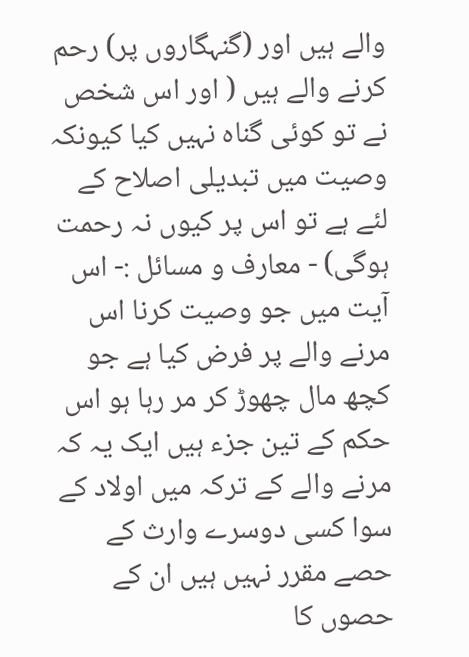والے ہیں اور (گنہگاروں پر) رحم کرنے والے ہیں ( اور اس شخص نے تو کوئی گناہ نہیں کیا کیونکہ وصیت میں تبدیلی اصلاح کے لئے ہے تو اس پر کیوں نہ رحمت ہوگی) - معارف و مسائل :- اس آیت میں جو وصیت کرنا اس مرنے والے پر فرض کیا ہے جو کچھ مال چھوڑ کر مر رہا ہو اس حکم کے تین جزء ہیں ایک یہ کہ مرنے والے کے ترکہ میں اولاد کے سوا کسی دوسرے وارث کے حصے مقرر نہیں ہیں ان کے حصوں کا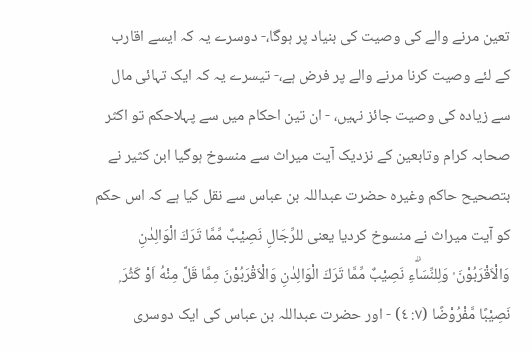تعین مرنے والے کی وصیت کی بنیاد پر ہوگا،- دوسرے یہ کہ ایسے اقارب کے لئے وصیت کرنا مرنے والے پر فرض ہے،- تیسرے یہ کہ ایک تہائی مال سے زیادہ کی وصیت جائز نہیں، - ان تین احکام میں سے پہلاحکم تو اکثر صحابہ کرام وتابعین کے نزدیک آیت میراث سے منسوخ ہوگیا ابن کثیر نے بتصحیح حاکم وغیرہ حضرت عبداللہ بن عباس سے نقل کیا ہے کہ اس حکم کو آیت میراث نے منسوخ کردیا یعنی للرِّجَالِ نَصِيْبٌ مِّمَّا تَرَكَ الْوَالِدٰنِ وَالْاَقْرَبُوْنَ ۠ وَلِلنِّسَاۗءِ نَصِيْبٌ مِّمَّا تَرَكَ الْوَالِدٰنِ وَالْاَقْرَبُوْنَ مِمَّا قَلَّ مِنْهُ اَوْ كَثُرَ ۭ نَصِيْبًا مَّفْرُوْضًا (٧: ٤) - اور حضرت عبداللہ بن عباس کی ایک دوسری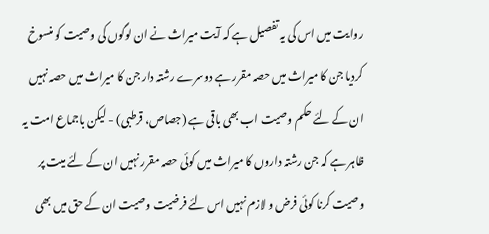روایت میں اس کی یہ تفصیل ہے کہ آیت میراث نے ان لوگوں کی وصیت کو منسوخ کردیا جن کا میراث میں حصہ مقرر ہے دوسرے رشتہ دار جن کا میراث میں حصہ نہیں ان کے لئے حکم وصیت اب بھی باقی ہے (جصاص، قرطبی) - لیکن باجماع امت یہ ظاہر ہے کہ جن رشتہ داروں کا میراث میں کوئی حصہ مقرر نہیں ان کے لئے میت پر وصیت کرنا کوئی فرض و لازم نہیں اس لئے فرضیت وصیت ان کے حق میں بھی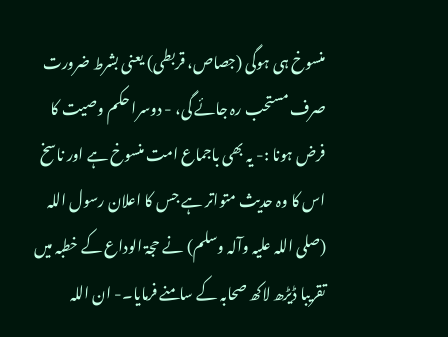منسوخ ہی ہوگی (جصاص، قربطی) یعنی بشرط ضرورت صرف مستحب رہ جائے گی، - دوسرا حکم وصیت کا فرض ہونا :- یہ بھی باجماع امت منسوخ ہے اور ناسخ اس کا وہ حدیث متواتر ہے جس کا اعلان رسول اللہ (صلی اللہ علیہ وآلہ وسلم) نے حجۃ الوداع کے خطبہ میں تقریبا ڈیڑھ لاکھ صحابہ کے سامنے فرمایا۔- ان اللہ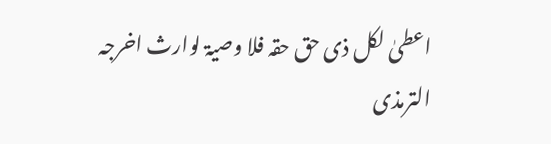اعطیٰ لکل ذی حق حقہ فلا وصیۃ لوارث اخرجہ الترمذی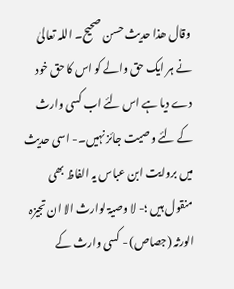وقال ھذا حدیث حسن صحیح۔ اللہ تعالیٰ نے ہر ایک حق والے کو اس کا حق خود دے دیا ہے اس لئے اب کسی وارث کے لئے وصیت جائز نہیں۔- اسی حدیث میں بروایت ابن عباس یہ الفاظ بھی منقول ہیں ؛- لا وصیۃ لوارث الا ان تجیزہ الورثہ (جصاص) - کسی وارث کے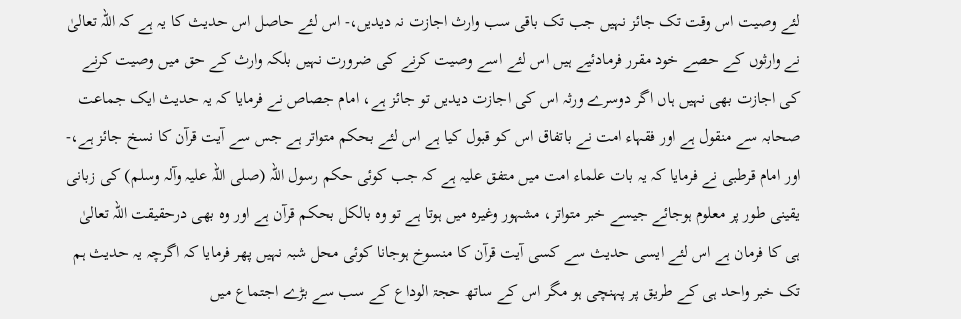لئے وصیت اس وقت تک جائز نہیں جب تک باقی سب وارث اجازت نہ دیدیں،- اس لئے حاصل اس حدیث کا یہ ہے کہ اللہ تعالیٰ نے وارثوں کے حصے خود مقرر فرمادئیے ہیں اس لئے اسے وصیت کرنے کی ضرورت نہیں بلکہ وارث کے حق میں وصیت کرنے کی اجازت بھی نہیں ہاں اگر دوسرے ورثہ اس کی اجازت دیدیں تو جائز ہے، امام جصاص نے فرمایا کہ یہ حدیث ایک جماعت صحابہ سے منقول ہے اور فقہاء امت نے باتفاق اس کو قبول کیا ہے اس لئے بحکم متواتر ہے جس سے آیت قرآن کا نسخ جائز ہے،- اور امام قرطبی نے فرمایا کہ یہ بات علماء امت میں متفق علیہ ہے کہ جب کوئی حکم رسول اللہ (صلی اللہ علیہ وآلہ وسلم) کی زبانی یقینی طور پر معلوم ہوجائے جیسے خبر متواتر، مشہور وغیرہ میں ہوتا ہے تو وہ بالکل بحکم قرآن ہے اور وہ بھی درحقیقت اللہ تعالیٰ ہی کا فرمان ہے اس لئے ایسی حدیث سے کسی آیت قرآن کا منسوخ ہوجانا کوئی محل شبہ نہیں پھر فرمایا کہ اگرچہ یہ حدیث ہم تک خبر واحد ہی کے طریق پر پہنچی ہو مگر اس کے ساتھ حجۃ الوداع کے سب سے بڑے اجتماع میں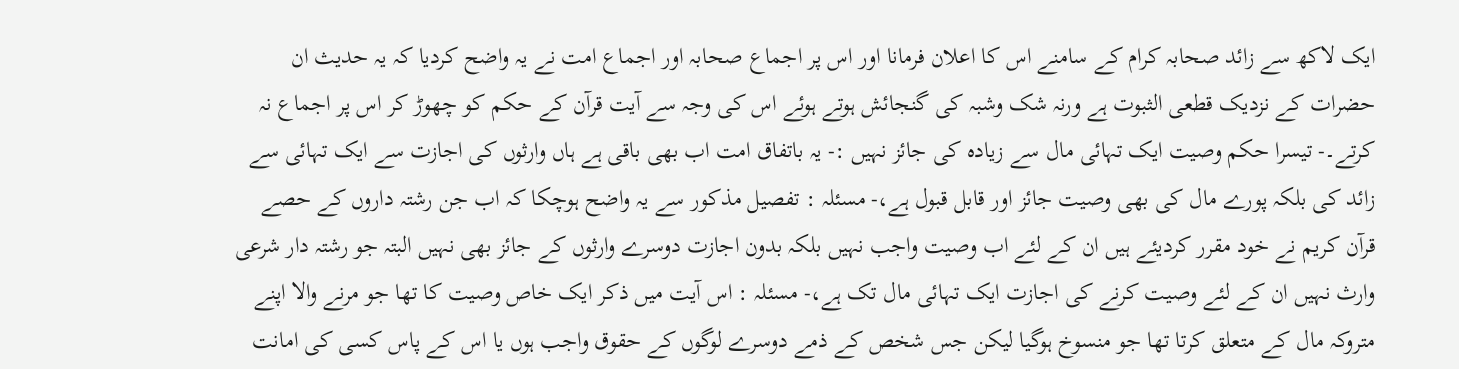ایک لاکھ سے زائد صحابہ کرام کے سامنے اس کا اعلان فرمانا اور اس پر اجماع صحابہ اور اجماع امت نے یہ واضح کردیا کہ یہ حدیث ان حضرات کے نزدیک قطعی الثبوت ہے ورنہ شک وشبہ کی گنجائش ہوتے ہوئے اس کی وجہ سے آیت قرآن کے حکم کو چھوڑ کر اس پر اجماع نہ کرتے۔- تیسرا حکم وصیت ایک تہائی مال سے زیادہ کی جائز نہیں :- یہ باتفاق امت اب بھی باقی ہے ہاں وارثوں کی اجازت سے ایک تہائی سے زائد کی بلکہ پورے مال کی بھی وصیت جائز اور قابل قبول ہے،- مسئلہ : تفصیل مذکور سے یہ واضح ہوچکا کہ اب جن رشتہ داروں کے حصے قرآن کریم نے خود مقرر کردیئے ہیں ان کے لئے اب وصیت واجب نہیں بلکہ بدون اجازت دوسرے وارثوں کے جائز بھی نہیں البتہ جو رشتہ دار شرعی وارث نہیں ان کے لئے وصیت کرنے کی اجازت ایک تہائی مال تک ہے،- مسئلہ : اس آیت میں ذکر ایک خاص وصیت کا تھا جو مرنے والا اپنے متروکہ مال کے متعلق کرتا تھا جو منسوخ ہوگیا لیکن جس شخص کے ذمے دوسرے لوگوں کے حقوق واجب ہوں یا اس کے پاس کسی کی امانت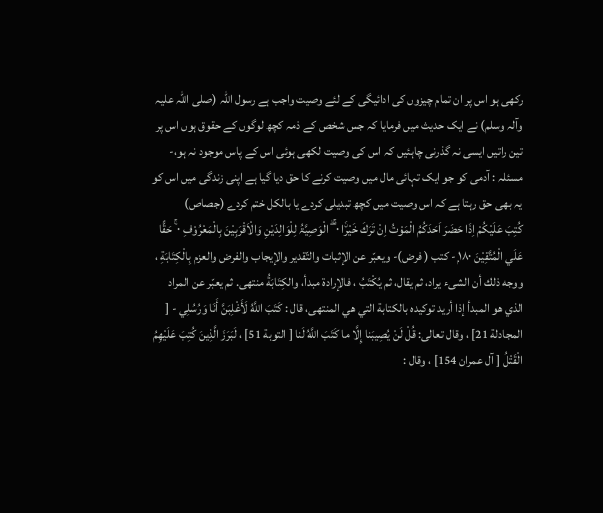رکھی ہو اس پر ان تمام چیزوں کی ادائیگی کے لئے وصیت واجب ہے رسول اللہ (صلی اللہ علیہ وآلہ وسلم) نے ایک حدیث میں فرمایا کہ جس شخص کے ذمہ کچھ لوگوں کے حقوق ہوں اس پر تین راتیں ایسی نہ گذرنی چاہئیں کہ اس کی وصیت لکھی ہوئی اس کے پاس موجود نہ ہو،- مسئلہ : آدمی کو جو ایک تہائی مال میں وصیت کرنے کا حق دیا گیا ہے اپنی زندگی میں اس کو یہ بھی حق رہتا ہے کہ اس وصیت میں کچھ تبدیلی کردے یا بالکل ختم کردے (جصاص)
كُتِبَ عَلَيْكُمْ اِذَا حَضَرَ اَحَدَكُمُ الْمَوْتُ اِنْ تَرَكَ خَيْرَۨا ٠ ۚ ۖ الْوَصِيَّۃُ لِلْوَالِدَيْنِ وَالْاَقْرَبِيْنَ بِالْمَعْرُوْفِ ٠ ۚ حَقًّا عَلَي الْمُتَّقِيْنَ ١٨٠ ۭ- كتب ( فرض)- ويعبّر عن الإثبات والتّقدیر والإيجاب والفرض والعزم بِالْكِتَابَةِ ، ووجه ذلك أن الشیء يراد، ثم يقال، ثم يُكْتَبُ ، فالإرادة مبدأ، والکِتَابَةُ منتهى. ثم يعبّر عن المراد الذي هو المبدأ إذا أريد توكيده بالکتابة التي هي المنتهى، قال : كَتَبَ اللَّهُ لَأَغْلِبَنَّ أَنَا وَرُسُلِي - [ المجادلة 21] ، وقال تعالی: قُلْ لَنْ يُصِيبَنا إِلَّا ما كَتَبَ اللَّهُ لَنا [ التوبة 51] ، لَبَرَزَ الَّذِينَ كُتِبَ عَلَيْهِمُ الْقَتْلُ [ آل عمران 154] ، وقال :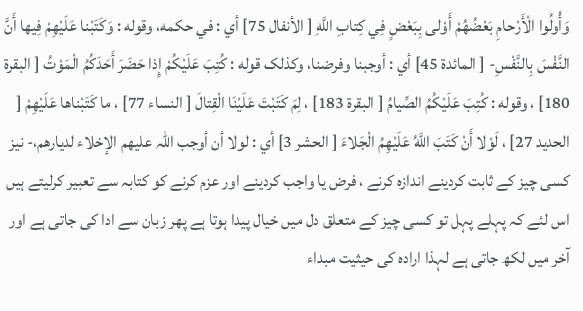وَأُولُوا الْأَرْحامِ بَعْضُهُمْ أَوْلى بِبَعْضٍ فِي كِتابِ اللَّهِ [ الأنفال 75] أي : في حكمه، وقوله : وَكَتَبْنا عَلَيْهِمْ فِيها أَنَّ النَّفْسَ بِالنَّفْسِ- [ المائدة 45] أي : أوجبنا وفرضنا، وکذلک قوله : كُتِبَ عَلَيْكُمْ إِذا حَضَرَ أَحَدَكُمُ الْمَوْتُ [ البقرة 180] ، وقوله : كُتِبَ عَلَيْكُمُ الصِّيامُ [ البقرة 183] ، لِمَ كَتَبْتَ عَلَيْنَا الْقِتالَ [ النساء 77] ، ما كَتَبْناها عَلَيْهِمْ [ الحدید 27] ، لَوْلا أَنْ كَتَبَ اللَّهُ عَلَيْهِمُ الْجَلاءَ [ الحشر 3] أي : لولا أن أوجب اللہ عليهم الإخلاء لدیارهم،- نیز کسی چیز کے ثابت کردینے اندازہ کرنے ، فرض یا واجب کردینے اور عزم کرنے کو کتابہ سے تعبیر کرلیتے ہیں اس لئے کہ پہلے پہل تو کسی چیز کے متعلق دل میں خیال پیدا ہوتا ہے پھر زبان سے ادا کی جاتی ہے اور آخر میں لکھ جاتی ہے لہذا ارادہ کی حیثیت مبداء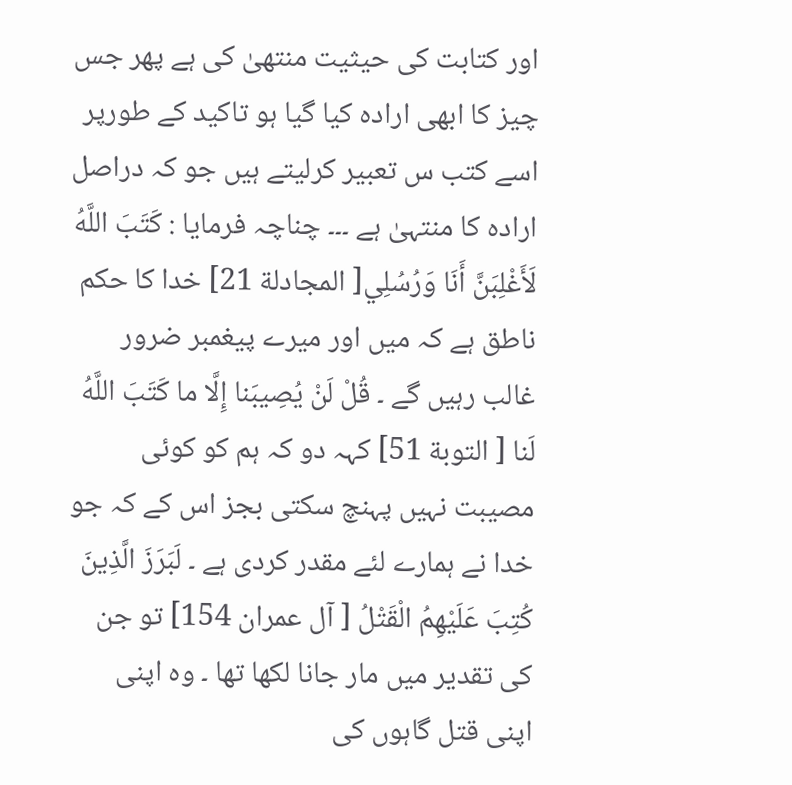اور کتابت کی حیثیت منتھیٰ کی ہے پھر جس چیز کا ابھی ارادہ کیا گیا ہو تاکید کے طورپر اسے کتب س تعبیر کرلیتے ہیں جو کہ دراصل ارادہ کا منتہیٰ ہے ۔۔۔ چناچہ فرمایا : كَتَبَ اللَّهُ لَأَغْلِبَنَّ أَنَا وَرُسُلِي[ المجادلة 21] خدا کا حکم ناطق ہے کہ میں اور میرے پیغمبر ضرور غالب رہیں گے ۔ قُلْ لَنْ يُصِيبَنا إِلَّا ما كَتَبَ اللَّهُ لَنا [ التوبة 51] کہہ دو کہ ہم کو کوئی مصیبت نہیں پہنچ سکتی بجز اس کے کہ جو خدا نے ہمارے لئے مقدر کردی ہے ۔ لَبَرَزَ الَّذِينَ كُتِبَ عَلَيْهِمُ الْقَتْلُ [ آل عمران 154] تو جن کی تقدیر میں مار جانا لکھا تھا ۔ وہ اپنی اپنی قتل گاہوں کی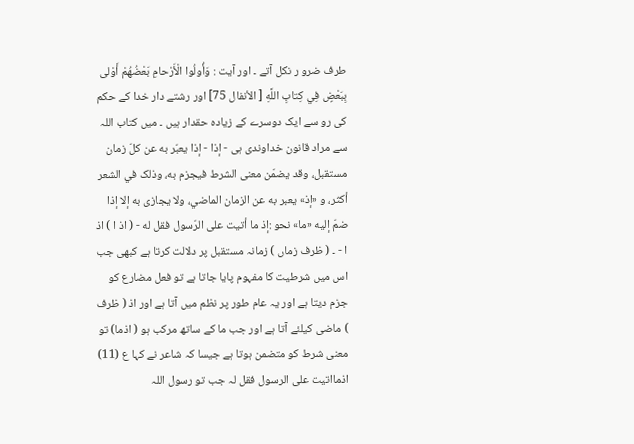طرف ضرو ر نکل آتے ۔ اور آیت : وَأُولُوا الْأَرْحامِ بَعْضُهُمْ أَوْلى بِبَعْضٍ فِي كِتابِ اللَّهِ [ الأنفال 75] اور رشتے دار خدا کے حکم کی رو سے ایک دوسرے کے زیادہ حقدار ہیں ۔ میں کتاب اللہ سے مراد قانون خداوندی ہی - إذا - إذا يعبّر به عن کلّ زمان مستقبل، وقد يضمّن معنی الشرط فيجزم به، وذلک في الشعر أكثر، و «إذ» يعبر به عن الزمان الماضي، ولا يجازی به إلا إذا ضمّ إليه «ما» نحو :إذ ما أتيت علی الرّسول فقل له - ( اذ ا ) اذ ا - ۔ ( ظرف زماں ) زمانہ مستقبل پر دلالت کرتا ہے کبھی جب اس میں شرطیت کا مفہوم پایا جاتا ہے تو فعل مضارع کو جزم دیتا ہے اور یہ عام طور پر نظم میں آتا ہے اور اذ ( ظرف ) ماضی کیلئے آتا ہے اور جب ما کے ساتھ مرکب ہو ( اذما) تو معنی شرط کو متضمن ہوتا ہے جیسا کہ شاعر نے کہا ع (11) اذمااتیت علی الرسول فقل لہ جب تو رسول اللہ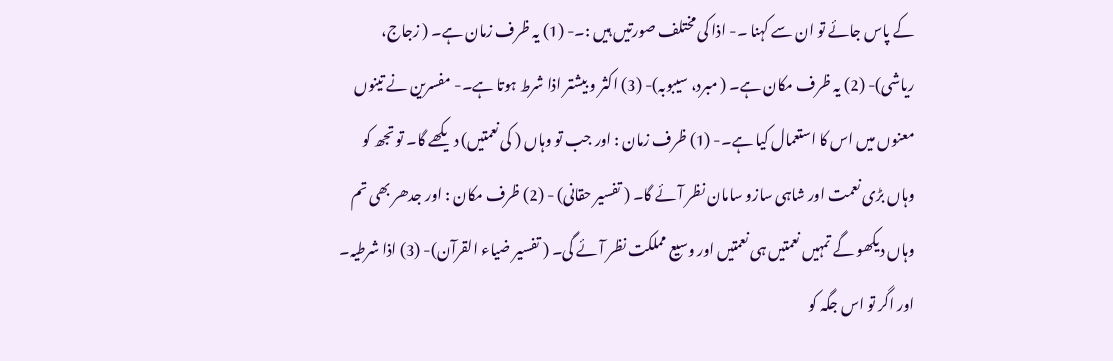کے پاس جائے تو ان سے کہنا ۔- اذا کی مختلف صورتیں ہیں :۔- (1) یہ ظرف زمان ہے۔ ( زجاج، ریاشی)- (2) یہ ظرف مکان ہے۔ ( مبرد، سیبوبہ)- (3) اکثر و بیشتر اذا شرط ہوتا ہے۔- مفسرین نے تینوں معنوں میں اس کا استعمال کیا ہے۔- (1) ظرف زمان : اور جب تو وہاں ( کی نعمتیں) دیکھے گا۔ تو تجھ کو وہاں بڑی نعمت اور شاہی سازو سامان نظر آئے گا۔ ( تفسیر حقانی) - (2) ظرف مکان : اور جدھر بھی تم وہاں دیکھو گے تمہیں نعمتیں ہی نعمتیں اور وسیع مملکت نظر آئے گی۔ ( تفسیر ضیاء القرآن)- (3) اذا شرطیہ۔ اور اگر تو اس جگہ کو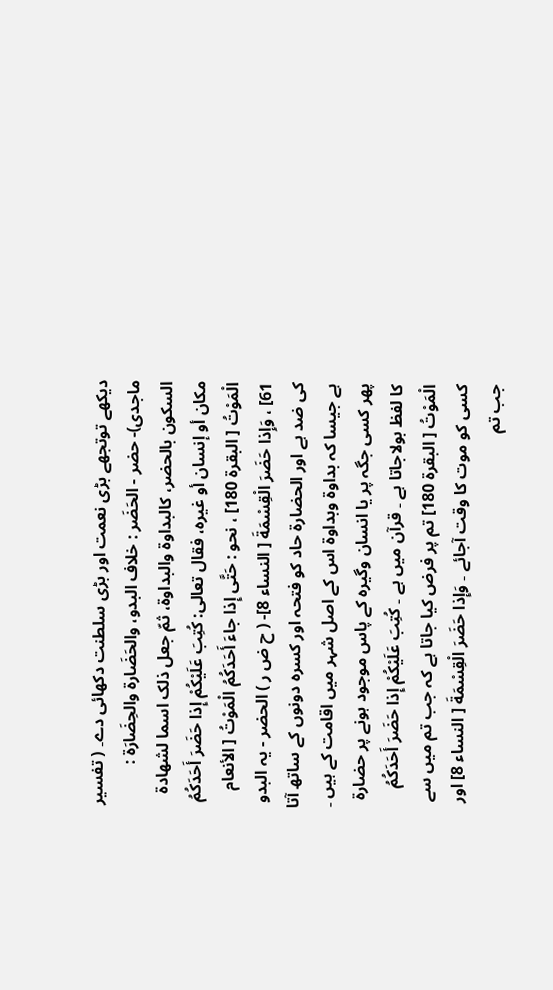دیکھے توتجھے بڑی نعمت اور بڑی سلطنت دکھائی دے۔ ( تفسیر ماجدی)- حضر - الحَضَر : خلاف البدو، والحَضَارة والحِضَارَة : السکون بالحضر، کالبداوة والبداوة، ثمّ جعل ذلک اسما لشهادة مکان أو إنسان أو غيره، فقال تعالی: كُتِبَ عَلَيْكُمْ إِذا حَضَرَ أَحَدَكُمُ الْمَوْتُ [ البقرة 180] ، نحو : حَتَّى إِذا جاءَ أَحَدَكُمُ الْمَوْتُ [ الأنعام 61] ، وَإِذا حَضَرَ الْقِسْمَةَ [ النساء 8]- ( ح ض ر ) الحضر - یہ البدو کی ضد ہے اور الحضارۃ حاد کو فتحہ اور کسرہ دونوں کے ساتھ آتا ہے جیسا کہ بداوۃ وبداوۃ اس کے اصل شہر میں اقامت کے ہیں ۔ پھر کسی جگہ پر یا انسان وگیرہ کے پاس موجود ہونے پر حضارۃ کا لفظ بولاجاتا ہے ۔ قرآن میں ہے ۔ كُتِبَ عَلَيْكُمْ إِذا حَضَرَ أَحَدَكُمُ الْمَوْتُ [ البقرة 180] تم پر فرض کیا جاتا ہے کہ جب تم میں سے کسی کو موت کا وقت آجائے ۔ وَإِذا حَضَرَ الْقِسْمَةَ [ النساء 8] اور جب تم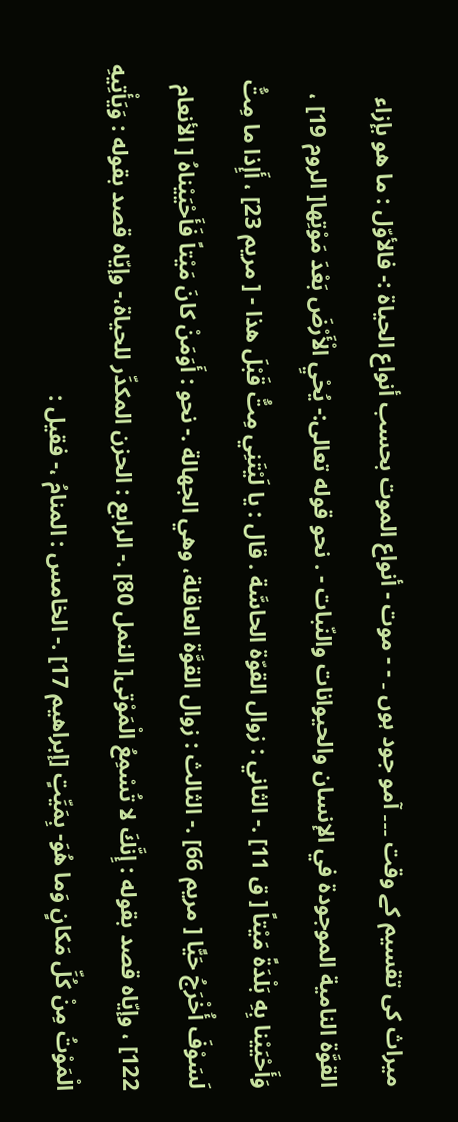میراث کی تقسیم کے وقت ۔۔۔ آمو جود ہوں ۔ - - موت - أنواع الموت بحسب أنواع الحیاة :- فالأوّل : ما هو بإزاء القوَّة النامية الموجودة في الإنسان والحیوانات والنّبات - . نحو قوله تعالی:- يُحْيِ الْأَرْضَ بَعْدَ مَوْتِها[ الروم 19] ، وَأَحْيَيْنا بِهِ بَلْدَةً مَيْتاً [ ق 11] .- الثاني : زوال القوّة الحاسَّة . قال : يا لَيْتَنِي مِتُّ قَبْلَ هذا - [ مریم 23] ، أَإِذا ما مِتُّ لَسَوْفَ أُخْرَجُ حَيًّا [ مریم 66] .- الثالث : زوال القوَّة العاقلة، وهي الجهالة .- نحو : أَوَمَنْ كانَ مَيْتاً فَأَحْيَيْناهُ [ الأنعام 122] ، وإيّاه قصد بقوله : إِنَّكَ لا تُسْمِعُ الْمَوْتى[ النمل 80] .- الرابع : الحزن المکدِّر للحیاة،- وإيّاه قصد بقوله : وَيَأْتِيهِ الْمَوْتُ مِنْ كُلِّ مَكانٍ وَما هُوَ- بِمَيِّتٍ [إبراهيم 17] .- الخامس : المنامُ ،- فقیل :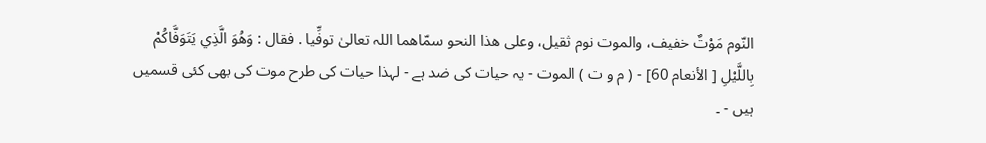النّوم مَوْتٌ خفیف، والموت نوم ثقیل، وعلی هذا النحو سمّاهما اللہ تعالیٰ توفِّيا . فقال : وَهُوَ الَّذِي يَتَوَفَّاكُمْ بِاللَّيْلِ [ الأنعام 60] - ( م و ت ) الموت - یہ حیات کی ضد ہے - لہذا حیات کی طرح موت کی بھی کئی قسمیں ہیں - ۔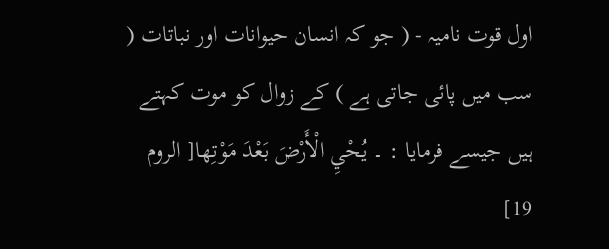اول قوت نامیہ - ( جو کہ انسان حیوانات اور نباتات ( سب میں پائی جاتی ہے ) کے زوال کو موت کہتے ہیں جیسے فرمایا : ۔ يُحْيِ الْأَرْضَ بَعْدَ مَوْتِها[ الروم 19]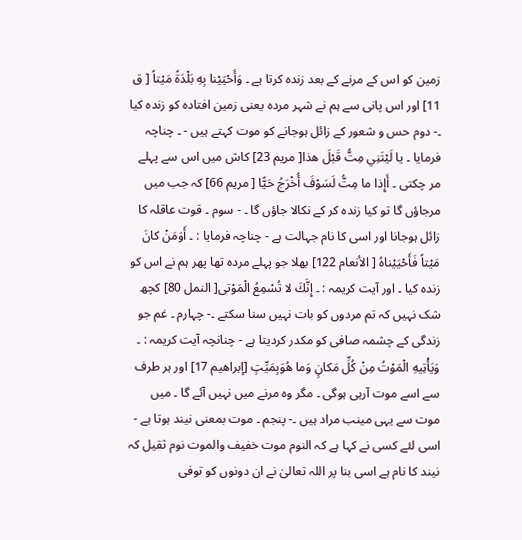زمین کو اس کے مرنے کے بعد زندہ کرتا ہے ۔ وَأَحْيَيْنا بِهِ بَلْدَةً مَيْتاً [ ق 11] اور اس پانی سے ہم نے شہر مردہ یعنی زمین افتادہ کو زندہ کیا ۔- دوم حس و شعور کے زائل ہوجانے کو موت کہتے ہیں - ۔ چناچہ فرمایا ۔ يا لَيْتَنِي مِتُّ قَبْلَ هذا[ مریم 23] کاش میں اس سے پہلے مر چکتی ۔ أَإِذا ما مِتُّ لَسَوْفَ أُخْرَجُ حَيًّا [ مریم 66] کہ جب میں مرجاؤں گا تو کیا زندہ کر کے نکالا جاؤں گا ۔ - سوم ۔ قوت عاقلہ کا زائل ہوجانا اور اسی کا نام جہالت ہے - چناچہ فرمایا : ۔ أَوَمَنْ كانَ مَيْتاً فَأَحْيَيْناهُ [ الأنعام 122] بھلا جو پہلے مردہ تھا پھر ہم نے اس کو زندہ کیا ۔ اور آیت کریمہ : ۔ إِنَّكَ لا تُسْمِعُ الْمَوْتى[ النمل 80] کچھ شک نہیں کہ تم مردوں کو بات نہیں سنا سکتے ۔- چہارم ۔ غم جو زندگی کے چشمہ صافی کو مکدر کردیتا ہے - چنانچہ آیت کریمہ : ۔ وَيَأْتِيهِ الْمَوْتُ مِنْ كُلِّ مَكانٍ وَما هُوَبِمَيِّتٍ [إبراهيم 17] اور ہر طرف سے اسے موت آرہی ہوگی ۔ مگر وہ مرنے میں نہیں آئے گا ۔ میں موت سے یہی مینب مراد ہیں ۔- پنجم ۔ موت بمعنی نیند ہوتا ہے - اسی لئے کسی نے کہا ہے کہ النوم موت خفیف والموت نوم ثقیل کہ نیند کا نام ہے اسی بنا پر اللہ تعالیٰ نے ان دونوں کو توفی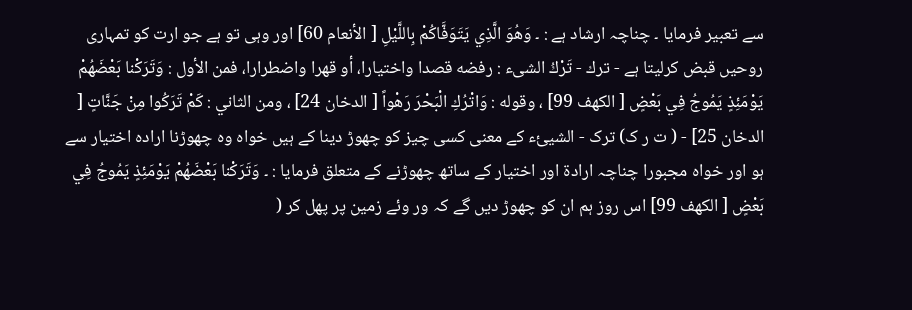سے تعبیر فرمایا ۔ چناچہ ارشاد ہے : ۔ وَهُوَ الَّذِي يَتَوَفَّاكُمْ بِاللَّيْلِ [ الأنعام 60] اور وہی تو ہے جو ارت کو تمہاری روحیں قبض کرلیتا ہے - ترك - تَرْكُ الشیء : رفضه قصدا واختیارا، أو قهرا واضطرارا، فمن الأول : وَتَرَكْنا بَعْضَهُمْ يَوْمَئِذٍ يَمُوجُ فِي بَعْضٍ [ الكهف 99] ، وقوله : وَاتْرُكِ الْبَحْرَ رَهْواً [ الدخان 24] ، ومن الثاني : كَمْ تَرَكُوا مِنْ جَنَّاتٍ [ الدخان 25] - ( ت ر ک) ترک - الشیئء کے معنی کسی چیز کو چھوڑ دینا کے ہیں خواہ وہ چھوڑنا ارادہ اختیار سے ہو اور خواہ مجبورا چناچہ ارادۃ اور اختیار کے ساتھ چھوڑنے کے متعلق فرمایا : ۔ وَتَرَكْنا بَعْضَهُمْ يَوْمَئِذٍ يَمُوجُ فِي بَعْضٍ [ الكهف 99] اس روز ہم ان کو چھوڑ دیں گے کہ ور وئے زمین پر پھل کر (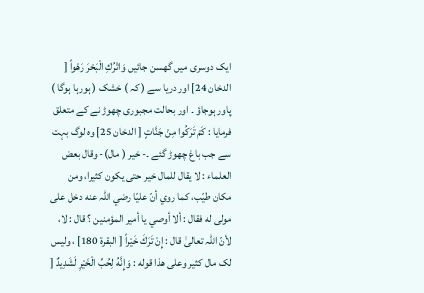ایک دوسری میں گھسن جائیں وَاتْرُكِ الْبَحْرَ رَهْواً [ الدخان 24] اور دریا سے ( کہ ) خشک ( ہورہا ہوگا ) پاور ہوجاؤ ۔ اور بحالت مجبوری چھوڑ نے کے متعلق فرمایا : كَمْ تَرَكُوا مِنْ جَنَّاتٍ [ الدخان 25] وہ لوگ بہت سے جب باغ چھوڑ گئے ۔- خير ( مال)- وقال بعض العلماء : لا يقال للمال خير حتی يكون کثيرا، ومن مکان طيّب، كما روي أنّ عليّا رضي اللہ عنه دخل علی مولی له فقال : ألا أوصي يا أمير المؤمنین ؟ قال : لا، لأنّ اللہ تعالیٰ قال : إِنْ تَرَكَ خَيْراً [ البقرة 180] ، ولیس لک مال کثير وعلی هذا قوله : وَإِنَّهُ لِحُبِّ الْخَيْرِ لَشَدِيدٌ [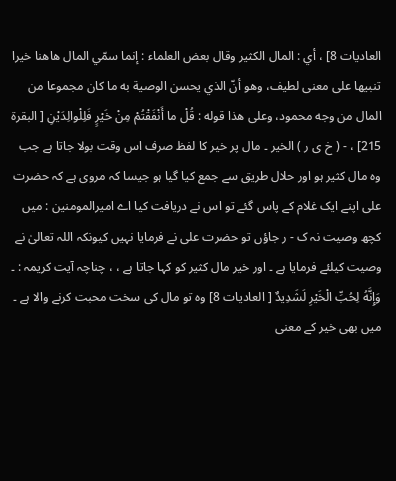العادیات 8] ، أي : المال الکثير وقال بعض العلماء : إنما سمّي المال هاهنا خيرا تنبيها علی معنی لطیف، وهو أنّ الذي يحسن الوصية به ما کان مجموعا من المال من وجه محمود، وعلی هذا قوله : قُلْ ما أَنْفَقْتُمْ مِنْ خَيْرٍ فَلِلْوالِدَيْنِ [ البقرة 215] ، - ( خ ی ر ) الخیر ۔ مال پر خیر کا لفظ صرف اس وقت بولا جاتا ہے جب وہ مال کثیر ہو اور حلال طریق سے جمع کیا گیا ہو جیسا کہ مروی ہے کہ حضرت علی اپنے ایک غلام کے پاس گئے تو اس نے دریافت کیا اے امیرالمومنین : میں کچھ وصیت نہ ک - ر جاؤں تو حضرت علی نے فرمایا نہیں کیونکہ اللہ تعالیٰ نے وصیت کیلئے فرمایا ہے ۔ اور خیر مال کثیر کو کہا جاتا ہے ، ، چناچہ آیت کریمہ : ۔ وَإِنَّهُ لِحُبِّ الْخَيْرِ لَشَدِيدٌ [ العادیات 8] وہ تو مال کی سخت محبت کرنے والا ہے ۔ میں بھی خیر کے معنی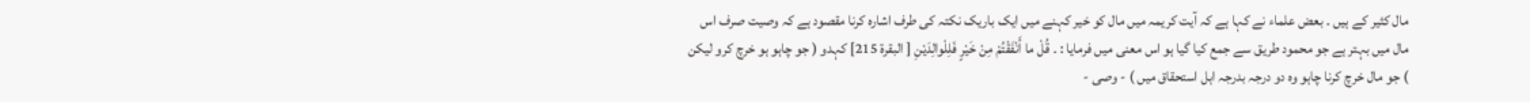مال کثیر کے ہیں ۔ بعض علماء نے کہا ہے کہ آیت کریمہ میں مال کو خیر کہنے میں ایک باریک نکتہ کی طرف اشارہ کرنا مقصود ہے کہ وصیت صرف اس مال میں بہتر ہے جو محمود طریق سے جمع کیا گیا ہو اس معنی میں فرمایا : ۔ قُلْ ما أَنْفَقْتُمْ مِنْ خَيْرٍ فَلِلْوالِدَيْنِ [ البقرة 215] کہدو ( جو چاہو ہو خرچ کرو لیکن ) جو مال خرچ کرنا چاہو وہ دو درجہ بدرجہ اہل استحقاق میں ) - وصی -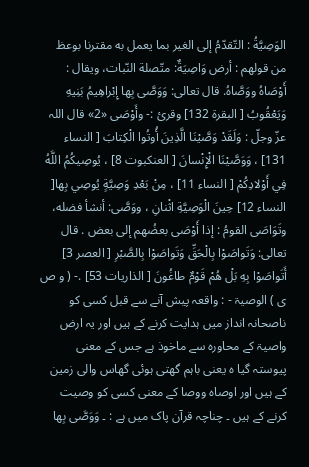الوَصِيَّةُ : التّقدّمُ إلى الغیر بما يعمل به مقترنا بوعظ من قولهم : أرض وَاصِيَةٌ: متّصلة النّبات، ويقال : أَوْصَاهُ ووَصَّاهُ. قال تعالی: وَوَصَّى بِها إِبْراهِيمُ بَنِيهِ وَيَعْقُوبُ [ البقرة 132] وقرئ :- وأَوْصَى «2» قال اللہ عزّ وجلّ : وَلَقَدْ وَصَّيْنَا الَّذِينَ أُوتُوا الْكِتابَ [ النساء 131] ، وَوَصَّيْنَا الْإِنْسانَ [ العنکبوت 8] ، يُوصِيكُمُ اللَّهُ فِي أَوْلادِكُمْ [ النساء 11] ، مِنْ بَعْدِ وَصِيَّةٍ يُوصِي بِها[ النساء 12] حِينَ الْوَصِيَّةِ اثْنانِ ، ووَصَّى: أنشأ فضله، وتَوَاصَى القومُ : إذا أَوْصَى بعضُهم إلى بعض . قال تعالی: وَتَواصَوْا بِالْحَقِّ وَتَواصَوْا بِالصَّبْرِ [ العصر 3] أَتَواصَوْا بِهِ بَلْ هُمْ قَوْمٌ طاغُونَ [ الذاریات 53] .- ( و ص ی ) الوصیۃ - : واقعہ پیش آنے سے قبل کسی کو ناصحانہ انداز میں ہدایت کرنے کے ہیں اور یہ ارض واصیۃ کے محاورہ سے ماخوذ ہے جس کے معنی پیوستہ گیا ہ یعنی باہم گھتی ہوئی گھاس والی زمین کے ہیں اور اوصاہ ووصا کے معنی کسی کو وصیت کرنے کے ہیں ۔ چناچہ قرآن پاک میں ہے : ۔ وَوَصَّى بِها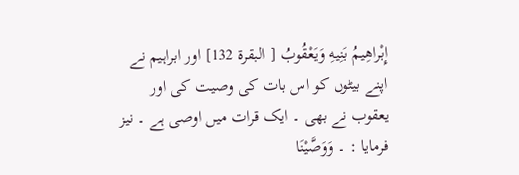إِبْراهِيمُ بَنِيهِ وَيَعْقُوبُ [ البقرة 132] اور ابراہیم نے اپنے بیٹوں کو اس بات کی وصیت کی اور یعقوب نے بھی ۔ ایک قرات میں اوصی ہے ۔ نیز فرمایا : ۔ وَوَصَّيْنَا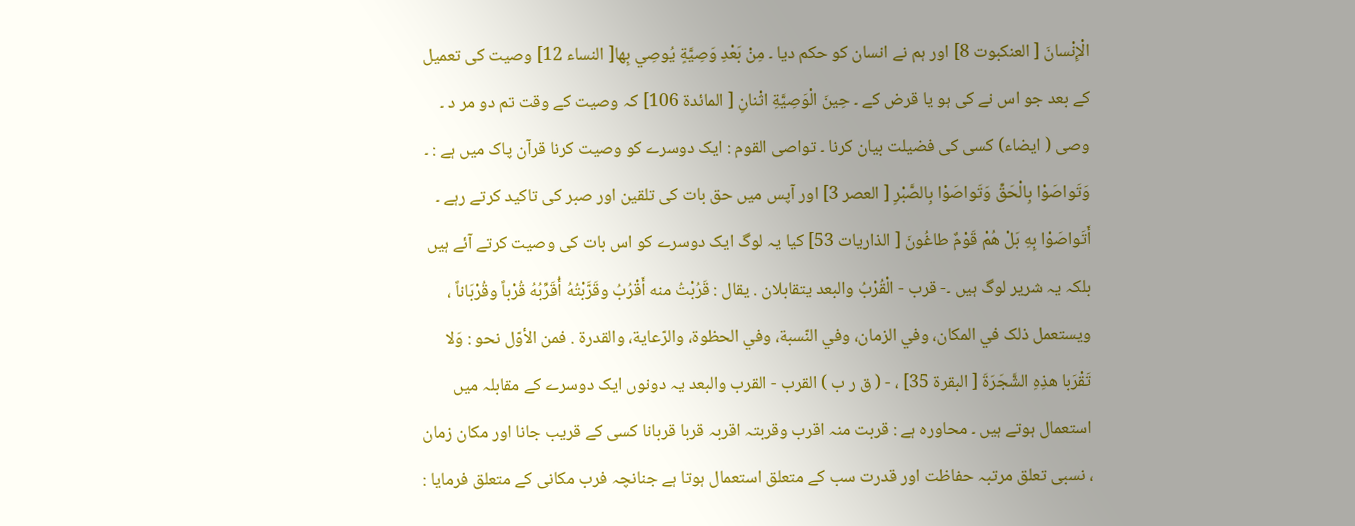الْإِنْسانَ [ العنکبوت 8] اور ہم نے انسان کو حکم دیا ۔ مِنْ بَعْدِ وَصِيَّةٍ يُوصِي بِها[ النساء 12] وصیت کی تعمیل کے بعد جو اس نے کی ہو یا قرض کے ۔ حِينَ الْوَصِيَّةِ اثْنانِ [ المائدة 106] کہ وصیت کے وقت تم دو مر د ۔ وصی ( ایضاء) کسی کی فضیلت بیان کرنا ۔ تواصی القوم : ایک دوسرے کو وصیت کرنا قرآن پاک میں ہے : ۔ وَتَواصَوْا بِالْحَقِّ وَتَواصَوْا بِالصَّبْرِ [ العصر 3] اور آپس میں حق بات کی تلقین اور صبر کی تاکید کرتے رہے ۔ أَتَواصَوْا بِهِ بَلْ هُمْ قَوْمٌ طاغُونَ [ الذاریات 53] کیا یہ لوگ ایک دوسرے کو اس بات کی وصیت کرتے آئے ہیں بلکہ یہ شریر لوگ ہیں ۔- قرب - الْقُرْبُ والبعد يتقابلان . يقال : قَرُبْتُ منه أَقْرُبُ وقَرَّبْتُهُ أُقَرِّبُهُ قُرْباً وقُرْبَاناً ، ويستعمل ذلک في المکان، وفي الزمان، وفي النّسبة، وفي الحظوة، والرّعاية، والقدرة . فمن الأوّل نحو : وَلا تَقْرَبا هذِهِ الشَّجَرَةَ [ البقرة 35] ، - ( ق ر ب ) القرب - القرب والبعد یہ دونوں ایک دوسرے کے مقابلہ میں استعمال ہوتے ہیں ۔ محاورہ ہے : قربت منہ اقرب وقربتہ اقربہ قربا قربانا کسی کے قریب جانا اور مکان زمان ، نسبی تعلق مرتبہ حفاظت اور قدرت سب کے متعلق استعمال ہوتا ہے جنانچہ فرب مکانی کے متعلق فرمایا :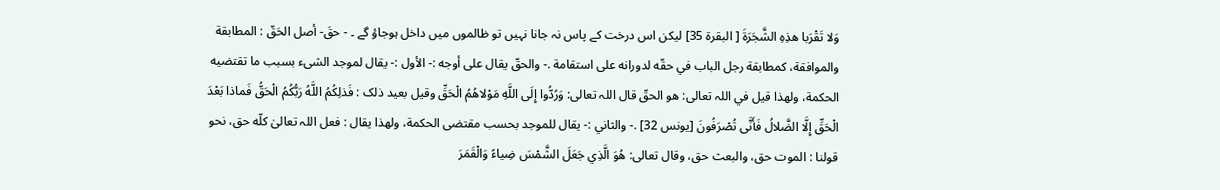وَلا تَقْرَبا هذِهِ الشَّجَرَةَ [ البقرة 35] لیکن اس درخت کے پاس نہ جانا نہیں تو ظالموں میں داخل ہوجاؤ گے ۔ - حقَ- أصل الحَقّ : المطابقة والموافقة، کمطابقة رجل الباب في حقّه لدورانه علی استقامة .- والحقّ يقال علی أوجه :- الأول :- يقال لموجد الشیء بسبب ما تقتضيه الحکمة، ولهذا قيل في اللہ تعالی: هو الحقّ قال اللہ تعالی: وَرُدُّوا إِلَى اللَّهِ مَوْلاهُمُ الْحَقِّ وقیل بعید ذلک : فَذلِكُمُ اللَّهُ رَبُّكُمُ الْحَقُّ فَماذا بَعْدَ الْحَقِّ إِلَّا الضَّلالُ فَأَنَّى تُصْرَفُونَ [يونس 32] .- والثاني :- يقال للموجد بحسب مقتضی الحکمة، ولهذا يقال : فعل اللہ تعالیٰ كلّه حق، نحو قولنا : الموت حق، والبعث حق، وقال تعالی: هُوَ الَّذِي جَعَلَ الشَّمْسَ ضِياءً وَالْقَمَرَ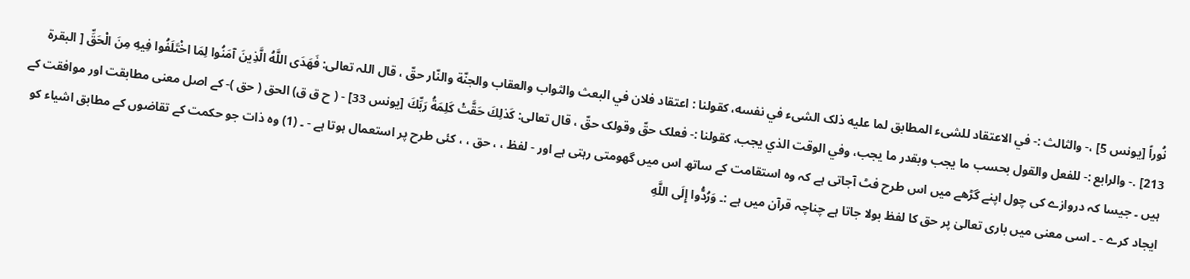نُوراً [يونس 5] ،- والثالث :- في الاعتقاد للشیء المطابق لما عليه ذلک الشیء في نفسه، کقولنا : اعتقاد فلان في البعث والثواب والعقاب والجنّة والنّار حقّ ، قال اللہ تعالی: فَهَدَى اللَّهُ الَّذِينَ آمَنُوا لِمَا اخْتَلَفُوا فِيهِ مِنَ الْحَقِّ [ البقرة 213] .- والرابع :- للفعل والقول بحسب ما يجب وبقدر ما يجب، وفي الوقت الذي يجب، کقولنا :- فعلک حقّ وقولک حقّ ، قال تعالی: كَذلِكَ حَقَّتْ كَلِمَةُ رَبِّكَ [يونس 33] - ( ح ق ق) الحق ( حق )- کے اصل معنی مطابقت اور موافقت کے ہیں ۔ جیسا کہ دروازے کی چول اپنے گڑھے میں اس طرح فٹ آجاتی ہے کہ وہ استقامت کے ساتھ اس میں گھومتی رہتی ہے اور - لفظ ، ، حق ، ، کئی طرح پر استعمال ہوتا ہے - ۔ (1) وہ ذات جو حکمت کے تقاضوں کے مطابق اشیاء کو ایجاد کرے - ۔ اسی معنی میں باری تعالیٰ پر حق کا لفظ بولا جاتا ہے چناچہ قرآن میں ہے :۔ وَرُدُّوا إِلَى اللَّهِ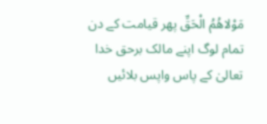مَوْلاهُمُ الْحَقِّ پھر قیامت کے دن تمام لوگ اپنے مالک برحق خدا تعالیٰ کے پاس واپس بلائیں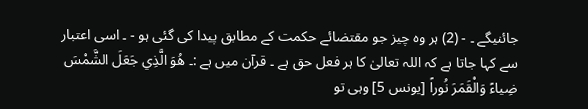جائنیگے ۔ - (2) ہر وہ چیز جو مقتضائے حکمت کے مطابق پیدا کی گئی ہو - ۔ اسی اعتبار سے کہا جاتا ہے کہ اللہ تعالیٰ کا ہر فعل حق ہے ۔ قرآن میں ہے :۔ هُوَ الَّذِي جَعَلَ الشَّمْسَ ضِياءً وَالْقَمَرَ نُوراً [يونس 5] وہی تو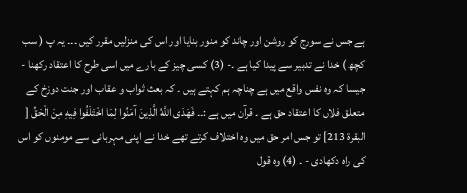ہے جس نے سورج کو روشن اور چاند کو منور بنایا اور اس کی منزلیں مقرر کیں ۔۔۔ یہ پ ( سب کچھ ) خدا نے تدبیر سے پیدا کیا ہے ۔- (3) کسی چیز کے بارے میں اسی طرح کا اعتقاد رکھنا - جیسا کہ وہ نفس واقع میں ہے چناچہ ہم کہتے ہیں ۔ کہ بعث ثواب و عقاب اور جنت دوزخ کے متعلق فلاں کا اعتقاد حق ہے ۔ قرآن میں ہے :۔۔ فَهَدَى اللَّهُ الَّذِينَ آمَنُوا لِمَا اخْتَلَفُوا فِيهِ مِنَ الْحَقِّ [ البقرة 213] تو جس امر حق میں وہ اختلاف کرتے تھے خدا نے اپنی مہربانی سے مومنوں کو اس کی راہ دکھادی - ۔ (4) وہ قول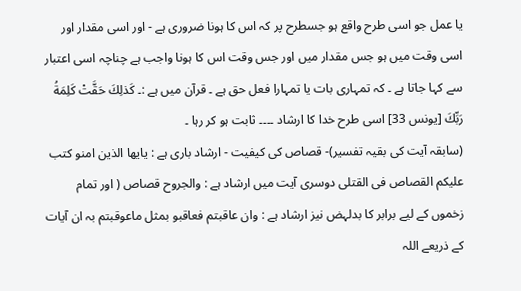یا عمل جو اسی طرح واقع ہو جسطرح پر کہ اس کا ہونا ضروری ہے - اور اسی مقدار اور اسی وقت میں ہو جس مقدار میں اور جس وقت اس کا ہونا واجب ہے چناچہ اسی اعتبار سے کہا جاتا ہے ۔ کہ تمہاری بات یا تمہارا فعل حق ہے ۔ قرآن میں ہے :۔ كَذلِكَ حَقَّتْ كَلِمَةُ رَبِّكَ [يونس 33] اسی طرح خدا کا ارشاد ۔۔۔۔ ثابت ہو کر رہا ۔
(سابقہ آیت کی بقیہ تفسیر)- قصاص کی کیفیت - ارشاد باری ہے : یایھا الذین امنو کتب علیکم القصاص فی القتلی دوسری آیت میں ارشاد ہے : والجروح قصاص ( اور تمام زخموں کے لیے برابر کا بدلہض نیز ارشاد ہے : وان عاقبتم فعاقبو بمثل ماعوقبتم بہ ان آیات کے ذریعے اللہ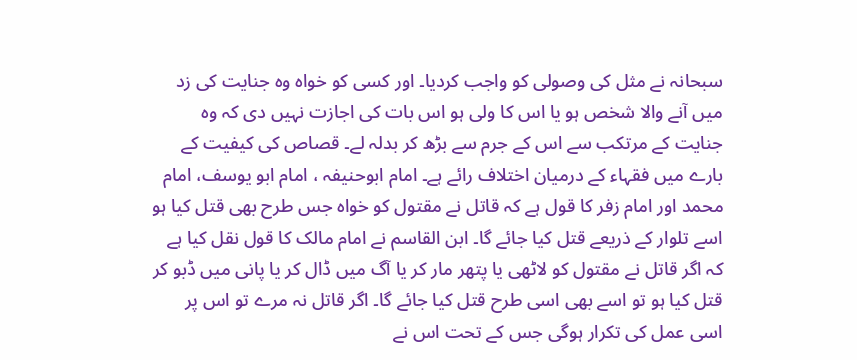سبحانہ نے مثل کی وصولی کو واجب کردیا۔ اور کسی کو خواہ وہ جنایت کی زد میں آنے والا شخص ہو یا اس کا ولی ہو اس بات کی اجازت نہیں دی کہ وہ جنایت کے مرتکب سے اس کے جرم سے بڑھ کر بدلہ لے۔ قصاص کی کیفیت کے بارے میں فقہاء کے درمیان اختلاف رائے ہے۔ امام ابوحنیفہ ، امام ابو یوسف، امام محمد اور امام زفر کا قول ہے کہ قاتل نے مقتول کو خواہ جس طرح بھی قتل کیا ہو اسے تلوار کے ذریعے قتل کیا جائے گا۔ ابن القاسم نے امام مالک کا قول نقل کیا ہے کہ اگر قاتل نے مقتول کو لاٹھی یا پتھر مار کر یا آگ میں ڈال کر یا پانی میں ڈبو کر قتل کیا ہو تو اسے بھی اسی طرح قتل کیا جائے گا۔ اگر قاتل نہ مرے تو اس پر اسی عمل کی تکرار ہوگی جس کے تحت اس نے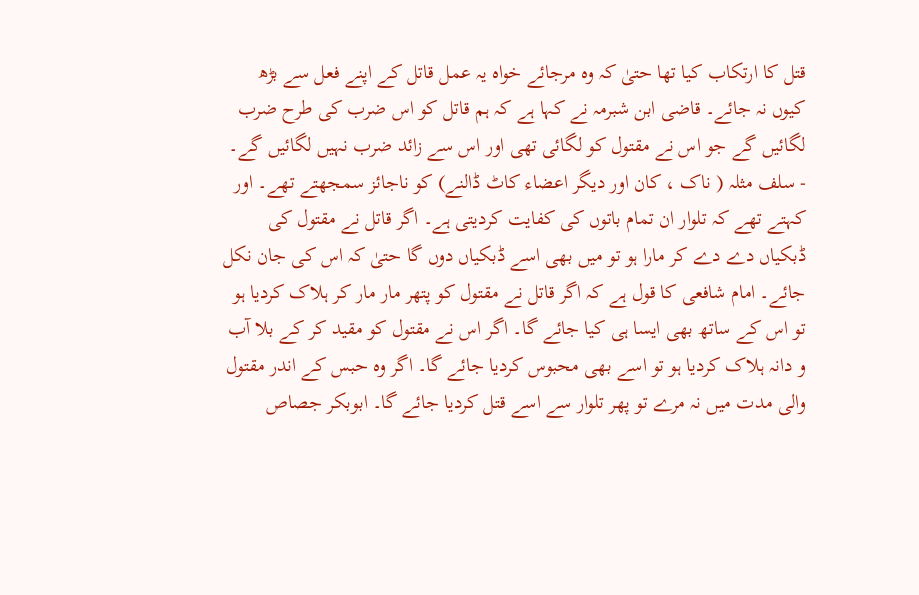قتل کا ارتکاب کیا تھا حتیٰ کہ وہ مرجائے خواہ یہ عمل قاتل کے اپنے فعل سے بڑھ کیوں نہ جائے۔ قاضی ابن شبرمہ نے کہا ہے کہ ہم قاتل کو اس ضرب کی طرح ضرب لگائیں گے جو اس نے مقتول کو لگائی تھی اور اس سے زائد ضرب نہیں لگائیں گے۔ - سلف مثلہ ( ناک ، کان اور دیگر اعضاء کاٹ ڈالنے) کو ناجائز سمجھتے تھے۔ اور کہتے تھے کہ تلوار ان تمام باتوں کی کفایت کردیتی ہے۔ اگر قاتل نے مقتول کی ڈبکیاں دے دے کر مارا ہو تو میں بھی اسے ڈبکیاں دوں گا حتیٰ کہ اس کی جان نکل جائے۔ امام شافعی کا قول ہے کہ اگر قاتل نے مقتول کو پتھر مار مار کر ہلاک کردیا ہو تو اس کے ساتھ بھی ایسا ہی کیا جائے گا۔ اگر اس نے مقتول کو مقید کر کے بلا آب و دانہ ہلاک کردیا ہو تو اسے بھی محبوس کردیا جائے گا۔ اگر وہ حبس کے اندر مقتول والی مدت میں نہ مرے تو پھر تلوار سے اسے قتل کردیا جائے گا۔ ابوبکر جصاص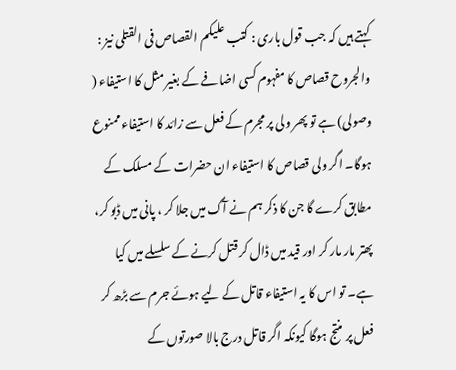کہتے ہیں کہ جب قول باری : کتب علیکم القصاص فی القتلی نیز : والجروح قصاص کا مفہوم کسی اضافے کے بغیر مثل کا استیفاء ( وصولی) ہے تو پھر ولی پر مجرم کے فعل سے زائد کا استیفاء ممنوع ہوگا۔ اگر ولی قصاص کا استیفاء ان حضرات کے مسلک کے مطابق کرے گا جن کا ذکر ہم نے آگ میں جلا کر ، پانی میں ڈبو کر، پھتر مار مار کر اور قید میں ڈال کر قتل کرنے کے سلسلے میں کیا ہے۔ تو اس کا یہ استیفاء قاتل کے لیے ہوئے جرم سے بڑھ کر فعل پر منتج ہوگا کیونکہ اگر قاتل درج بالا صورتوں کے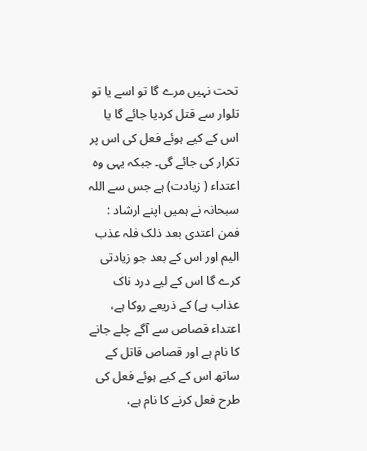تحت نہیں مرے گا تو اسے یا تو تلوار سے قتل کردیا جائے گا یا اس کے کیے ہوئے فعل کی اس پر تکرار کی جائے گی۔ جبکہ یہی وہ اعتداء ( زیادت) ہے جس سے اللہ سبحانہ نے ہمیں اپنے ارشاد : فمن اعتدی بعد ذلک فلہ عذب الیم اور اس کے بعد جو زیادتی کرے گا اس کے لیے درد ناک عذاب ہے) کے ذریعے روکا ہے، اعتداء قصاص سے آگے چلے جانے کا نام ہے اور قصاص قاتل کے ساتھ اس کے کیے ہوئے فعل کی طرح فعل کرنے کا نام ہے،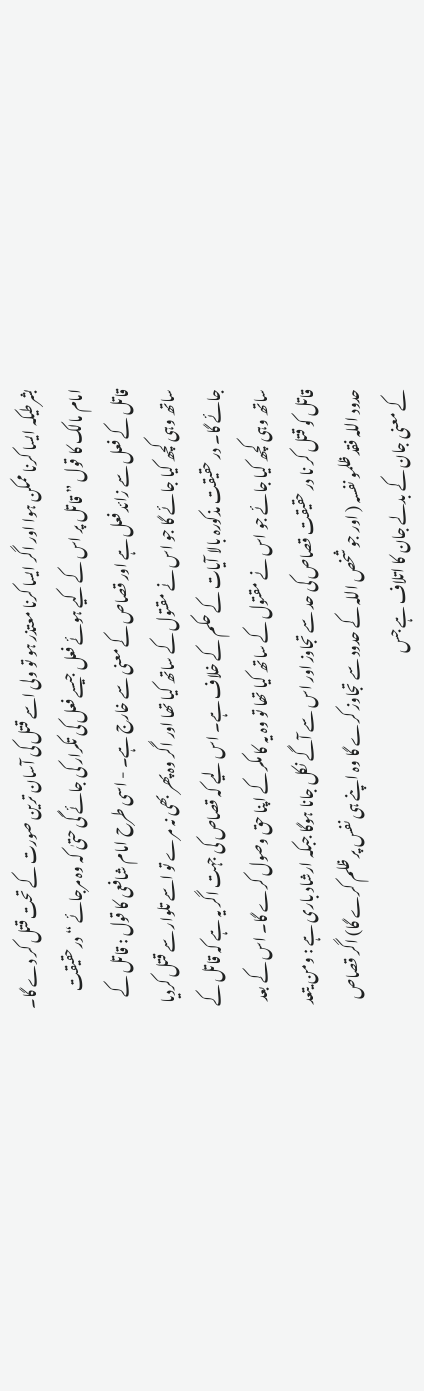بشرطیکہ ایسا کرنا ممکن ہوا اور اگر ایسا کرنا معتذر ہو تو ولی اسے قتل کی آسان ترین صورت کے تحت قتل کر دے گا۔ امام مالک کا قول ” قاتل پر اس کے کیے ہوئے فعل جیسے فعل کی تکرار کی جائے گی حتیٰ کہ وہ مرجائے “ درحقیقت قاتل کے فعل سے زائد فعل ہے اور قصاص کے معنی سے خارج ہے۔ - اسی طرح امام شافعی کا قول : قاتل کے ساتھ وہی کچھ کیا جائے گا جو اس نے مقتول کے ساتھ کیا تھا اور اگر وہ پھر بھی نہ مرے تو اسے تلوار سے قتل کردیا جائے گا۔ در حقیقت مذکورہ بالا آیات کے حکم کے خلاف ہے۔ اس لیے کہ قصاص کی جہت اگر یہ ہے کہ قاتل کے ساتھ وہی کچھ کیا جائے جو اس نے مقتول کے ساتھ کیا تھا تو وہ یہ کا مکر کے اپنا حق وصول کرے گا۔ اس کے بعد قاتل کو قتل کر نا در حقیقت قصاص کی حد سے تجاوز اور اس سے آگے نکل جانا ہوگا جبکہ ارشاد باری ہے : ومن یتعد حدود اللہ فقد ظلمو نفسہ ( اور جو شخص اللہ کے حدود سے تجاوز کرے گا وہ اپنے ہی نفس پر ظلم کرے گا) اگر قصاص کے معنی جان کے بدلے جان کا اتلاف ہے جس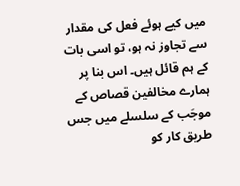میں کیے ہوئے فعل کی مقدار سے تجاوز نہ ہو، تو اسی بات کے ہم قائل ہیں۔ اس بنا پر ہمارے مخالفین قصاص کے موجَب کے سلسلے میں جس طریق کار کو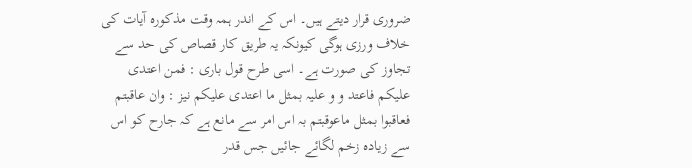ضروری قرار دیتے ہیں۔ اس کے اندر ہمہ وقت مذکورہ آیات کی خلاف ورزی ہوگی کیونکہ یہ طریق کار قصاص کی حد سے تجاوز کی صورت ہے۔ اسی طرح قول باری : فمن اعتدی علیکم فاعتد و و علیہ بمثل ما اعتدی علیکم نیز : وان عاقبتم فعاقبوا بمثل ماعوقبتم بہ اس امر سے مانع ہے کہ جارح کو اس سے زیادہ زخم لگائے جائیں جس قدر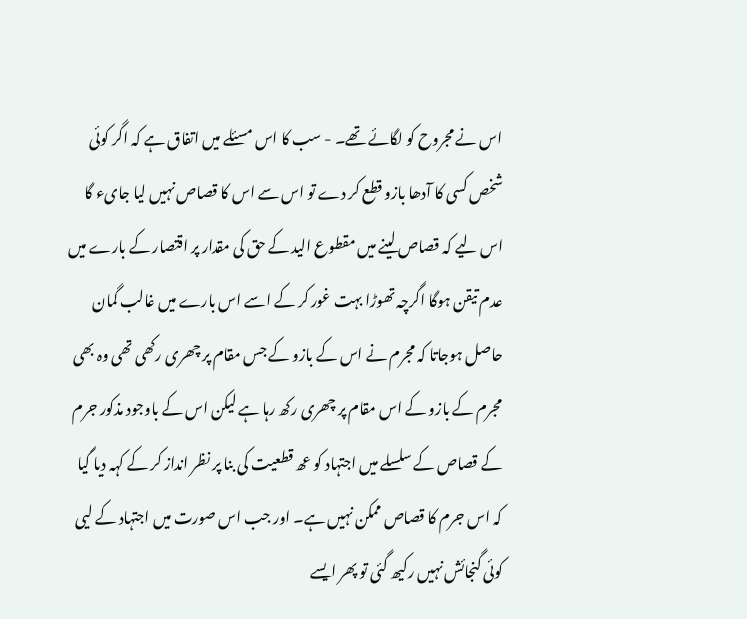اس نے مجروح کو لگائے تھے۔ - سب کا اس مسئلے میں اتفاق ہے کہ اگر کوئی شخص کسی کا آدھا بازو قطع کر دے تو اس سے اس کا قصاص نہیں لیا جایء گا اس لیے کہ قصاص لینے میں مقطوع الید کے حق کی مقدار پر اقتصار کے بارے میں عدم تیقن ہوگا اگرچہ تھوڑا بہت غور کر کے اسے اس بارے میں غالب گمان حاصل ہوجاتا کہ مجرم نے اس کے بازو کے جس مقام پر چھری رکھی تھی وہ بھی مجرم کے بازو کے اس مقام پر چھری رکھ رہا ہے لیکن اس کے باوجود مذکور جرم کے قصاص کے سلسلے میں اجتہاد کو عھ قطعیت کی بنا پر نظر انداز کر کے کہہ دیا گیا کہ اس جرم کا قصاص ممکن نہیں ہے۔ اور جب اس صورت میں اجتہاد کے لیی کوئی گنجائش نہیں رکیھ گئی تو پھر ایسے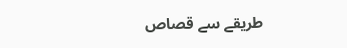طریقے سے قصاص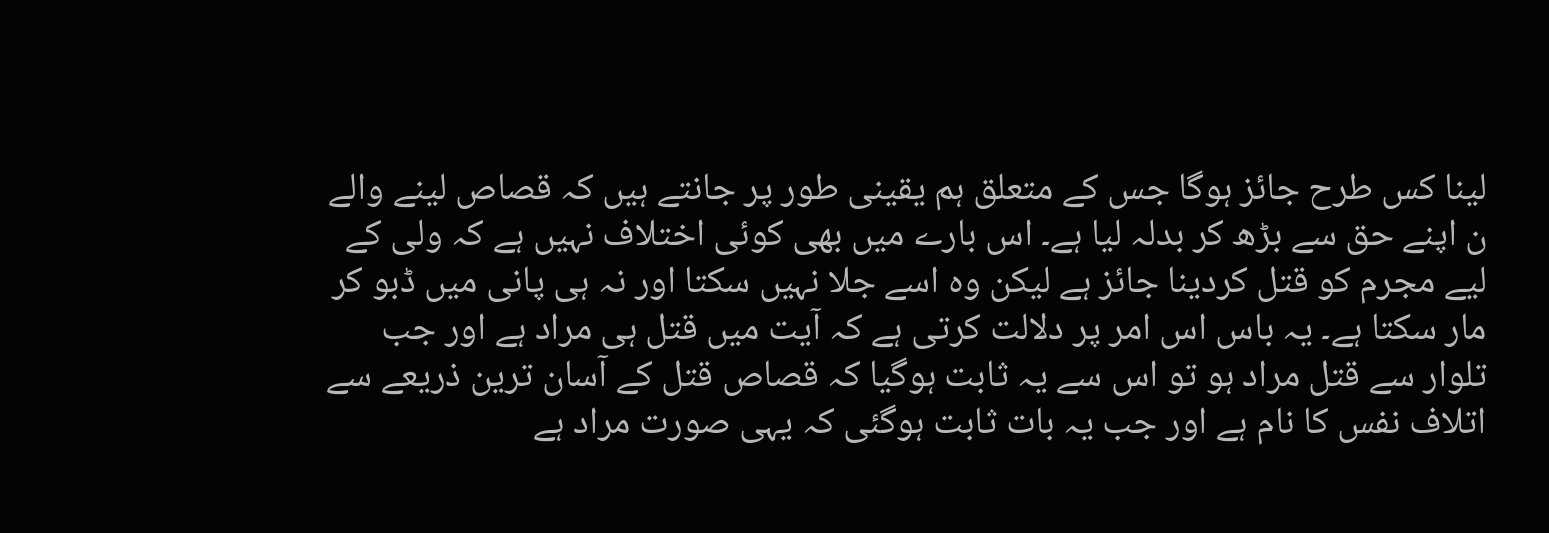لینا کس طرح جائز ہوگا جس کے متعلق ہم یقینی طور پر جانتے ہیں کہ قصاص لینے والے ن اپنے حق سے بڑھ کر بدلہ لیا ہے۔ اس بارے میں بھی کوئی اختلاف نہیں ہے کہ ولی کے لیے مجرم کو قتل کردینا جائز ہے لیکن وہ اسے جلا نہیں سکتا اور نہ ہی پانی میں ڈبو کر مار سکتا ہے۔ یہ باس اس امر پر دلالت کرتی ہے کہ آیت میں قتل ہی مراد ہے اور جب تلوار سے قتل مراد ہو تو اس سے یہ ثابت ہوگیا کہ قصاص قتل کے آسان ترین ذریعے سے اتلاف نفس کا نام ہے اور جب یہ بات ثابت ہوگئی کہ یہی صورت مراد ہے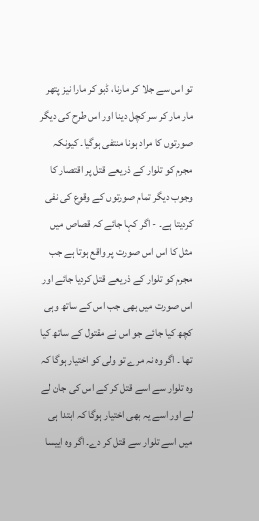تو اس سے جلا کر مارنا، ڈبو کر مارا نیز پتھر مار مار کر سر کچل دینا اور اس طرح کی دیگر صورتوں کا مراد ہونا منتفی ہوگیا۔ کیونکہ مجرم کو تلوار کے ذریعے قتل پر اقتصار کا وجوب دیگر تمام صورتوں کے وقوع کی نفی کردیتا ہے۔ - اگر کہا جائے کہ قصاص میں مثل کا اس اس صورت پر واقع ہوتا ہے جب مجرم کو تلوار کے ذریعے قتل کردیا جائے اور اس صورت میں بھی جب اس کے ساتھ وہی کچھ کیا جائے جو اس نے مقتول کے ساتھ کیا تھا ۔ اگر وہ نہ مرے تو ولی کو اختیار ہوگا کہ وہ تلوار سے اسے قتل کر کے اس کی جان لے لے اور اسے یہ بھی اختیار ہوگا کہ ابتدا ہی میں اسے تلوار سے قتل کر دے۔ اگر وہ اییسا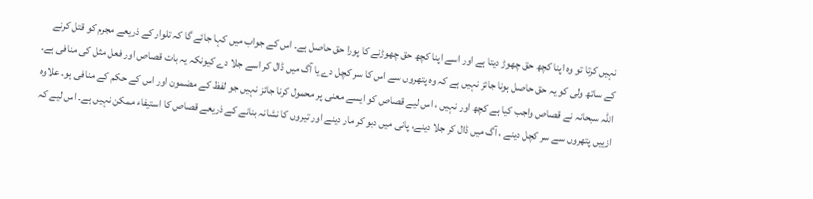نہیں کرتا تو وہ اپنا کچھ حق چھوڑ دیتا ہے اور اسے اپنا کچھ حق چھوڑنے کا پورا حق حاصل ہے۔ اس کے جواب میں کہا جائے گا کہ تلوار کے ذریعے مجرم کو قتل کرنے کے ساتھ ولی کو یہ حق حاصل ہونا جائز نہیں ہے کہ وہ پتھروں سے اس کا سر کچل دے یا آگ میں ڈال کر اسے جلا دے کیونکہ یہ بات قصاص اور فعل مثل کی منافی ہے۔ اللہ سبحانہ نے قصاص واجب کیا ہے کچھ اور نہیں ، اس لیے قصاص کو ایسے معنی پر محمول کرنا جائز نہیں جو لفظ کے مضمون اور اس کے حکم کے منافی ہو۔ علاوہ ازییں پتھروں سے سر کچل دینے ، آگ میں ڈال کر جلا دینے، پانی میں دبو کر مار دینے اور تیروں کا نشانہ بنانے کے ذریعے قصاص کا استیفاء ممکن نہیں ہے۔ اس لیے کہ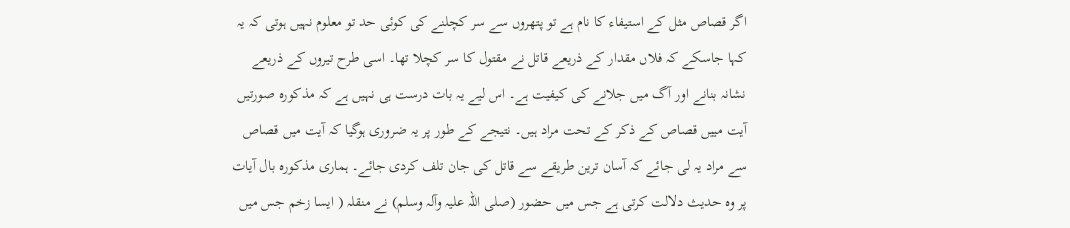اگر قصاص مثل کے استیفاء کا نام ہے تو پتھروں سے سر کچلنے کی کوئی حد تو معلوم نہیں ہوتی کہ یہ کہا جاسکے کہ فلاں مقدار کے ذریعے قاتل نے مقتول کا سر کچلا تھا۔ اسی طرح تیروں کے ذریعے نشانہ بنانے اور آگ میں جلانے کی کیفیت ہے۔ اس لیے یہ بات درست ہی نہیں ہے کہ مذکورہ صورتیں آیت مییں قصاص کے ذکر کے تحت مراد ہیں۔ نتیجے کے طور پر یہ ضروری ہوگیا کہ آیت میں قصاص سے مراد یہ لی جائے کہ آسان ترین طریقے سے قاتل کی جان تلف کردی جائے۔ ہماری مذکورہ بال آیات پر وہ حدیث دلالت کرتی ہے جس میں حضور (صلی اللہ علیہ وآلہ وسلم) نے منقلہ ( ایسا زخم جس میں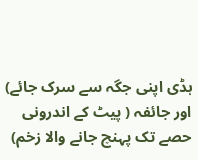ہڈی اپنی جگہ سے سرک جائے) اور جائفہ ( پیٹ کے اندرونی حصے تک پہنچ جانے والا زخم)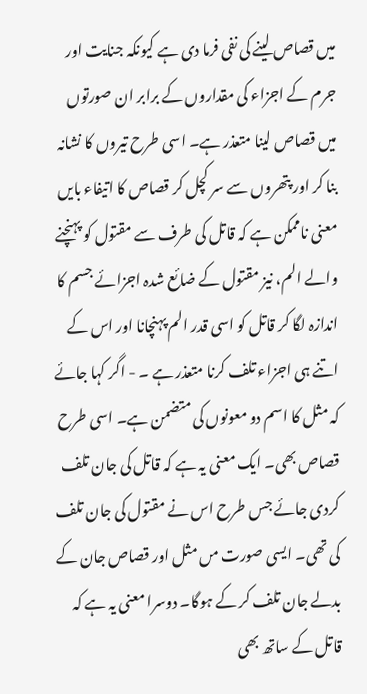میں قصاص لینے کی نفی فرما دی ہے کیونکہ جنایت اور جرم کے اجزاء کی مقداروں کے برابر ان صورتوں میں قصاص لینا متعذر ہے۔ اسی طرح تیروں کا نشانہ بنا کر اور پتھروں سے سر کچل کر قصاص کا اتیفاء بایں معنی ناممکن ہے کہ قاتل کی طرف سے مقتول کو پہنچنے والے الم، نیز مقتول کے ضائع شدہ اجزائے جسم کا اندازہ لگا کر قاتل کو اسی قدر الم پہنچانا اور اس کے اتنے ہی اجزاء تلف کرنا متعذر ہے ۔ - اگر کہا جائے کہ مثل کا اسم دو معونوں کی متضمن ہے۔ اسی طرح قصاص بھی۔ ایک معنی یہ ہے کہ قاتل کی جان تلف کردی جائے جس طرح اس نے مقتول کی جان تلف کی تھی۔ ایسی صورت مں مثل اور قصاص جان کے بدلے جان تلف کر کے ہوگا۔ دوسرا معنی یہ ہے کہ قاتل کے ساتھ بھی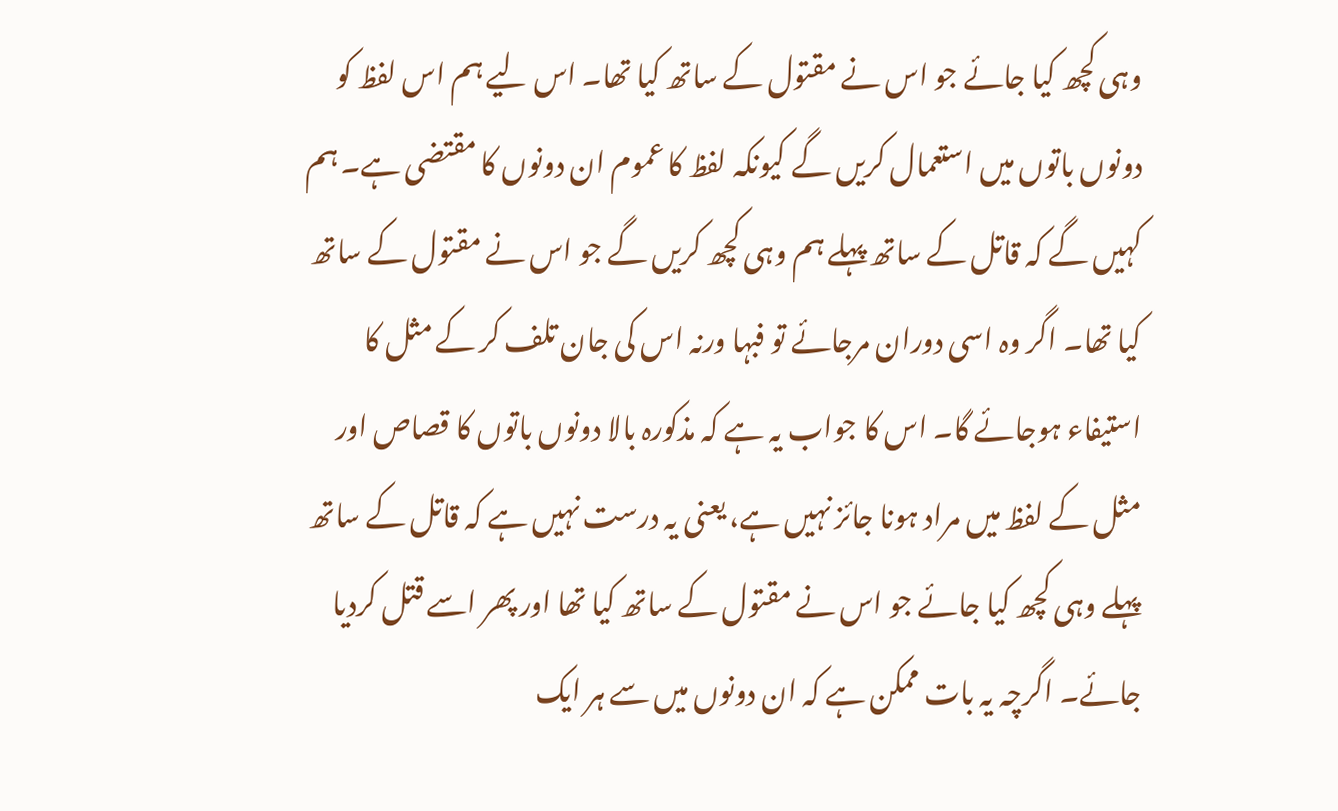وہی کچھ کیا جائے جو اس نے مقتول کے ساتھ کیا تھا۔ اس لیے ہم اس لفظ کو دونوں باتوں میں استعمال کریں گے کیونکہ لفظ کا عموم ان دونوں کا مقتضی ہے۔ ہم کہیں گے کہ قاتل کے ساتھ پہلے ہم وہی کچھ کریں گے جو اس نے مقتول کے ساتھ کیا تھا۔ اگر وہ اسی دوران مرجائے تو فبہا ورنہ اس کی جان تلف کر کے مثل کا استیفاء ہوجائے گا۔ اس کا جواب یہ ہے کہ مذکورہ بالا دونوں باتوں کا قصاص اور مثل کے لفظ میں مراد ہونا جائز نہیں ہے، یعنی یہ درست نہیں ہے کہ قاتل کے ساتھ پہلے وہی کچھ کیا جائے جو اس نے مقتول کے ساتھ کیا تھا اور پھر اسے قتل کردیا جائے۔ اگرچہ یہ بات ممکن ہے کہ ان دونوں میں سے ہر ایک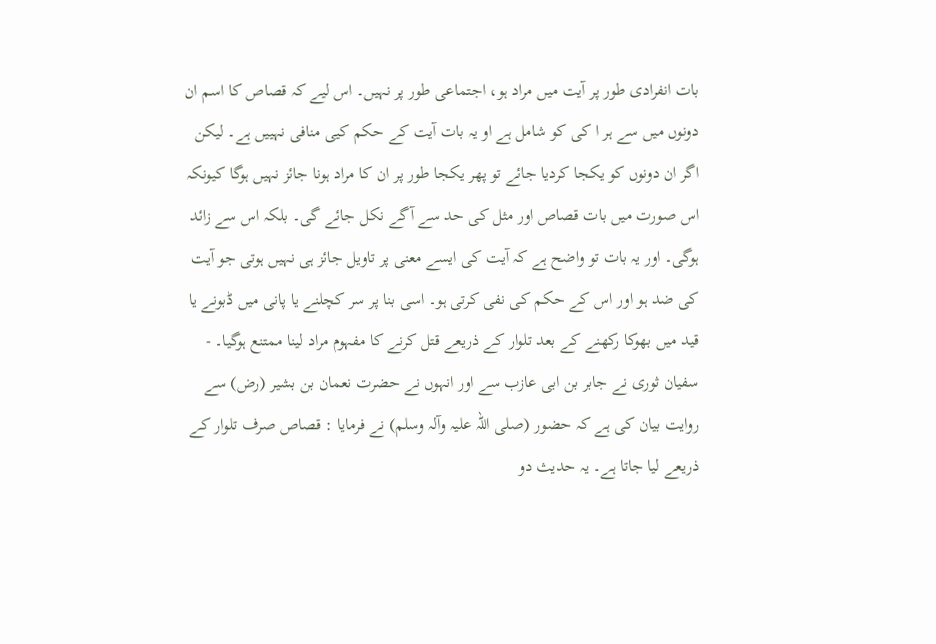بات انفرادی طور پر آیت میں مراد ہو، اجتماعی طور پر نہیں۔ اس لیے کہ قصاص کا اسم ان دونوں میں سے ہر ا کی کو شامل ہے او یہ بات آیت کے حکم کیی منافی نہییں ہے۔ لیکن اگر ان دونوں کو یکجا کردیا جائے تو پھر یکجا طور پر ان کا مراد ہونا جائز نہیں ہوگا کیونکہ اس صورت میں بات قصاص اور مثل کی حد سے آگے نکل جائے گی۔ بلکہ اس سے زائد ہوگی۔ اور یہ بات تو واضح ہے کہ آیت کی ایسے معنی پر تاویل جائز ہی نہیں ہوتی جو آیت کی ضد ہو اور اس کے حکم کی نفی کرتی ہو۔ اسی بنا پر سر کچلنے یا پانی میں ڈبونے یا قید میں بھوکا رکھنے کے بعد تلوار کے ذریعے قتل کرنے کا مفہوم مراد لینا ممتنع ہوگیا۔ - سفیان ثوری نے جابر بن ابی عازب سے اور انہوں نے حضرت نعمان بن بشیر (رض) سے روایت بیان کی ہے کہ حضور (صلی اللہ علیہ وآلہ وسلم) نے فرمایا : قصاص صرف تلوار کے ذریعے لیا جاتا ہے۔ یہ حدیث دو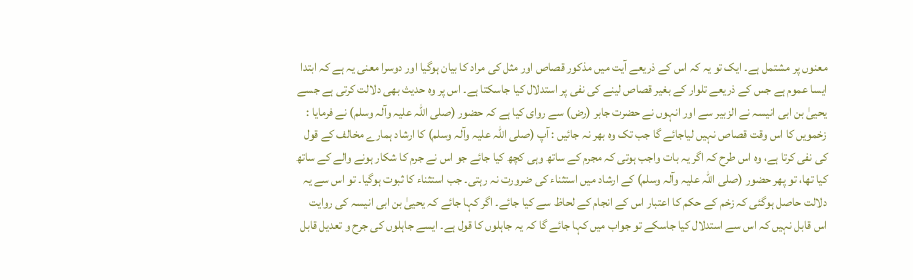معنوں پر مشتمل ہے۔ ایک تو یہ کہ اس کے ذریعے آیت میں مذکور قصاص اور مثل کی مراد کا بیان ہوگیا اور دوسرا معنی یہ ہے کہ ابتدا ایسا عموم ہے جس کے ذریعے تلوار کے بغیر قصاص لینے کی نفی پر استدلال کیا جاسکتا ہے۔ اس پر وہ حدیث بھی دلالت کرتی ہے جسے یحییٰ بن ابی انیسہ نے الزبیر سے اور انہوں نے حضرت جابر (رض) سے روای کیا ہے کہ حضور (صلی اللہ علیہ وآلہ وسلم) نے فرمایا : زخمویں کا اس وقت قصاص نہیں لیاجائے گا جب تک وہ بھر نہ جائیں : آپ (صلی اللہ علیہ وآلہ وسلم) کا ارشاد ہمارے مخالف کے قول کی نفی کرتا ہے، وہ اس طرح کہ اگر یہ بات واجب ہوتی کہ مجرم کے ساتھ وہی کچھ کیا جائے جو اس نے جرم کا شکار ہونے والے کے ساتھ کیا تھا، تو پھر حضور (صلی اللہ علیہ وآلہ وسلم) کے ارشاد میں استثناء کی ضرورت نہ رہتی۔ جب استثناء کا ثبوت ہوگیا۔ تو اس سے یہ دلالت حاصل ہوگئی کہ زخم کے حکم کا اعتبار اس کے انجام کے لحاظ سے کیا جائے۔ اگر کہا جائے کہ یحییٰ بن ابی انیسہ کی روایت اس قابل نہیں کہ اس سے استدلال کیا جاسکے تو جواب میں کہا جائے گا کہ یہ جاہلوں کا قول ہے۔ ایسے جاہلوں کی جرح و تعدیل قابل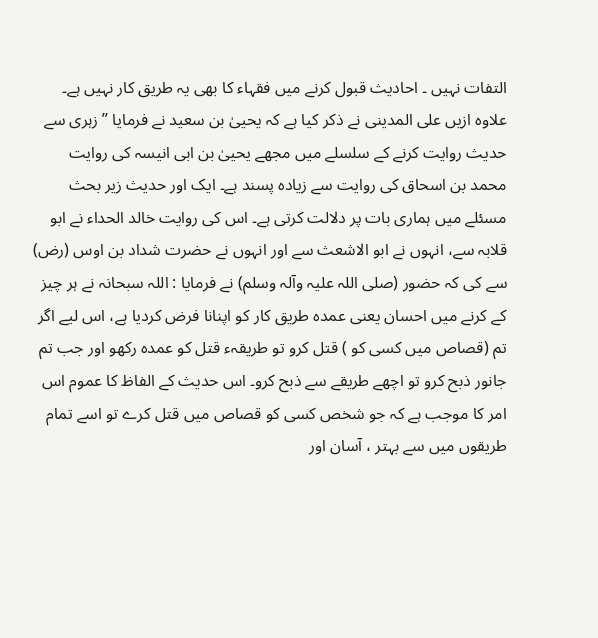التفات نہیں ۔ احادیث قبول کرنے میں فقہاء کا بھی یہ طریق کار نہیں ہے۔ علاوہ ازیں علی المدینی نے ذکر کیا ہے کہ یحییٰ بن سعید نے فرمایا ” زہری سے حدیث روایت کرنے کے سلسلے میں مجھے یحییٰ بن ابی انیسہ کی روایت محمد بن اسحاق کی روایت سے زیادہ پسند ہے۔ ایک اور حدیث زیر بحث مسئلے میں ہماری بات پر دلالت کرتی ہے۔ اس کی روایت خالد الحداء نے ابو قلابہ سے، انہوں نے ابو الاشعث سے اور انہوں نے حضرت شداد بن اوس (رض) سے کی کہ حضور (صلی اللہ علیہ وآلہ وسلم) نے فرمایا : اللہ سبحانہ نے ہر چیز کے کرنے میں احسان یعنی عمدہ طریق کار کو اپنانا فرض کردیا ہے، اس لیے اگر تم (قصاص میں کسی کو ) قتل کرو تو طریقہء قتل کو عمدہ رکھو اور جب تم جانور ذبح کرو تو اچھے طریقے سے ذبح کرو۔ اس حدیث کے الفاظ کا عموم اس امر کا موجب ہے کہ جو شخص کسی کو قصاص میں قتل کرے تو اسے تمام طریقوں میں سے بہتر ، آسان اور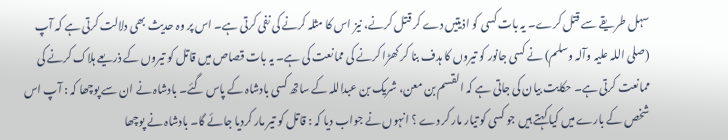سہل طریقے سے قتل کرے۔ یہ بات کسی کو اذیتیں دے کر قتل کرنے، نیز اس کا مثلہ کرنے کی نفی کرتی ہے۔ اس پر وہ حدیث بھی دلالت کرتی ہے کہ آپ (صلی اللہ علیہ وآلہ وسلم) نے کسی جانور کو تیروں کا ہدف بنا کر کھڑا کرنے کی ممانعت کی ہے۔ یہ بات قصاص میں قاتل کو تیروں کے ذریعے ہلاک کرنے کی ممانعت کرتی ہے۔ حکایت بیان کی جاتی ہے کہ القسم بن معن، شریک بن عبداللہ کے ساتھ کسی بادشاہ کے پاس گئے۔ بادشاہ نے ان سے پوچھا کہ : آپ اس شخص کے بارے میں کیا کہتے ہیں جو کسی کو تیار مار کر دے ؟ انہوں نے جواب دیا کہ : قاتل کو تیر مار کردیا جائے گا۔ بادشاہ نے پوچھا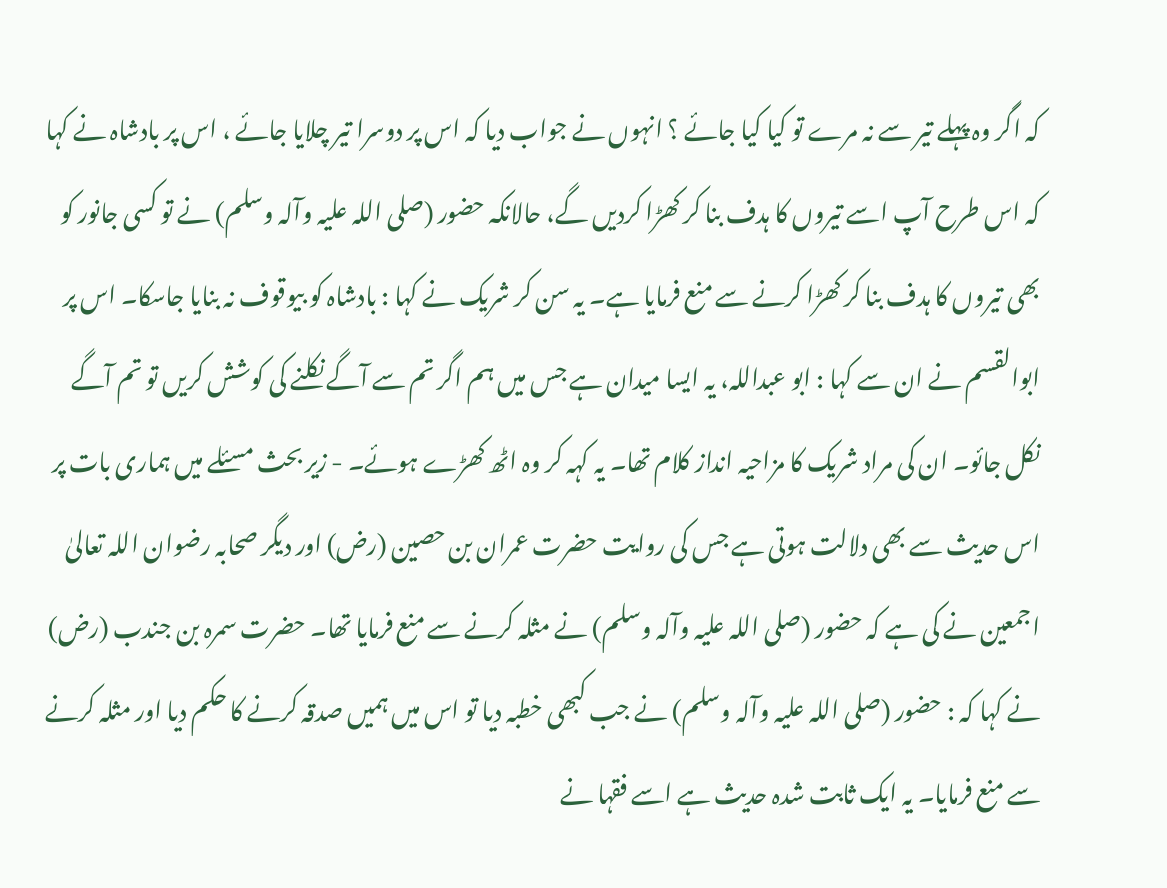کہ اگر وہ پہلے تیر سے نہ مرے تو کیا کیا جائے ؟ انہوں نے جواب دیا کہ اس پر دوسرا تیر چلایا جائے ، اس پر بادشاہ نے کہا کہ اس طرح آپ اسے تیروں کا ہدف بنا کر کھڑا کردیں گے، حالانکہ حضور (صلی اللہ علیہ وآلہ وسلم) نے تو کسی جانور کو بھی تیروں کا ہدف بنا کر کھڑا کرنے سے منع فرمایا ہے۔ یہ سن کر شریک نے کہا : بادشاہ کو بیوقوف نہ بنایا جاسکا۔ اس پر ابوالقسم نے ان سے کہا : ابو عبداللہ، یہ ایسا میدان ہے جس میں ہم اگر تم سے آگے نکلنے کی کوشش کریں تو تم آگے نکل جائو۔ ان کی مراد شریک کا مزاحیہ انداز کلام تھا۔ یہ کہہ کر وہ اٹھ کھڑے ہوئے۔ - زیر بحث مسئلے میں ہماری بات پر اس حدیث سے بھی دلالت ہوتی ہے جس کی روایت حضرت عمران بن حصین (رض) اور دیگر صحابہ رضوان اللہ تعالیٰ اجمعین نے کی ہے کہ حضور (صلی اللہ علیہ وآلہ وسلم) نے مثلہ کرنے سے منع فرمایا تھا۔ حضرت سمرہ بن جندب (رض) نے کہا کہ : حضور (صلی اللہ علیہ وآلہ وسلم) نے جب کبھی خطبہ دیا تو اس میں ہمیں صدقہ کرنے کا حکم دیا اور مثلہ کرنے سے منع فرمایا۔ یہ ایک ثابت شدہ حدیث ہے اسے فقہا نے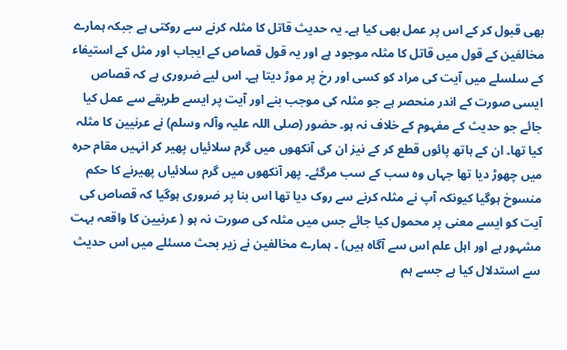بھی قبول کر کے اس پر عمل بھی کیا ہے۔ یہ حدیث قاتل کا مثلہ کرنے سے روکتی ہے جبکہ ہمارے مخالفین کے قول میں قاتل کا مثلہ موجود ہے اور یہ قول قصاص کے ایجاب اور مثل کے استیفاء کے سلسلے میں آیت کی مراد کو کسی اور رخ پر موڑ دیتا ہے۔ اس لیے ضروری ہے کہ قصاص ایسی صورت کے اندر منحصر ہے جو مثلہ کی موجب بنے اور آیت پر ایسے طریقے سے عمل کیا جائے جو حدیث کے مفہوم کے خلاف نہ ہو۔ حضور (صلی اللہ علیہ وآلہ وسلم) نے عرنیین کا مثلہ کیا تھا۔ ان کے ہاتھ پائوں قطع کر کے نیز ان کی آنکھوں میں گرم سلائیاں پھیر کر انہیں مقام حرہ میں چھوڑ دیا تھا جہاں وہ سب کے سب مرگئے۔ پھر آنکھوں میں گرم سلائیاں پھیرنے کا حکم منسوخ ہوگیا کیونکہ آپ نے مثلہ کرنے سے روک دیا تھا اس بنا پر ضروری ہوگیا کہ قصاص کی آیت کو ایسے معنی پر محمول کیا جائے جس میں مثلہ کی صورت نہ ہو ( عرنیین کا واقعہ بہت مشہور ہے اور اہل علم اس سے آگاہ ہیں) ۔ ہمارے مخالفین نے زیر بحث مسئلے میں اس حدیث سے استدلال کیا ہے جسے ہم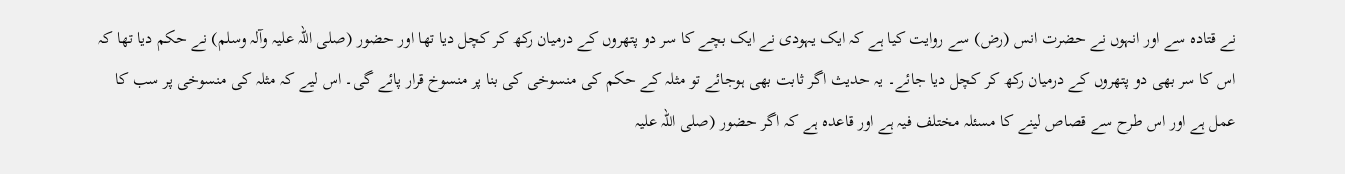نے قتادہ سے اور انہوں نے حضرت انس (رض) سے روایت کیا ہے کہ ایک یہودی نے ایک بچے کا سر دو پتھروں کے درمیان رکھ کر کچل دیا تھا اور حضور (صلی اللہ علیہ وآلہ وسلم) نے حکم دیا تھا کہ اس کا سر بھی دو پتھروں کے درمیان رکھ کر کچل دیا جائے۔ یہ حدیث اگر ثابت بھی ہوجائے تو مثلہ کے حکم کی منسوخی کی بنا پر منسوخ قرار پائے گی۔ اس لیے کہ مثلہ کی منسوخی پر سب کا عمل ہے اور اس طرح سے قصاص لینے کا مسئلہ مختلف فیہ ہے اور قاعدہ ہے کہ اگر حضور (صلی اللہ علیہ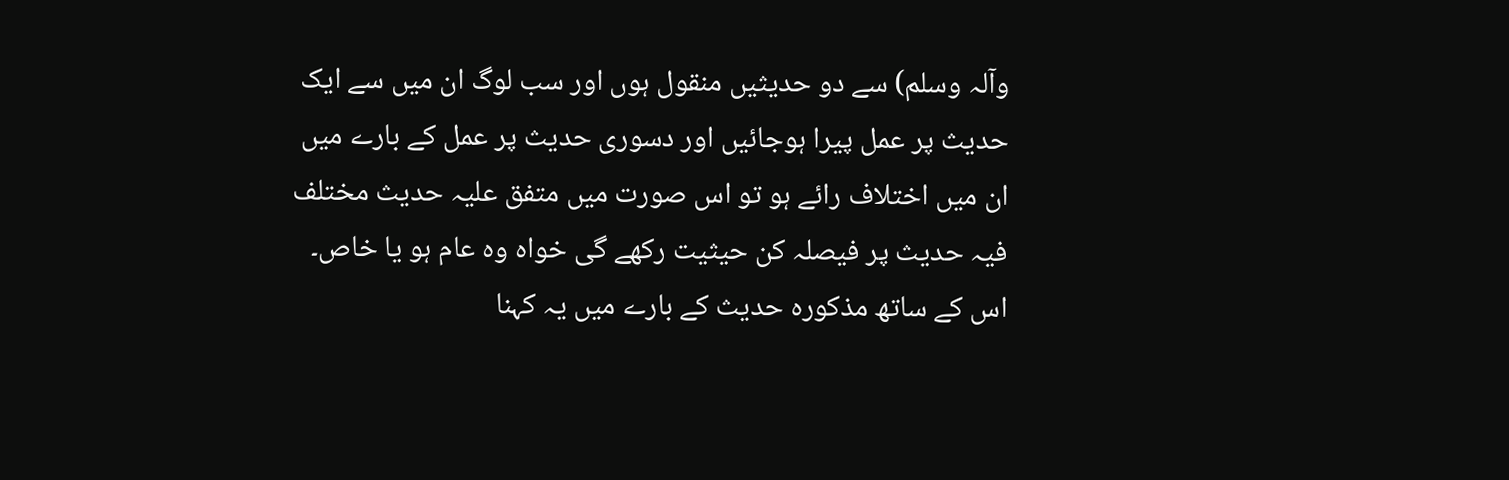وآلہ وسلم) سے دو حدیثیں منقول ہوں اور سب لوگ ان میں سے ایک حدیث پر عمل پیرا ہوجائیں اور دسوری حدیث پر عمل کے بارے میں ان میں اختلاف رائے ہو تو اس صورت میں متفق علیہ حدیث مختلف فیہ حدیث پر فیصلہ کن حیثیت رکھے گی خواہ وہ عام ہو یا خاص۔ اس کے ساتھ مذکورہ حدیث کے بارے میں یہ کہنا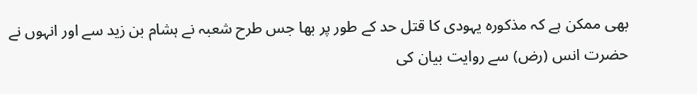بھی ممکن ہے کہ مذکورہ یہودی کا قتل حد کے طور پر بھا جس طرح شعبہ نے ہشام بن زید سے اور انہوں نے حضرت انس (رض) سے روایت بیان کی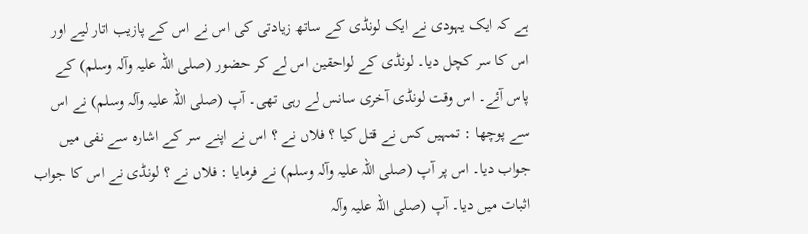ہے کہ ایک یہودی نے ایک لونڈی کے ساتھ زیادتی کی اس نے اس کے پازیب اتار لیے اور اس کا سر کچل دیا۔ لونڈی کے لواحقین اس لے کر حضور (صلی اللہ علیہ وآلہ وسلم) کے پاس آئے۔ اس وقت لونڈی آخری سانس لے رہی تھی۔ آپ (صلی اللہ علیہ وآلہ وسلم) نے اس سے پوچھا : تمہیں کس نے قتل کیا ؟ فلاں نے ؟ اس نے اپنے سر کے اشارہ سے نفی میں جواب دیا۔ اس پر آپ (صلی اللہ علیہ وآلہ وسلم) نے فرمایا : فلاں نے ؟ لونڈی نے اس کا جواب اثبات میں دیا۔ آپ (صلی اللہ علیہ وآلہ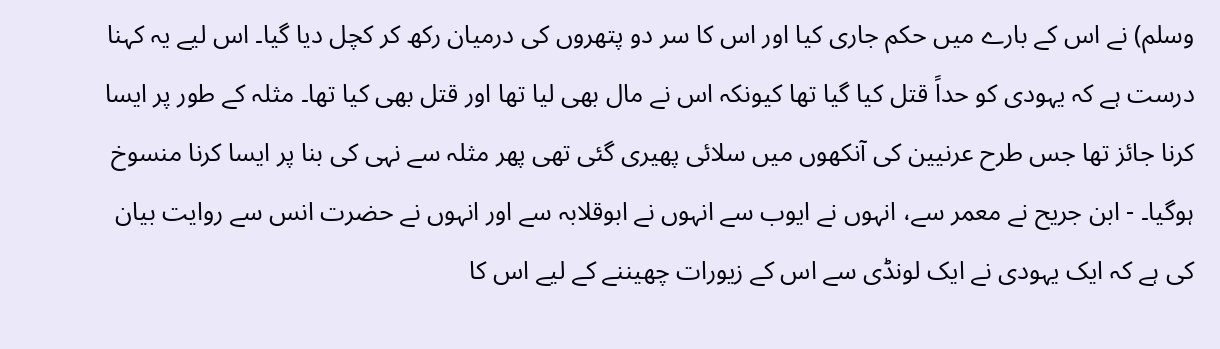وسلم) نے اس کے بارے میں حکم جاری کیا اور اس کا سر دو پتھروں کی درمیان رکھ کر کچل دیا گیا۔ اس لیے یہ کہنا درست ہے کہ یہودی کو حداً قتل کیا گیا تھا کیونکہ اس نے مال بھی لیا تھا اور قتل بھی کیا تھا۔ مثلہ کے طور پر ایسا کرنا جائز تھا جس طرح عرنیین کی آنکھوں میں سلائی پھیری گئی تھی پھر مثلہ سے نہی کی بنا پر ایسا کرنا منسوخ ہوگیا۔ - ابن جریح نے معمر سے، انہوں نے ایوب سے انہوں نے ابوقلابہ سے اور انہوں نے حضرت انس سے روایت بیان کی ہے کہ ایک یہودی نے ایک لونڈی سے اس کے زیورات چھیننے کے لیے اس کا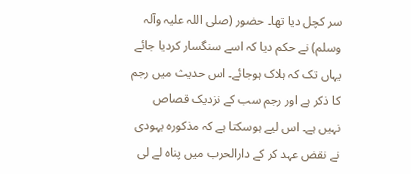سر کچل دیا تھا۔ حضور (صلی اللہ علیہ وآلہ وسلم) نے حکم دیا کہ اسے سنگسار کردیا جائے یہاں تک کہ ہلاک ہوجائے۔ اس حدیث میں رجم کا ذکر ہے اور رجم سب کے نزدیک قصاص نہیں ہے۔ اس لیے ہوسکتا ہے کہ مذکورہ یہودی نے نقض عہد کر کے دارالحرب میں پناہ لے لی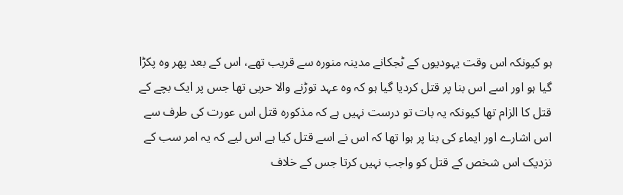ہو کیونکہ اس وقت یہودیوں کے ٹجکانے مدینہ منورہ سے قریب تھے، اس کے بعد پھر وہ پکڑا گیا ہو اور اسے اس بنا پر قتل کردیا گیا ہو کہ وہ عہد توڑنے والا حربی تھا جس پر ایک بچے کے قتل کا الزام تھا کیونکہ یہ بات تو درست نہیں ہے کہ مذکورہ قتل اس عورت کی طرف سے اس اشارے اور ایماء کی بنا پر ہوا تھا کہ اس نے اسے قتل کیا ہے اس لیے کہ یہ امر سب کے نزدیک اس شخص کے قتل کو واجب نہیں کرتا جس کے خلاف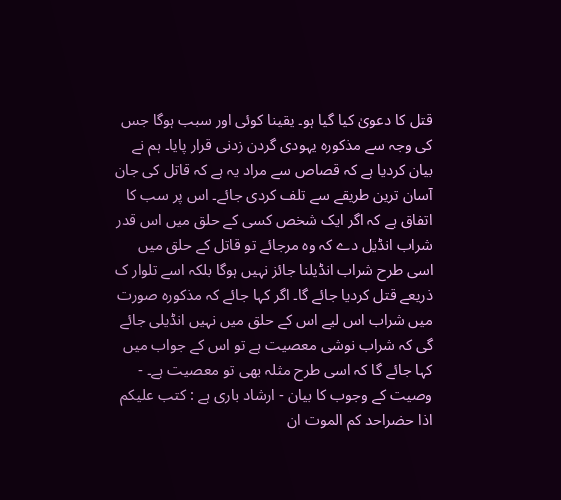قتل کا دعویٰ کیا گیا ہو۔ یقینا کوئی اور سبب ہوگا جس کی وجہ سے مذکورہ یہودی گردن زدنی قرار پایا۔ ہم نے بیان کردیا ہے کہ قصاص سے مراد یہ ہے کہ قاتل کی جان آسان ترین طریقے سے تلف کردی جائے۔ اس پر سب کا اتفاق ہے کہ اگر ایک شخص کسی کے حلق میں اس قدر شراب انڈیل دے کہ وہ مرجائے تو قاتل کے حلق میں اسی طرح شراب انڈیلنا جائز نہیں ہوگا بلکہ اسے تلوار ک ذریعے قتل کردیا جائے گا۔ اگر کہا جائے کہ مذکورہ صورت میں شراب اس لیے اس کے حلق میں نہیں انڈیلی جائے گی کہ شراب نوشی معصیت ہے تو اس کے جواب میں کہا جائے گا کہ اسی طرح مثلہ بھی تو معصیت ہے۔ - وصیت کے وجوب کا بیان - ارشاد باری ہے : کتب علیکم اذا حضراحد کم الموت ان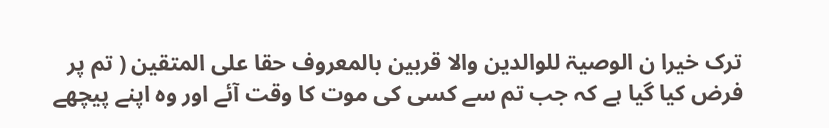ترک خیرا ن الوصیۃ للوالدین والا قربین بالمعروف حقا علی المتقین ( تم پر فرض کیا گیا ہے کہ جب تم سے کسی کی موت کا وقت آئے اور وہ اپنے پیچھے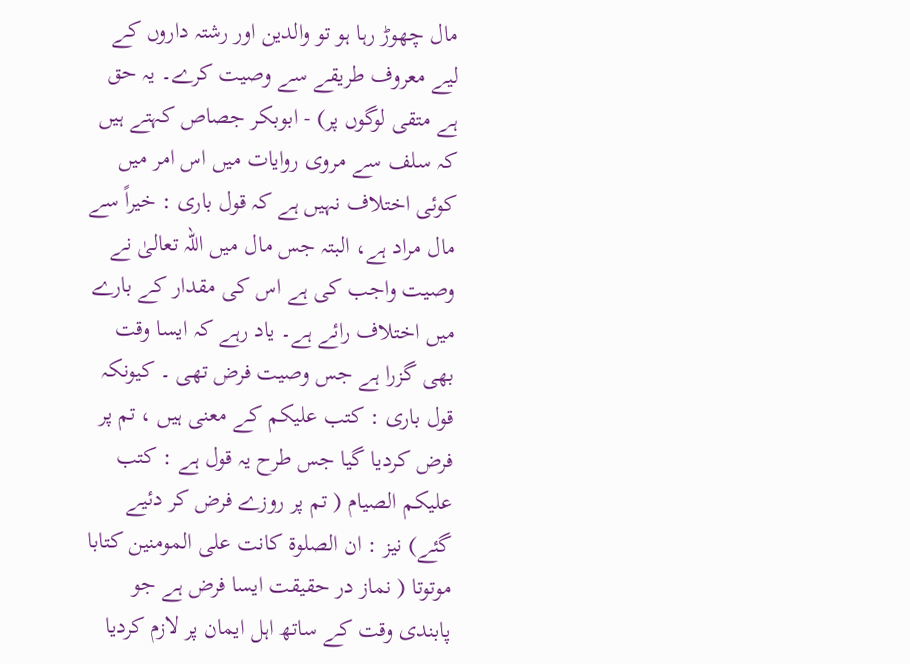مال چھوڑ رہا ہو تو والدین اور رشتہ داروں کے لیے معروف طریقے سے وصیت کرے۔ یہ حق ہے متقی لوگوں پر) - ابوبکر جصاص کہتے ہیں کہ سلف سے مروی روایات میں اس امر میں کوئی اختلاف نہیں ہے کہ قول باری : خیراً سے مال مراد ہے، البتہ جس مال میں اللہ تعالیٰ نے وصیت واجب کی ہے اس کی مقدار کے بارے میں اختلاف رائے ہے۔ یاد رہے کہ ایسا وقت بھی گزرا ہے جس وصیت فرض تھی ۔ کیونکہ قول باری : کتب علیکم کے معنی ہیں ، تم پر فرض کردیا گیا جس طرح یہ قول ہے : کتب علیکم الصیام ( تم پر روزے فرض کر دئیے گئے) نیز : ان الصلوۃ کانت علی المومنین کتابا موتوتا ( نماز در حقیقت ایسا فرض ہے جو پابندی وقت کے ساتھ اہل ایمان پر لازم کردیا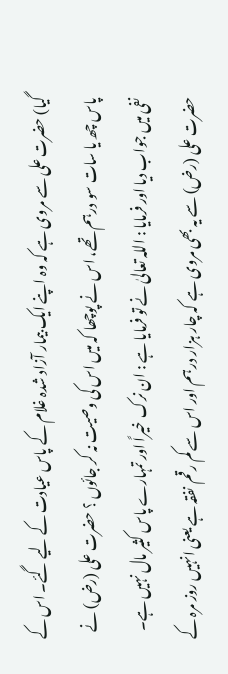گیا) حضرت علی سے مروی ہے کہ وہ اپنے ایک بیمار آزاد شدہ غلام کے پاس عیادت کے لیے گئے۔ اس کے پاس چھ یا سات سو درہم تھے، اس نے پوچھا کہ میں اس کی وصیت نہ کر جائوں ؟ حضرت علی (رض) نے نفی میں جواب دیا اور فرمایا : اللہ تعالیٰ نے تو فرمایا ہے : ان نرک خیراً اور تمہارے پاس کثیر مال نہیں ہے۔ حضرت علی (رض) سے یہ بھی مروی ہے کہ چار ہزار درہم اور اس سے کم رقم نفقہ ہے یعنی انہیں روز مرہ کے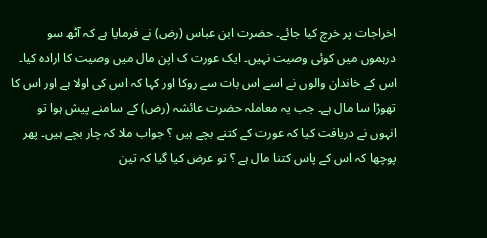اخراجات پر خرچ کیا جائے۔ حضرت ابن عباس (رض) نے فرمایا ہے کہ آٹھ سو درہموں میں کوئی وصیت نہیں۔ ایک عورت ک اپن مال میں وصیت کا ارادہ کیا۔ اس کے خاندان والوں نے اسے اس بات سے روکا اور کہا کہ اس کی اولا ہے اور اس کا تھوڑا سا مال ہے۔ جب یہ معاملہ حضرت عائشہ (رض) کے سامنے پیش ہوا تو انہوں نے دریافت کیا کہ عورت کے کتنے بچے ہیں ؟ جواب ملا کہ چار بچے ہیں۔ پھر پوچھا کہ اس کے پاس کتنا مال ہے ؟ تو عرض کیا گیا کہ تین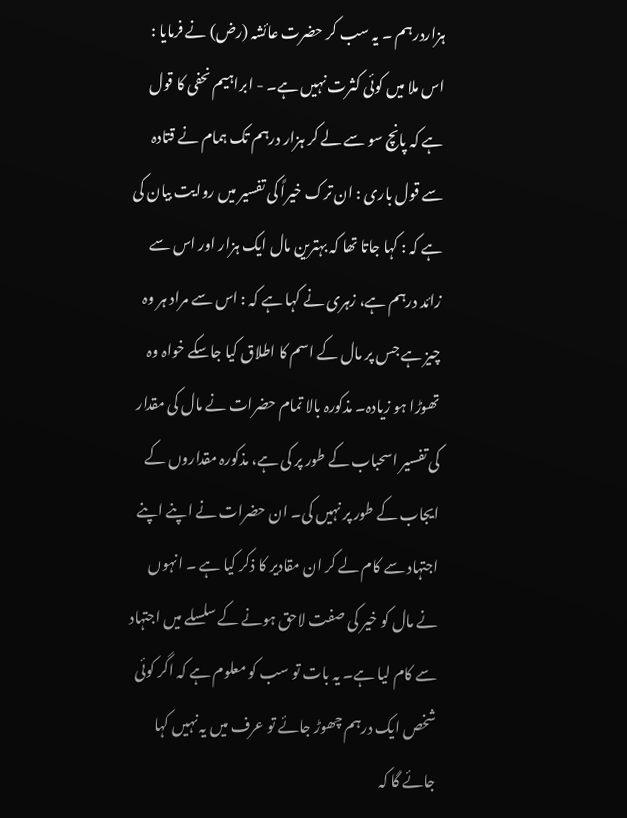ہزاردرہم ۔ یہ سب کر حضرت عائشہ (رض) نے فرمایا : اس ملا میں کوئی کثرت نہیں ہے۔ - ابراہیم نحفی کا قول ہے کہ پانچ سو سے لے کر ہزار درہم تک ہمام نے قتادہ سے قول باری : ان ترک خیراً کی تفسیر میں روایت بیان کی ہے کہ : کہا جاتا تھا کہ بہترین مال ایک ہزار اور اس سے زائد درہم ہے، زہری نے کہا ہے کہ : اس سے مراد ہر وہ چیز ہے جس پر مال کے اسم کا اطلاق کیا جاسکے خواہ وہ تھوڑا ہو زیادہ۔ مذکورہ بالا تمام حضرات نے مال کی مقدار کی تفسیر اسحباب کے طور پر کی ہے، مذکورہ مقداروں کے ایجاب کے طور پر نہیں کی۔ ان حضرات نے اپنے اپنے اجتہاد سے کام لے کر ان مقادیر کا ذکر کیا ہے ۔ انہوں نے مال کو خیر کی صفت لاحق ہونے کے سلسلے میں اجتہاد سے کام لیا ہے۔ یہ بات تو سب کو معلوم ہے کہ اگر کوئی شخص ایک درہم چھوڑ جائے تو عرف میں یہ نہیں کہا جائے گا کہ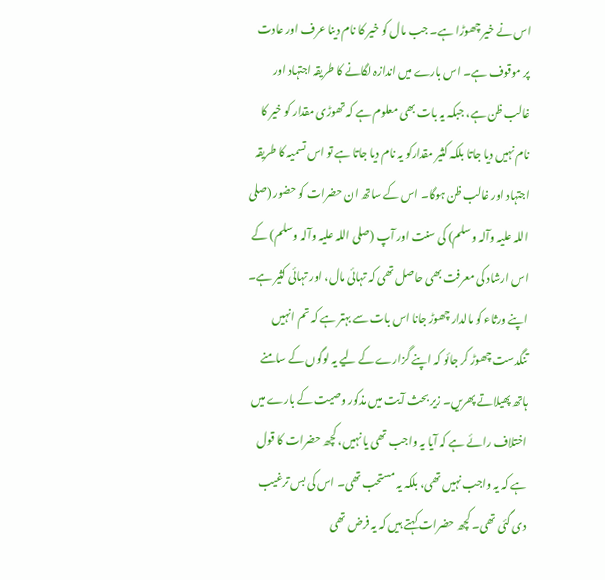اس نے خیر چھوڑا ہے۔ جب مال کو خیر کا نام دینا عرف اور عادت پر موقوف ہے۔ اس بارے میں اندازہ لگانے کا طریقہ اجتہاد اور غالب ظن ہے، جبکہ یہ بات بھی معلوم ہے کہ تھوڑی مقدار کو خیر کا نام نہیں دیا جاتا بلکہ کثیر مقدارکو یہ نام دیا جاتا ہے تو اس تسمیہ کا طریقہ اجتہاد اور غالب ظن ہوگا۔ اس کے ساتھ ان حضرات کو حضور (صلی اللہ علیہ وآلہ وسلم) کی سنت اور آپ (صلی اللہ علیہ وآلہ وسلم) کے اس ارشاد کی معرفت بھی حاصل تھی کہ تہائی مال، اور تہائی کثیر ہے۔ اپنے ورثاء کو مالدار چھوڑ جانا اس بات سے بہتر ہے کہ تم انہیں تنگدست چھوڑ کر جائو کہ اپنے گزارے کے لیے یہ لوگوں کے سامنے ہاتھ پھیلاتے پھریں۔ زیر بحث آیت میں مذکور وصیت کے بارے میں اختلاف رائے ہے کہ آیا یہ واجب تھی یا نہیں، کچھ حضرات کا قول ہے کہ یہ واجب نہیں تھی، بلکہ یہ مستحب تھی۔ اس کی بس ترغیب دی گئی تھی۔ کچھ حضرات کہتے ہیں کہ یہ فرض تھی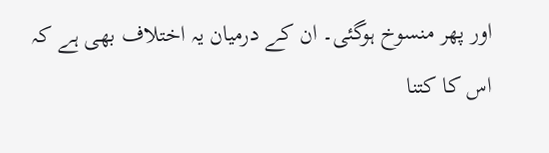اور پھر منسوخ ہوگئی۔ ان کے درمیان یہ اختلاف بھی ہے کہ اس کا کتنا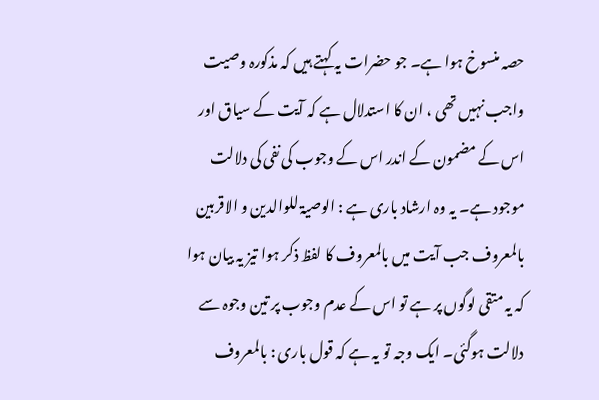حصہ منسوخ ہوا ہے۔ جو حضرات یہ کہتے ہیں کہ مذکورہ وصیت واجب نہیں تھی ، ان کا استدلال ہے کہ آیت کے سیاق اور اس کے مضمون کے اندر اس کے وجوب کی نفی کی دلالت موجود ہے۔ یہ وہ ارشاد باری ہے : الوصیۃ للوالدین و الاقربین بالمعروف جب آیت میں بالمعروف کا لفظ ذکر ہوا تیز یہ بیان ہوا کہ یہ متقی لوگوں پر ہے تو اس کے عدم وجوب پر تین وجوہ سے دلالت ہوگئی۔ ایک وجہ تو یہ ہے کہ قول باری : بالمعروف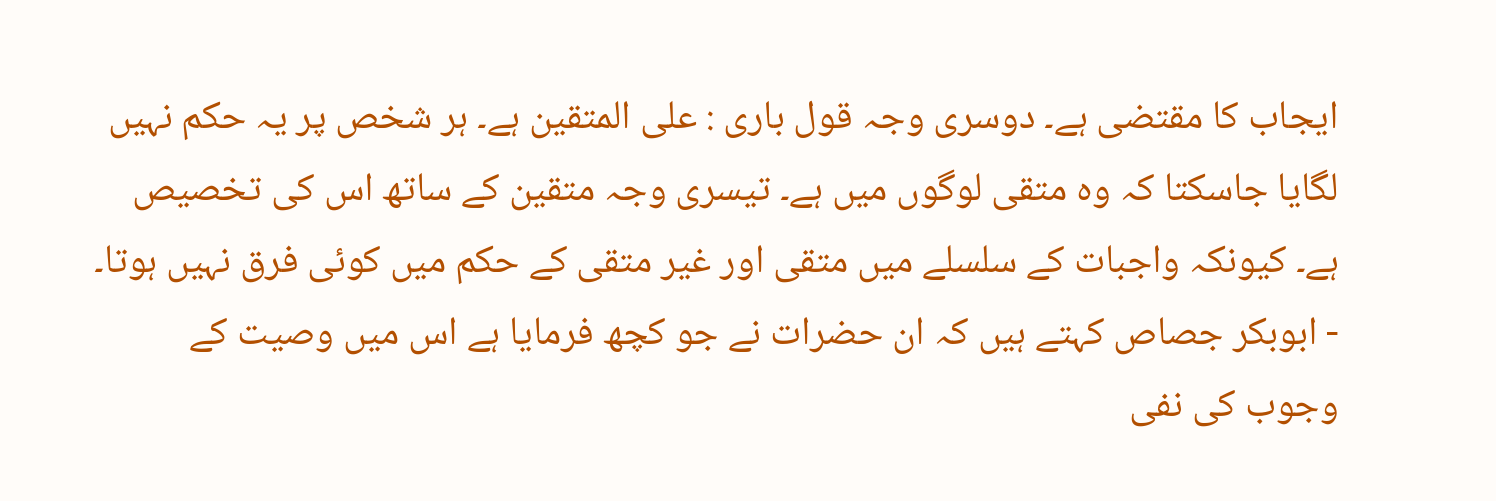ایجاب کا مقتضی ہے۔ دوسری وجہ قول باری : علی المتقین ہے۔ ہر شخص پر یہ حکم نہیں لگایا جاسکتا کہ وہ متقی لوگوں میں ہے۔ تیسری وجہ متقین کے ساتھ اس کی تخصیص ہے۔ کیونکہ واجبات کے سلسلے میں متقی اور غیر متقی کے حکم میں کوئی فرق نہیں ہوتا۔ - ابوبکر جصاص کہتے ہیں کہ ان حضرات نے جو کچھ فرمایا ہے اس میں وصیت کے وجوب کی نفی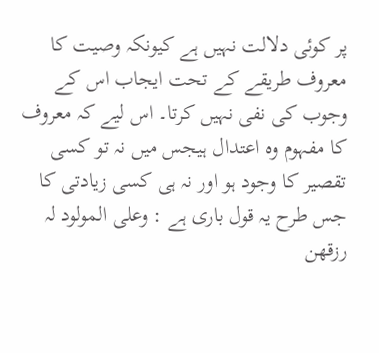پر کوئی دلالت نہیں ہے کیونکہ وصیت کا معروف طریقے کے تحت ایجاب اس کے وجوب کی نفی نہیں کرتا۔ اس لیے کہ معروف کا مفہوم وہ اعتدال ہیجس میں نہ تو کسی تقصیر کا وجود ہو اور نہ ہی کسی زیادتی کا جس طرح یہ قول باری ہے : وعلی المولود لہ رزقھن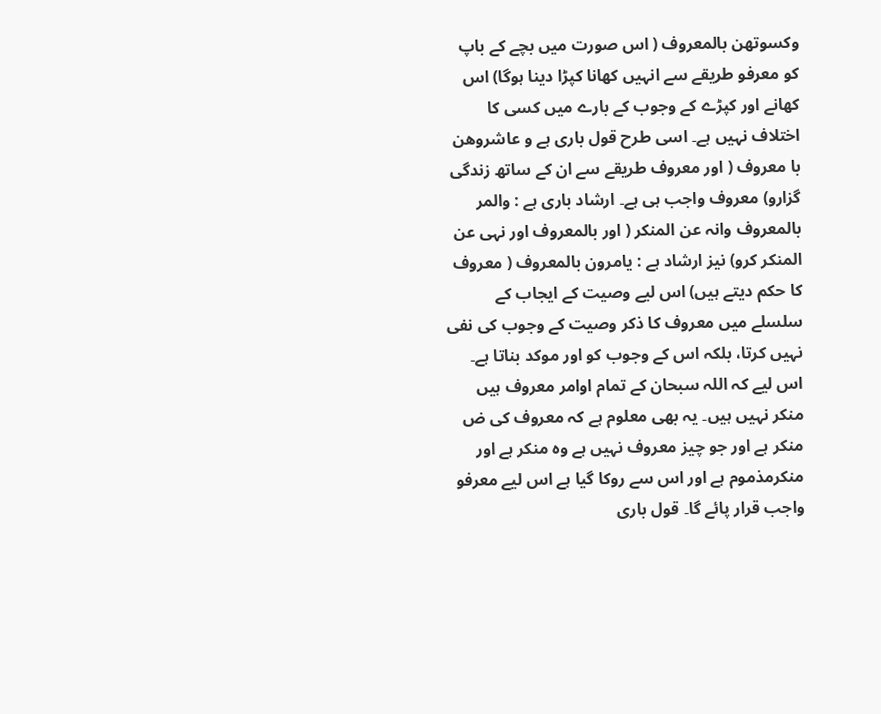وکسوتھن بالمعروف ( اس صورت میں بچے کے باپ کو معرفو طریقے سے انہیں کھانا کپڑا دینا ہوگا) اس کھانے اور کپڑے کے وجوب کے بارے میں کسی کا اختلاف نہیں ہے۔ اسی طرح قول باری ہے و عاشروھن با معروف ( اور معروف طریقے سے ان کے ساتھ زندگی گزارو) معروف واجب ہی ہے۔ ارشاد باری ہے : والمر بالمعروف وانہ عن المنکر ( اور بالمعروف اور نہی عن المنکر کرو) نیز ارشاد ہے : یامرون بالمعروف ( معروف کا حکم دیتے ہیں) اس لیے وصیت کے ایجاب کے سلسلے میں معروف کا ذکر وصیت کے وجوب کی نفی نہیں کرتا، بلکہ اس کے وجوب کو اور موکد بناتا ہے۔ اس لیے کہ اللہ سبحان کے تمام اوامر معروف ہیں منکر نہیں ہیں۔ یہ بھی معلوم ہے کہ معروف کی ض منکر ہے اور جو چیز معروف نہیں ہے وہ منکر ہے اور منکرمذموم ہے اور اس سے روکا گیا ہے اس لیے معرفو واجب قرار پائے گا۔ قول باری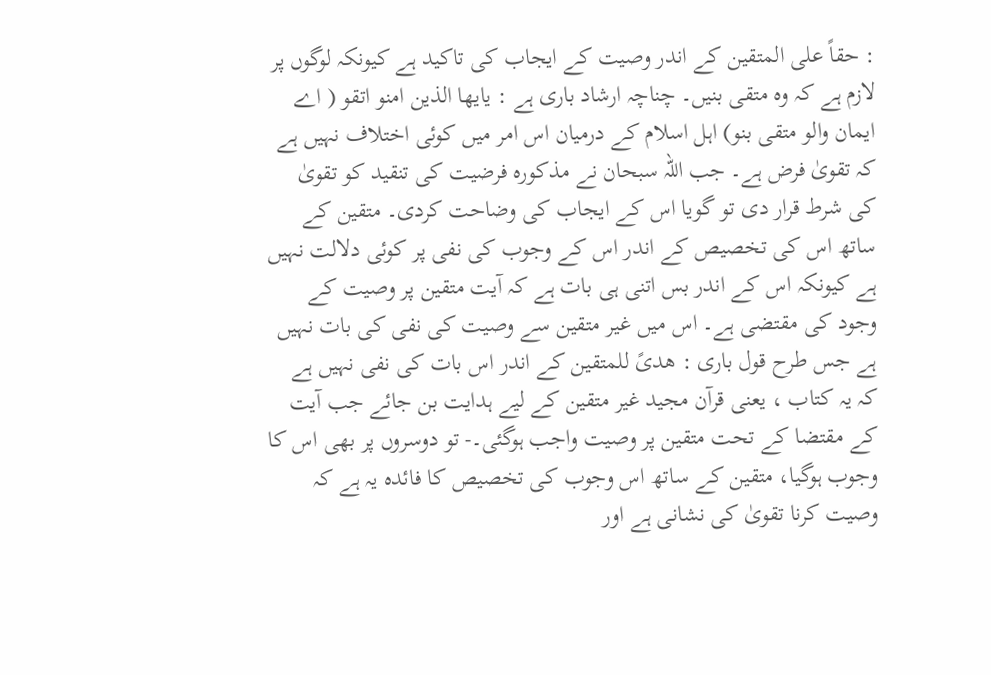: حقاً علی المتقین کے اندر وصیت کے ایجاب کی تاکید ہے کیونکہ لوگوں پر لازم ہے کہ وہ متقی بنیں۔ چناچہ ارشاد باری ہے : یایھا الذین امنو اتقو ( اے ایمان والو متقی بنو) اہل اسلام کے درمیان اس امر میں کوئی اختلاف نہیں ہے کہ تقویٰ فرض ہے۔ جب اللہ سبحان نے مذکورہ فرضیت کی تنقید کو تقویٰ کی شرط قرار دی تو گویا اس کے ایجاب کی وضاحت کردی۔ متقین کے ساتھ اس کی تخصیص کے اندر اس کے وجوب کی نفی پر کوئی دلالت نہیں ہے کیونکہ اس کے اندر بس اتنی ہی بات ہے کہ آیت متقین پر وصیت کے وجود کی مقتضی ہے۔ اس میں غیر متقین سے وصیت کی نفی کی بات نہیں ہے جس طرح قول باری : ھدیً للمتقین کے اندر اس بات کی نفی نہیں ہے کہ یہ کتاب ، یعنی قرآن مجید غیر متقین کے لیے ہدایت بن جائے جب آیت کے مقتضا کے تحت متقین پر وصیت واجب ہوگئی۔- تو دوسروں پر بھی اس کا وجوب ہوگیا، متقین کے ساتھ اس وجوب کی تخصیص کا فائدہ یہ ہے کہ وصیت کرنا تقویٰ کی نشانی ہے اور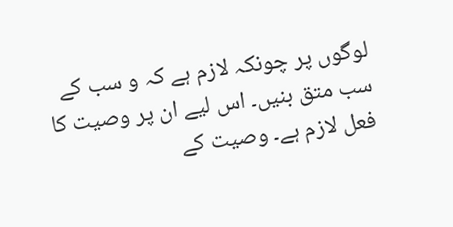لوگوں پر چونکہ لازم ہے کہ و سب کے سب متق بنیں۔ اس لیے ان پر وصیت کا فعل لازم ہے۔ وصیت کے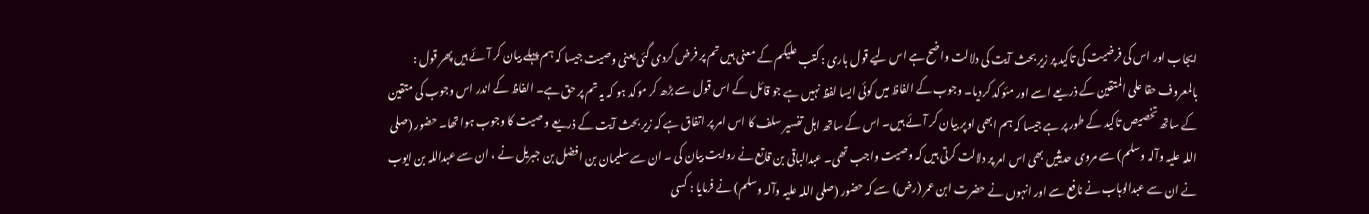ایجاب اور اس کی فرضیت کی تاکید پر زیر بحث آیت کی دلالت واضح ہے اس لیے قول باری : کتب علیکم کے معنی ہیں تم پر فرض کردی گئی یعنی وصیت جیسا کہ ہم پہلے بیان کر آئے ہیں پھر قول : بالمعروف حقا علی المتقین کے ذریعے اسے اور مئوکد کردیا۔ وجوب کے الفاظ میں کوئی ایسا لفظ نہیں ہے جو قائل کے اس قول سے بڑھ کر موکد ہو کہ یہ تم پر حق ہے۔ الفاظ کے اندر اس وجوب کی متقین کے ساتھ تخصیص تاکید کے طور پر ہے جیسا کہ ہم ابھی اوپر بیان کر آئے ہیں۔ اس کے ساتھ اہل تفسیر سلف کا اس امر پر اتفاق ہے کہ زیر بحث آیت کے ذریعے و صیت کا وجوب ہوا تھا۔ حضور (صلی اللہ علیہ وآلہ وسلم) سے مروی حدیثیں بھی اس امر پر دلالت کرتی ہیں کہ وصیت واجب تھی۔ عبدالباقی بن قاتع نے روایت بیان کی ۔ ان سے سلیمان بن افضل بن جبریل نے ، ان سے عبداللہ بن ایوب نے ان سے عبدالوہاب نے نافع سے اور انہوں نے حضرت ابن عمر (رض) سے کہ حضور (صلی اللہ علیہ وآلہ وسلم) نے فرمایا : کسی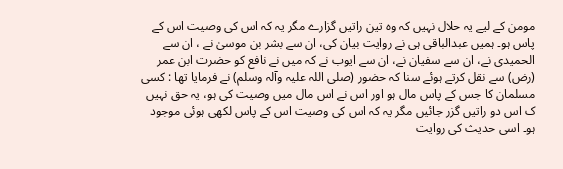مومن کے لیے یہ حلال نہیں کہ وہ تین راتیں گزارے مگر یہ کہ اس کی وصیت اس کے پاس ہو۔ ہمیں عبدالباقی ہی نے روایت بیان کی، ان سے بشر بن موسیٰ نے ، ان سے الحمیدی نے، ان سے سفیان نے، ان سے ایوب نے کہ میں نے نافع کو حضرت ابن عمر (رض) سے نقل کرتے ہوئے سنا کہ حضور (صلی اللہ علیہ وآلہ وسلم) نے فرمایا تھا : کسی مسلمان کا جس کے پاس مال ہو اور اس نے اس مال میں وصیت کی ہو، یہ حق نہیں ک اس دو راتیں گزر جائیں مگر یہ کہ اس کی وصیت اس کے پاس لکھی ہوئی موجود ہو۔ اسی حدیث کی روایت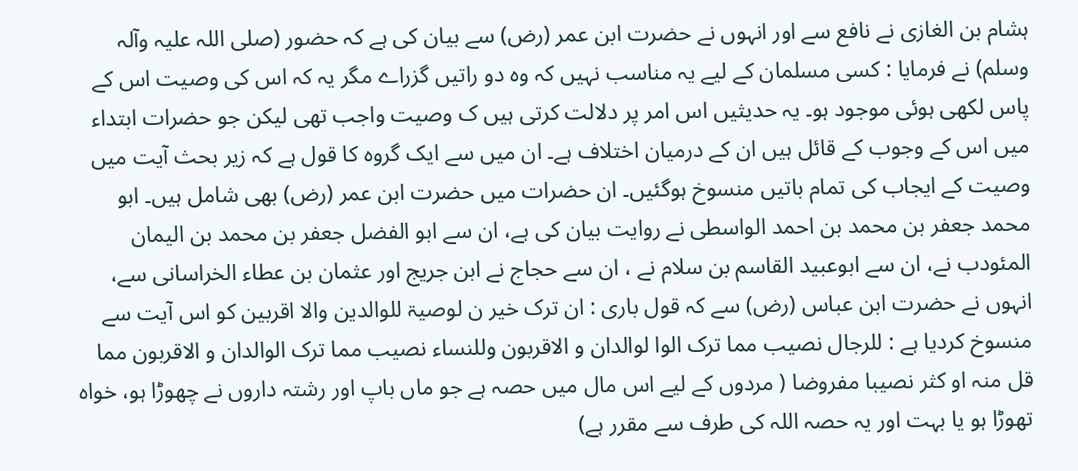ہشام بن الغازی نے نافع سے اور انہوں نے حضرت ابن عمر (رض) سے بیان کی ہے کہ حضور (صلی اللہ علیہ وآلہ وسلم) نے فرمایا : کسی مسلمان کے لیے یہ مناسب نہیں کہ وہ دو راتیں گزراے مگر یہ کہ اس کی وصیت اس کے پاس لکھی ہوئی موجود ہو۔ یہ حدیثیں اس امر پر دلالت کرتی ہیں ک وصیت واجب تھی لیکن جو حضرات ابتداء میں اس کے وجوب کے قائل ہیں ان کے درمیان اختلاف ہے۔ ان میں سے ایک گروہ کا قول ہے کہ زیر بحث آیت میں وصیت کے ایجاب کی تمام باتیں منسوخ ہوگئیں۔ ان حضرات میں حضرت ابن عمر (رض) بھی شامل ہیں۔ ابو محمد جعفر بن محمد بن احمد الواسطی نے روایت بیان کی ہے، ان سے ابو الفضل جعفر بن محمد بن الیمان المئودب نے، ان سے ابوعبید القاسم بن سلام نے ، ان سے حجاج نے ابن جریج اور عثمان بن عطاء الخراسانی سے، انہوں نے حضرت ابن عباس (رض) سے کہ قول باری : ان ترک خیر ن لوصیۃ للوالدین والا اقربین کو اس آیت سے منسوخ کردیا ہے : للرجال نصیب مما ترک الوا لوالدان و الاقربون وللنساء نصیب مما ترک الوالدان و الاقربون مما قل منہ او کثر نصیبا مفروضا ( مردوں کے لیے اس مال میں حصہ ہے جو ماں باپ اور رشتہ داروں نے چھوڑا ہو، خواہ تھوڑا ہو یا بہت اور یہ حصہ اللہ کی طرف سے مقرر ہے)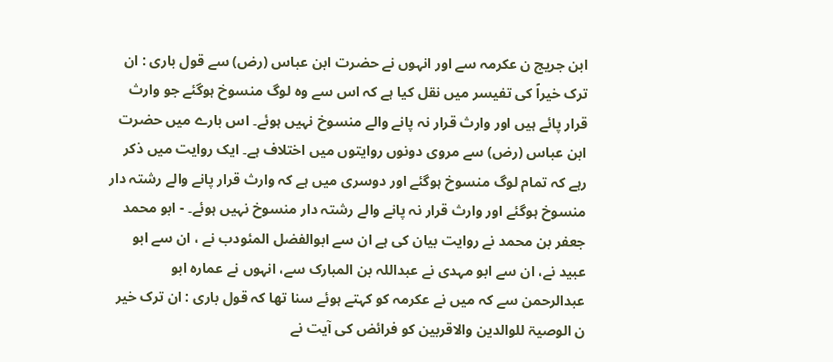ابن جریج ن عکرمہ سے اور انہوں نے حضرت ابن عباس (رض) سے قول باری : ان ترک خیراً کی تفیسر میں نقل کیا ہے کہ اس سے وہ لوگ منسوخ ہوگئے جو وارث قرار پائے ہیں اور وارث قرار نہ پانے والے منسوخ نہیں ہوئے۔ اس بارے میں حضرت ابن عباس (رض) سے مروی دونوں روایتوں میں اختلاف ہے۔ ایک روایت میں ذکر رہے کہ تمام لوگ منسوخ ہوگئے اور دوسری میں ہے کہ وارث قرار پانے والے رشتہ دار منسوخ ہوگئے اور وارث قرار نہ پانے والے رشتہ دار منسوخ نہیں ہوئے۔ - ابو محمد جعفر بن محمد نے روایت بیان کی ہے ان سے ابوالفضل المئودب نے ، ان سے ابو عبید نے، ان سے ابو مہدی نے عبداللہ بن المبارک سے، انہوں نے عمارہ ابو عبدالرحمن سے کہ میں نے عکرمہ کو کہتے ہوئے سنا تھا کہ قول باری : ان ترک خیر ن الوصیۃ للوالدین والاقربین کو فرائض کی آیت نے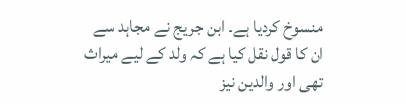منسوخ کردیا ہے۔ ابن جریج نے مجاہد سے ان کا قول نقل کیا ہے کہ ولد کے لیے میراث تھی اور والدین نیز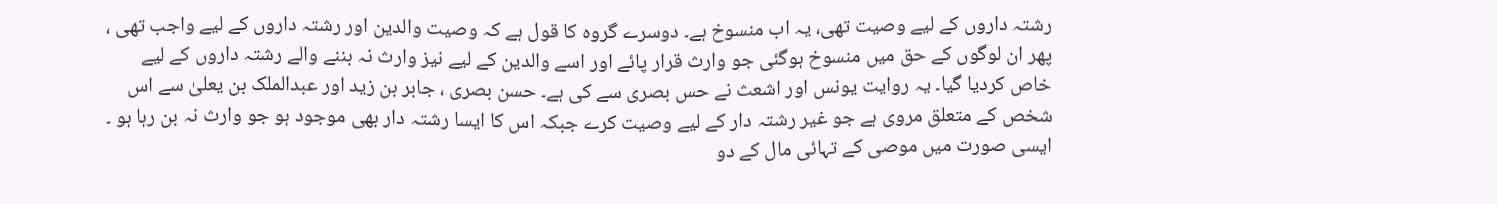رشتہ داروں کے لیے وصیت تھی، یہ اب منسوخ ہے۔ دوسرے گروہ کا قول ہے کہ وصیت والدین اور رشتہ داروں کے لیے واجب تھی ، پھر ان لوگوں کے حق میں منسوخ ہوگئی جو وارث قرار پائے اور اسے والدین کے لیے نیز وارث نہ بننے والے رشتہ داروں کے لیے خاص کردیا گیا۔ یہ روایت یونس اور اشعث نے حس بصری سے کی ہے۔ حسن بصری ، جابر بن زید اور عبدالملک بن یعلیٰ سے اس شخص کے متعلق مروی ہے جو غیر رشتہ دار کے لیے وصیت کرے جبکہ اس کا ایسا رشتہ دار بھی موجود ہو جو وارث نہ بن رہا ہو ۔ ایسی صورت میں موصی کے تہائی مال کے دو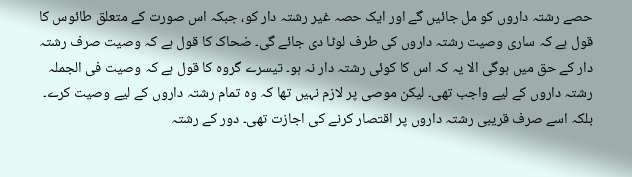حصے رشتہ داروں کو مل جائیں گے اور ایک حصہ غیر رشتہ دار کو، جبکہ اس صورت کے متعلق طائوس کا قول ہے کہ ساری وصیت رشتہ داروں کی طرف لوٹا دی جائے گی۔ ضحاک کا قول ہے کہ وصیت صرف رشتہ دار کے حق میں ہوگی الا یہ کہ اس کا کوئی رشتہ دار نہ ہو۔ تیسرے گروہ کا قول ہے کہ وصیت فی الجملہ رشتہ داروں کے لیے واجب تھی۔ لیکن موصی پر لازم نہیں تھا کہ وہ تمام رشتہ داروں کے لیے وصیت کرے۔ بلکہ اسے صرف قریبی رشتہ داروں پر اقتصار کرنے کی اجازت تھی۔ دور کے رشتہ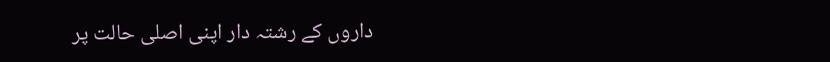داروں کے رشتہ دار اپنی اصلی حالت پر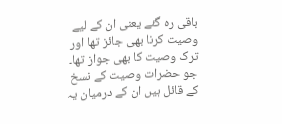باقی رہ گئے یعنی ان کے لیے وصیت کرنا بھی جائز تھا اور ترک وصیت کا بھی جواز تھا۔ جو حضرات وصیت کے نسخ کے قائل ہیں ان کے درمیان یہ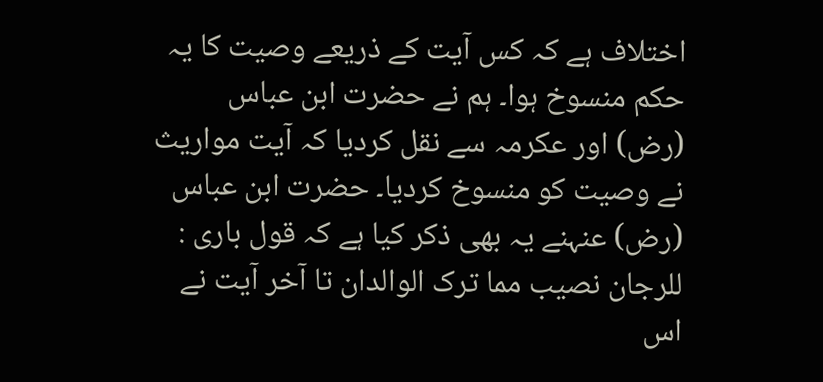اختلاف ہے کہ کس آیت کے ذریعے وصیت کا یہ حکم منسوخ ہوا۔ ہم نے حضرت ابن عباس (رض) اور عکرمہ سے نقل کردیا کہ آیت مواریث نے وصیت کو منسوخ کردیا۔ حضرت ابن عباس (رض) عنہنے یہ بھی ذکر کیا ہے کہ قول باری : للرجان نصیب مما ترک الوالدان تا آخر آیت نے اس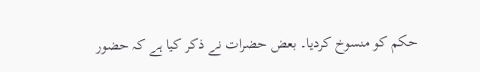حکم کو منسوخ کردیا۔ بعض حضرات نے ذکر کیا ہے کہ حضور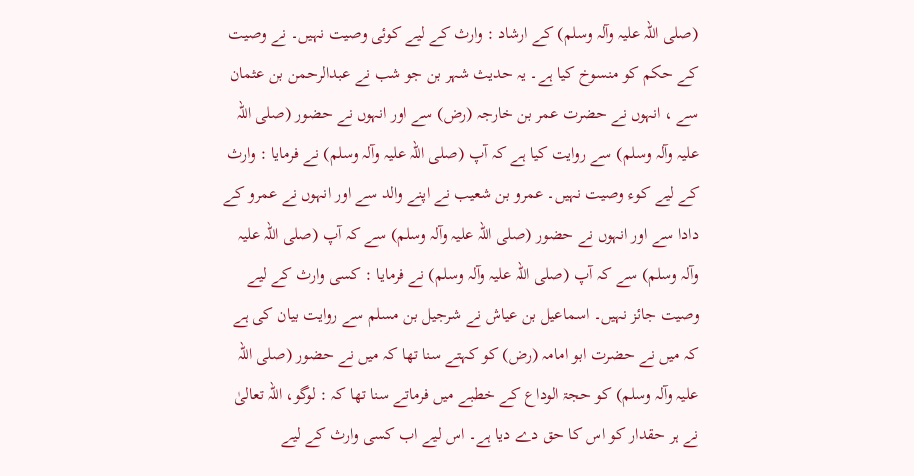(صلی اللہ علیہ وآلہ وسلم) کے ارشاد : وارث کے لیے کوئی وصیت نہیں۔ نے وصیت کے حکم کو منسوخ کیا ہے۔ یہ حدیث شہر بن جو شب نے عبدالرحمن بن عثمان سے ، انہوں نے حضرت عمر بن خارجہ (رض) سے اور انہوں نے حضور (صلی اللہ علیہ وآلہ وسلم) سے روایت کیا ہے کہ آپ (صلی اللہ علیہ وآلہ وسلم) نے فرمایا : وارث کے لیے کوء وصیت نہیں۔ عمرو بن شعیب نے اپنے والد سے اور انہوں نے عمرو کے دادا سے اور انہوں نے حضور (صلی اللہ علیہ وآلہ وسلم) سے کہ آپ (صلی اللہ علیہ وآلہ وسلم) سے کہ آپ (صلی اللہ علیہ وآلہ وسلم) نے فرمایا : کسی وارث کے لیے وصیت جائز نہیں۔ اسماعیل بن عیاش نے شرجیل بن مسلم سے روایت بیان کی ہے کہ میں نے حضرت ابو امامہ (رض) کو کہتے سنا تھا کہ میں نے حضور (صلی اللہ علیہ وآلہ وسلم) کو حجۃ الوداع کے خطبے میں فرماتے سنا تھا کہ : لوگو، اللہ تعالیٰ نے ہر حقدار کو اس کا حق دے دیا ہے۔ اس لیے اب کسی وارث کے لیے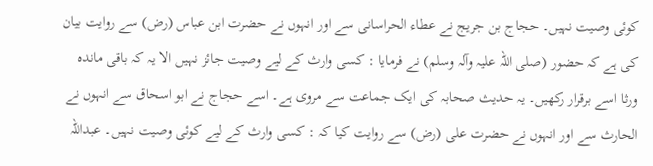کوئی وصیت نہیں۔ حجاج بن جریج نے عطاء الحراسانی سے اور انہوں نے حضرت ابن عباس (رض) سے روایت بیان کی ہے کہ حضور (صلی اللہ علیہ وآلہ وسلم) نے فرمایا : کسی وارث کے لیے وصیت جائز نہیں الا یہ کہ باقی ماندہ ورثا اسے برقرار رکھیں۔ یہ حدیث صحابہ کی ایک جماعت سے مروی ہے۔ اسے حجاج نے ابو اسحاق سے انہوں نے الحارث سے اور انہوں نے حضرت علی (رض) سے روایت کیا کہ : کسی وارث کے لیے کوئی وصیت نہیں۔ عبداللہ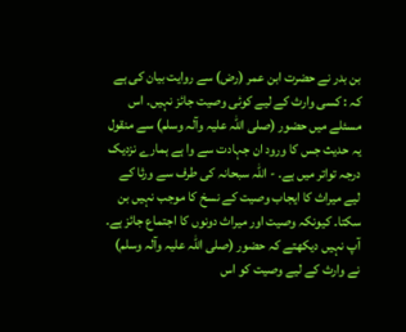بن بدر نے حضرت ابن عمر (رض) سے روایت بیان کی ہے کہ : کسی وارث کے لیے کوئی وصیت جائز نہیں۔ اس مسئلے میں حضور (صلی اللہ علیہ وآلہ وسلم) سے منقول یہ حدیث جس کا ورود ان جہادت سے وا ہے ہمارے نزدیک درجہ تواتر میں ہے۔ - اللہ سبحانہ کی طرف سے ورثا کے لیے میراث کا ایجاب وصیت کے نسخ کا موجب نہیں بن سکتا۔ کیونکہ وصیت اور میراث دونوں کا اجتماع جائز ہے۔ آپ نہیں دیکھتے کہ حضور (صلی اللہ علیہ وآلہ وسلم) نے وارث کے لیے وصیت کو اس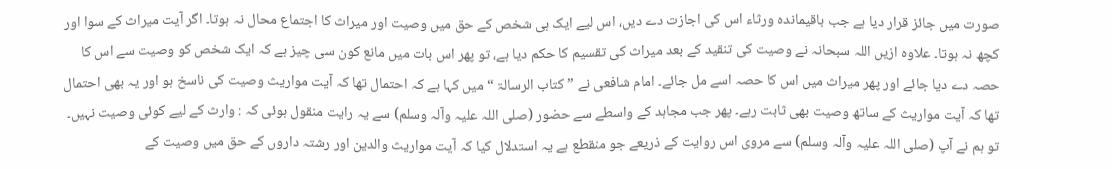صورت میں جائز قرار دیا ہے جب باقیماندہ ورثاء اس کی اجازت دے دیں، اس لیے ایک ہی شخص کے حق میں وصیت اور میراث کا اجتماع محال نہ ہوتا۔ اگر آیت میراث کے سوا اور کچھ نہ ہوتا۔ علاوہ ازیں اللہ سبحانہ نے وصیت کی تنقید کے بعد میراث کی تقسیم کا حکم دیا ہے، تو پھر اس بات میں مانع کون سی چیز ہے کہ ایک شخص کو وصیت سے اس کا حصہ دے دیا جائے اور پھر میراث میں اس کا حصہ اسے مل جائے۔ امام شافعی نے ” کتاب الرسالۃ “ میں کہا ہے کہ احتمال تھا کہ آیت مواریث وصیت کی ناسخ ہو اور یہ بھی احتمال تھا کہ آیت مواریث کے ساتھ وصیت بھی ثابت رہے۔ پھر جب مجاہد کے واسطے سے حضور (صلی اللہ علیہ وآلہ وسلم) سے یہ رایت منقول ہوئی کہ : وارث کے لیے کوئی وصیت نہیں۔ تو ہم نے آپ (صلی اللہ علیہ وآلہ وسلم) سے مروی اس روایت کے ذریعے جو منقطع ہے یہ استدلال کیا کہ آیت مواریث والدین اور رشتہ داروں کے حق میں وصیت کے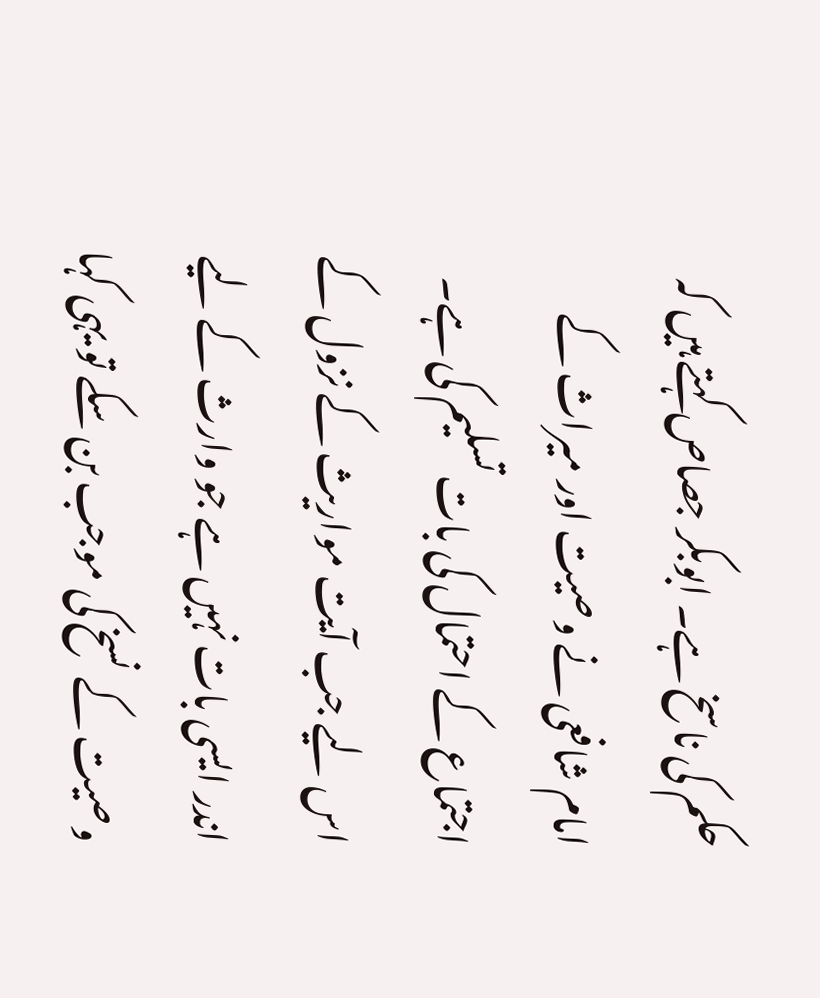حکم کی ناسخ ہے۔ ابوبکر جصاص کہتے ہیں کہ امام شافعی نے وصیت اور میراث کے اجتماع کے احتمال کی بات تسلیم کی ہے۔ اس لیے جب آیت مواریث کے نزول کے اندر ایسی بات نہیں ہے جو وارث کے لیے وصیت کے نسخ کی موجب بن سکے تو یہی کہا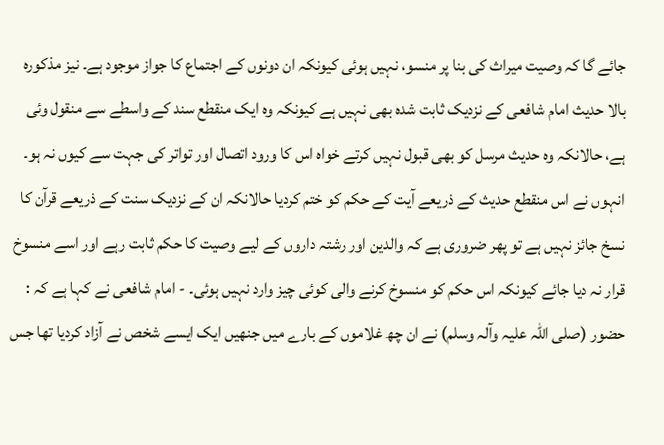جائے گا کہ وصیت میراث کی بنا پر منسو، نہیں ہوئی کیونکہ ان دونوں کے اجتماع کا جواز موجود ہے۔ نیز مذکورہ بالا حدیث امام شافعی کے نزدیک ثابت شدہ بھی نہیں ہے کیونکہ وہ ایک منقطع سند کے واسطے سے منقول وئی ہے، حالانکہ وہ حدیث مرسل کو بھی قبول نہیں کرتے خواہ اس کا ورود اتصال اور تواتر کی جہت سے کیوں نہ ہو۔ انہوں نے اس منقطع حدیث کے ذریعے آیت کے حکم کو ختم کردیا حالانکہ ان کے نزدیک سنت کے ذریعے قرآن کا نسخ جائز نہیں ہے تو پھر ضروری ہے کہ والدین اور رشتہ داروں کے لیے وصیت کا حکم ثابت رہے اور اسے منسوخ قرار نہ دیا جائے کیونکہ اس حکم کو منسوخ کرنے والی کوئی چیز وارد نہیں ہوئی۔ - امام شافعی نے کہا ہے کہ : حضور (صلی اللہ علیہ وآلہ وسلم) نے ان چھ غلاموں کے بارے میں جنھیں ایک ایسے شخص نے آزاد کردیا تھا جس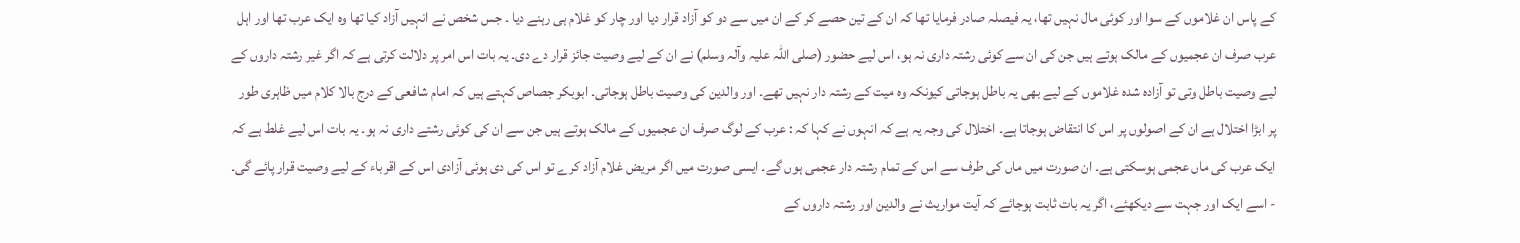کے پاس ان غلاموں کے سوا اور کوئی مال نہیں تھا، یہ فیصلہ صادر فرمایا تھا کہ ان کے تین حصے کر کے ان میں سے دو کو آزاد قرار دیا اور چار کو غلام ہی رہنے دیا ۔ جس شخص نے انہیں آزاد کیا تھا وہ ایک عرب تھا اور اہل عرب صرف ان عجمیوں کے مالک ہوتے ہیں جن کی ان سے کوئی رشتہ داری نہ ہو، اس لیے حضور (صلی اللہ علیہ وآلہ وسلم) نے ان کے لیے وصیت جائز قرار دے دی۔ یہ بات اس امر پر دلالت کرتی ہے کہ اگر غیر رشتہ داروں کے لیے وصیت باطل وتی تو آزادہ شدہ غلاموں کے لیے بھی یہ باطل ہوجاتی کیونکہ وہ میت کے رشتہ دار نہیں تھے۔ اور والدین کی وصیت باطل ہوجاتی۔ ابوبکر جصاص کہتے ہیں کہ امام شافعی کے درج بالا کلام میں ظاہری طور پر ابڑا اختلال ہے ان کے اصولوں پر اس کا انتقاض ہوجاتا ہے۔ اختلال کی وجہ یہ ہے کہ انہوں نے کہا کہ : عرب کے لوگ صرف ان عجمیوں کے مالک ہوتے ہیں جن سے ان کی کوئی رشتے داری نہ ہو۔ یہ بات اس لیے غلط ہے کہ ایک عرب کی ماں عجمی ہوسکتی ہے۔ ان صورت میں ماں کی طرف سے اس کے تمام رشتہ دار عجمی ہوں گے۔ ایسی صورت میں اگر مریض غلام آزاد کرے تو اس کی دی ہوئی آزادی اس کے اقرباء کے لیے وصیت قرار پائے گی۔ - اسے ایک اور جہت سے دیکھئے، اگر یہ بات ثابت ہوجائے کہ آیت مواریث نے والدین اور رشتہ داروں کے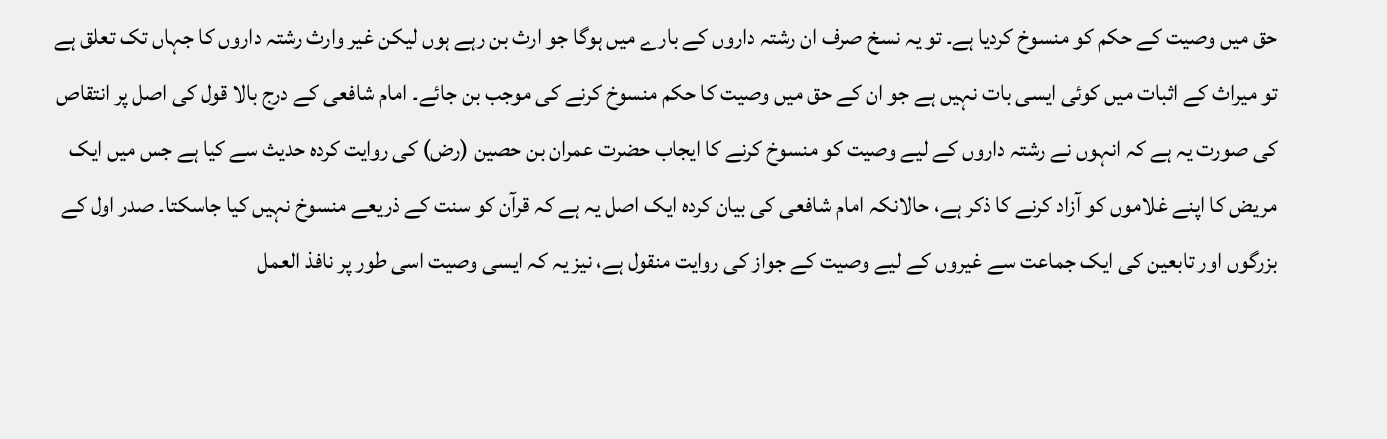حق میں وصیت کے حکم کو منسوخ کردیا ہے۔ تو یہ نسخ صرف ان رشتہ داروں کے بارے میں ہوگا جو ارث بن رہے ہوں لیکن غیر وارث رشتہ داروں کا جہاں تک تعلق ہے تو میراث کے اثبات میں کوئی ایسی بات نہیں ہے جو ان کے حق میں وصیت کا حکم منسوخ کرنے کی موجب بن جائے۔ امام شافعی کے درج بالا قول کی اصل پر انتقاص کی صورت یہ ہے کہ انہوں نے رشتہ داروں کے لیے وصیت کو منسوخ کرنے کا ایجاب حضرت عمران بن حصین (رض) کی روایت کردہ حدیث سے کیا ہے جس میں ایک مریض کا اپنے غلاموں کو آزاد کرنے کا ذکر ہے، حالانکہ امام شافعی کی بیان کردہ ایک اصل یہ ہے کہ قرآن کو سنت کے ذریعے منسوخ نہیں کیا جاسکتا۔ صدر اول کے بزرگوں اور تابعین کی ایک جماعت سے غیروں کے لیے وصیت کے جواز کی روایت منقول ہے، نیز یہ کہ ایسی وصیت اسی طور پر نافذ العمل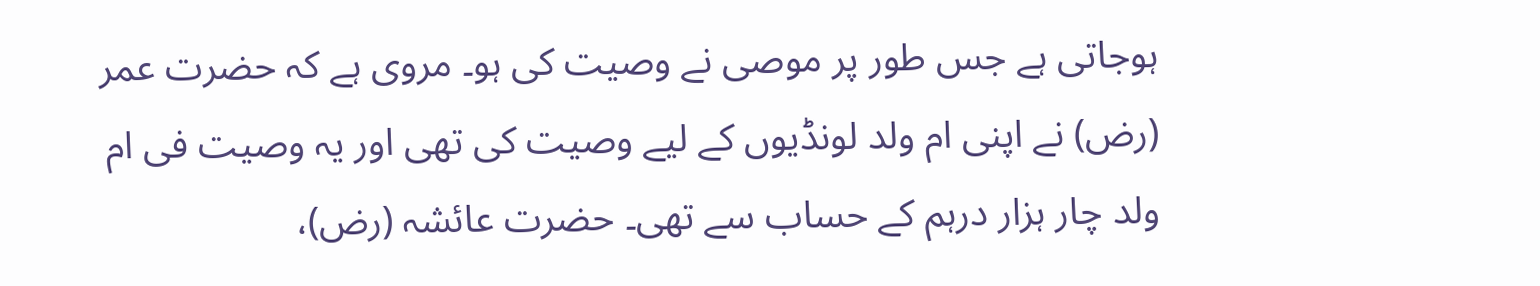ہوجاتی ہے جس طور پر موصی نے وصیت کی ہو۔ مروی ہے کہ حضرت عمر (رض) نے اپنی ام ولد لونڈیوں کے لیے وصیت کی تھی اور یہ وصیت فی ام ولد چار ہزار درہم کے حساب سے تھی۔ حضرت عائشہ (رض)،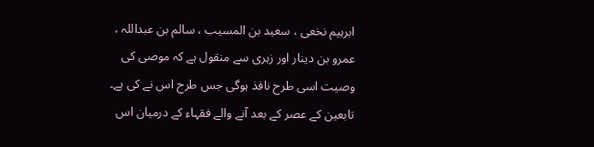ابرہیم نخعی ، سعید بن المسیب ، سالم بن عبداللہ ، عمرو بن دینار اور زہری سے منقول ہے کہ موصی کی وصیت اسی طرح نافذ ہوگی جس طرح اس نے کی ہے۔ تابعین کے عصر کے بعد آنے والے فقہاء کے درمیان اس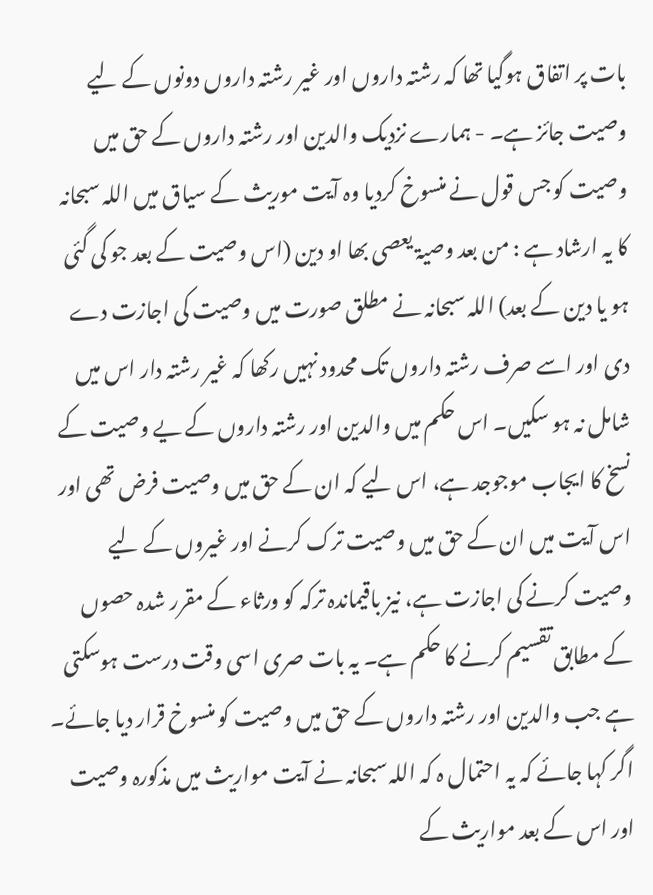بات پر اتفاق ہوگیا تھا کہ رشتہ داروں اور غیر رشتہ داروں دونوں کے لیے وصیت جائز ہے۔ - ہمارے نزدیک والدین اور رشتہ داروں کے حق میں وصیت کو جس قول نے منسوخ کردیا وہ آیت موریث کے سیاق میں اللہ سبحانہ کا یہ ارشاد ہے : من بعد وصیۃ یعصی بھا او دین (اس وصیت کے بعد جو کی گئی ہو یا دین کے بعد) اللہ سبحانہ نے مطلق صورت میں وصیت کی اجازت دے دی اور اسے صرف رشتہ داروں تک محدود نہیں رکھا کہ غیر رشتہ دار اس میں شامل نہ ہو سکیں۔ اس حکم میں والدین اور رشتہ داروں کے یے وصیت کے نسخ کا ایجاب موجوجد ہے، اس لیے کہ ان کے حق میں وصیت فرض تھی اور اس آیت میں ان کے حق میں وصیت ترک کرنے اور غیروں کے لیے وصیت کرنے کی اجازت ہے، نیز باقیماندہ ترکہ کو ورثاء کے مقرر شدہ حصوں کے مطابق تقسیم کرنے کا حکم ہے۔ یہ بات صری اسی وقت درست ہوسکتی ہے جب والدین اور رشتہ داروں کے حق میں وصیت کو منسوخ قرار دیا جائے۔ اگر کہا جائے کہ یہ احتمال ہ کہ اللہ سبحانہ نے آیت مواریث میں مذکورہ وصیت اور اس کے بعد مواریث کے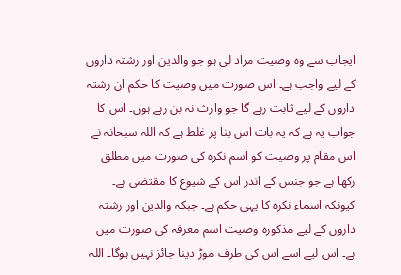ایجاب سے وہ وصیت مراد لی ہو جو والدین اور رشتہ داروں کے لیے واجب ہے۔ اس صورت میں وصیت کا حکم ان رشتہ داروں کے لیے ثابت رہے گا جو وارث نہ بن رہے ہوں۔ اس کا جواب یہ ہے کہ یہ بات اس بنا پر غلط ہے کہ اللہ سبحانہ نے اس مقام پر وصیت کو اسم نکرہ کی صورت میں مطلق رکھا ہے جو جنس کے اندر اس کے شیوع کا مقتضی ہے۔ کیونکہ اسماء نکرہ کا یہی حکم ہے۔ جبکہ والدین اور رشتہ داروں کے لیے مذکورہ وصیت اسم معرفہ کی صورت میں ہے۔ اس لیے اسے اس کی طرف موڑ دینا جائز نہیں ہوگا۔ اللہ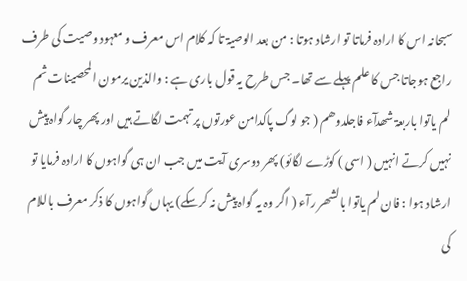سبحانہ اس کا ارادہ فرماتا تو ارشاد ہوتا : من بعد الوصیۃ تا کہ کلام اس معرف و معہود وصیت کی طرف راجع ہوجاتا جس کا علم پہلے سے تھا۔ جس طرح یہ قول باری ہے : والذین یرمون المحصینات ثم لم یاتوا باربعۃ شھدآء فاجلدوھم ( جو لوگ پاکدامن عورتوں پر تہمت لگاتے ہیں اور پھر چار گواہ پیش نہیں کرتے انہیں ( اسی ) کوڑے لگائو) پھر دوسری آیت میں جب ان ہی گواہوں کا ارادہ فرمایا تو ارشاد ہوا : فان لم یاتوا بالشھر رآء ( اگر وہ یہ گواہ پیش نہ کرسکے) یہاں گواہوں کا ذکر معرف باللام کی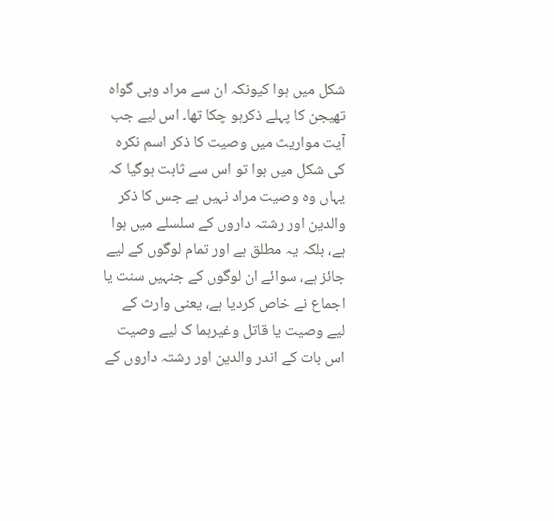شکل میں ہوا کیونکہ ان سے مراد وہی گواہ تھیجن کا پہلے ذکرہو چکا تھا۔ اس لیے جب آیت مواریث میں وصیت کا ذکر اسم نکرہ کی شکل میں ہوا تو اس سے ثابت ہوگیا کہ یہاں وہ وصیت مراد نہیں ہے جس کا ذکر والدین اور رشتہ داروں کے سلسلے میں ہوا ہے، بلکہ یہ مطلق ہے اور تمام لوگوں کے لیے جائز ہے، سوائے ان لوگوں کے جنہیں سنت یا اجماع نے خاص کردیا ہے، یعنی وارث کے لیے وصیت یا قاتل وغیرہما ک لیے وصیت اس بات کے اندر والدین اور رشتہ داروں کے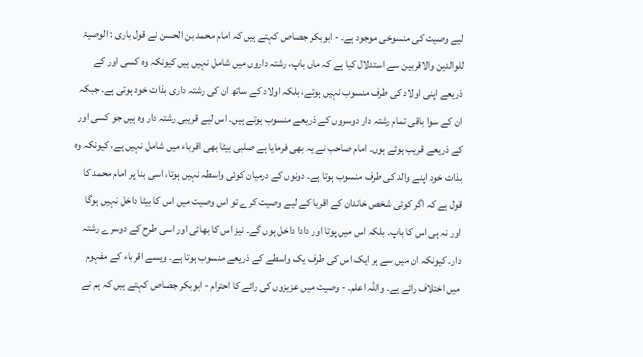لیے وصیت کی منسوخی موجود ہے۔ - ابوبکر جصاص کہتے ہیں کہ امام محمد بن الحسن نے قول باری : الوصیۃ للوالدین والاقربین سے استدلال کیا ہے کہ ماں باپ، رشتہ داروں میں شامل نہیں ہیں کیونکہ وہ کسی اور کے ذریعے اپنی اولاد کی طرف منسوب نہیں ہوتے، بلکہ اولاد کے ساتھ ان کی رشتہ داری بذات خود ہوتی ہے۔ جبکہ ان کے سوا باقی تمام رشتہ دار دوسروں کے ذریعے منسوب ہوتے ہیں۔ اس لیے قریبی رشتہ دار وہ ہیں جو کسی اور کے ذریعے قریب ہوئے ہوں۔ امام صاحب نے یہ بھی فرمایا ہے صلبی بیٹا بھی اقرباء میں شامل نہیں ہے، کیونکہ وہ بذات خود اپنے والد کی طرف منسوب ہوتا ہے۔ دونوں کے درمیان کوئی واسطہ نہیں ہوتا، اسی بنا پر امام محمد کا قول ہے کہ اگر کوئی شخص خاندان کے اقربا کے لیے وصیت کرے تو اس وصیت میں اس کا بیٹا داخل نہیں ہوگا اور نہ ہی اس کا باپ۔ بلکہ اس میں پوتا اور دادا داخل ہوں گے۔ نیز اس کا بھائی اور اسی طرح کے دوسرے رشتہ دار۔ کیونکہ ان میں سے ہر ایک اس کی طرف یک واسطے کے ذریعے منسوب ہوتا ہے۔ ویسے اقرباء کے مفہوم میں اختلاف رائے ہے۔ واللہ اعلم۔ - وصیت میں عزیزوں کی رائے کا احترام - ابوبکر جصاص کہتے ہیں کہ ہم نے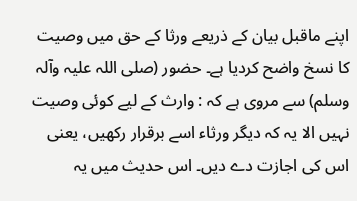اپنے ماقبل بیان کے ذریعے ورثا کے حق میں وصیت کا نسخ واضح کردیا ہے۔ حضور (صلی اللہ علیہ وآلہ وسلم) سے مروی ہے کہ : وارث کے لیے کوئی وصیت نہیں الا یہ کہ دیگر ورثاء اسے برقرار رکھیں، یعنی اس کی اجازت دے دیں۔ اس حدیث میں یہ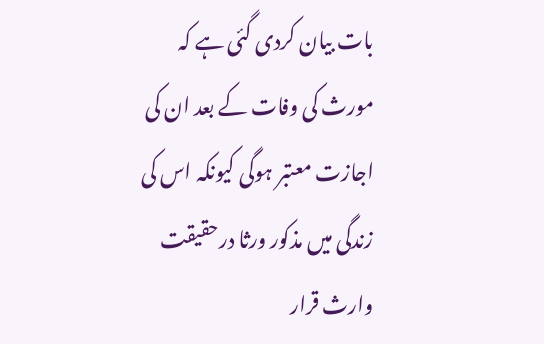بات بیان کردی گئی ہے کہ مورث کی وفات کے بعد ان کی اجازت معتبر ہوگی کیونکہ اس کی زندگی میں مذکور ورثا درحقیقت وارث قرار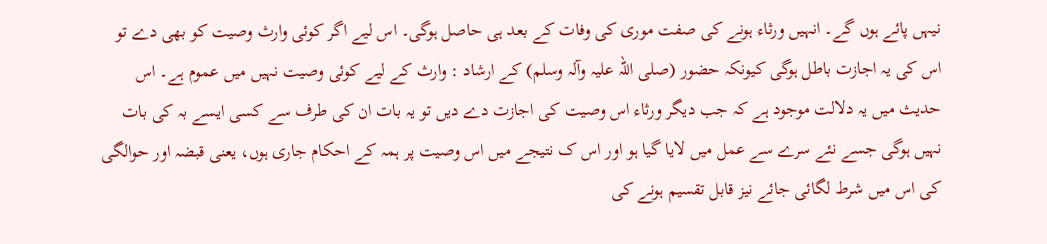نیہں پائے ہوں گے۔ انہیں ورثاء ہونے کی صفت موری کی وفات کے بعد ہی حاصل ہوگی۔ اس لیے اگر کوئی وارث وصیت کو بھی دے تو اس کی یہ اجازت باطل ہوگی کیونکہ حضور (صلی اللہ علیہ وآلہ وسلم) کے ارشاد : وارث کے لیے کوئی وصیت نہیں میں عموم ہے۔ اس حدیث میں یہ دلالت موجود ہے کہ جب دیگر ورثاء اس وصیت کی اجازت دے دیں تو یہ بات ان کی طرف سے کسی ایسے بہ کی بات نہیں ہوگی جسے نئے سرے سے عمل میں لایا گیا ہو اور اس ک نتیجے میں اس وصیت پر ہمہ کے احکام جاری ہوں، یعنی قبضہ اور حوالگی کی اس میں شرط لگائی جائے نیز قابل تقسیم ہونے کی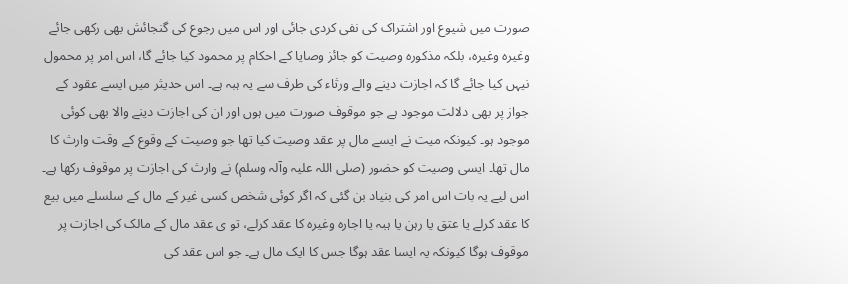صورت میں شیوع اور اشتراک کی نفی کردی جائی اور اس میں رجوع کی گنجائش بھی رکھی جائے وغیرہ وغیرہ، بلکہ مذکورہ وصیت کو جائز وصایا کے احکام پر محمود کیا جائے گا، اس امر پر محمول نیہں کیا جائے گا کہ اجازت دینے والے ورثاء کی طرف سے یہ ہبہ ہے۔ اس حدیثر میں ایسے عقود کے جواز پر بھی دلالت موجود ہے جو موقوف صورت میں ہوں اور ان کی اجازت دینے والا بھی کوئی موجود ہو۔ کیونکہ میت نے ایسے مال پر عقد وصیت کیا تھا جو وصیت کے وقوع کے وقت وارث کا مال تھا۔ ایسی وصیت کو حضور (صلی اللہ علیہ وآلہ وسلم) نے وارث کی اجازت پر موقوف رکھا ہے۔ اس لیے یہ بات اس امر کی بنیاد بن گئی کہ اگر کوئی شخص کسی غیر کے مال کے سلسلے میں بیع کا عقد کرلے یا عتق یا رہن یا ہبہ یا اجارہ وغیرہ کا عقد کرلے، تو ی عقد مال کے مالک کی اجازت پر موقوف ہوگا کیونکہ یہ ایسا عقد ہوگا جس کا ایک مال ہے۔ جو اس عقد کی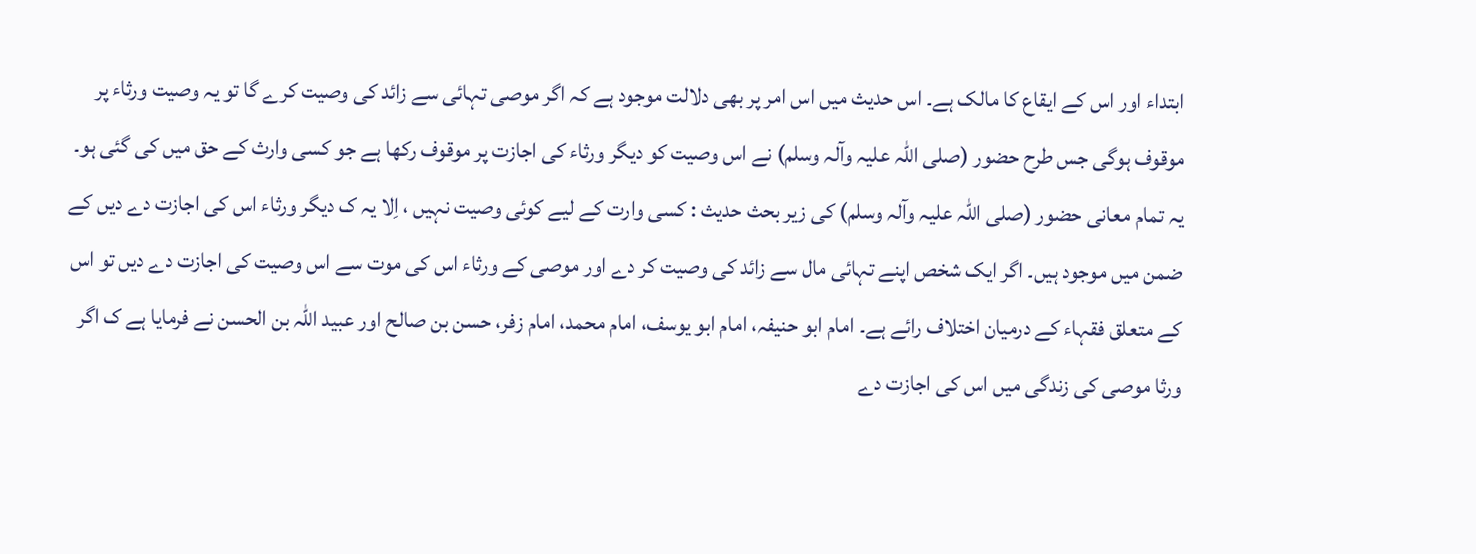ابتداء اور اس کے ایقاع کا مالک ہے۔ اس حدیث میں اس امر پر بھی دلالت موجود ہے کہ اگر موصی تہائی سے زائد کی وصیت کرے گا تو یہ وصیت ورثاء پر موقوف ہوگی جس طرح حضور (صلی اللہ علیہ وآلہ وسلم) نے اس وصیت کو دیگر ورثاء کی اجازت پر موقوف رکھا ہے جو کسی وارث کے حق میں کی گئی ہو۔ یہ تمام معانی حضور (صلی اللہ علیہ وآلہ وسلم) کی زیر بحث حدیث : کسی وارت کے لیے کوئی وصیت نہیں ، اِلا یہ ک دیگر ورثاء اس کی اجازت دے دیں کے ضمن میں موجود ہیں۔ اگر ایک شخص اپنے تہائی مال سے زائد کی وصیت کر دے اور موصی کے ورثاء اس کی موت سے اس وصیت کی اجازت دے دیں تو اس کے متعلق فقہاء کے درمیان اختلاف رائے ہے۔ امام ابو حنیفہ، امام ابو یوسف، امام محمد، امام زفر، حسن بن صالح اور عبید اللہ بن الحسن نے فرمایا ہے ک اگر ورثا موصی کی زندگی میں اس کی اجازت دے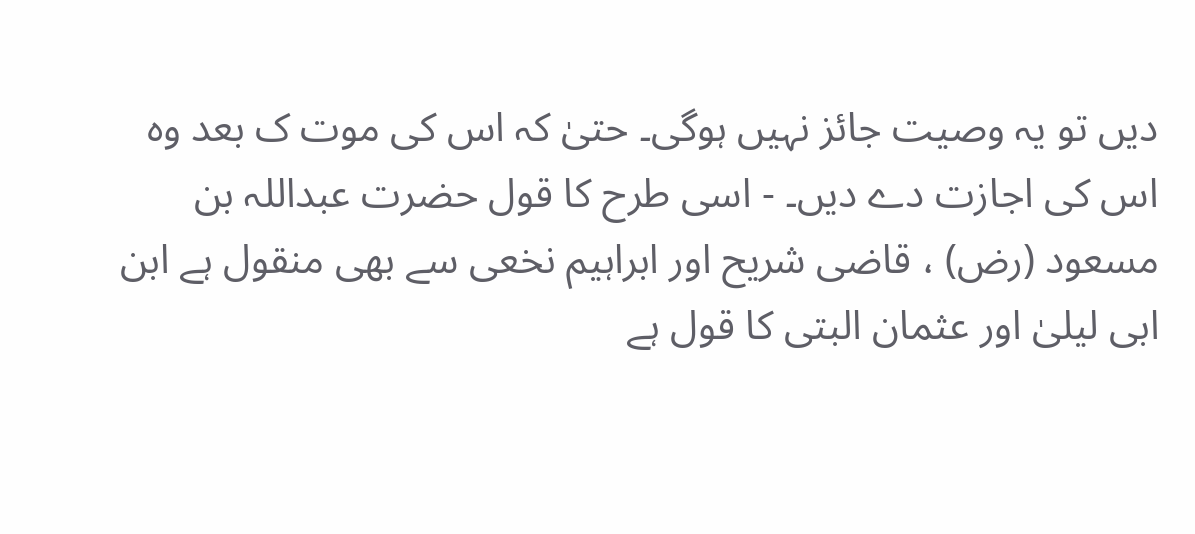دیں تو یہ وصیت جائز نہیں ہوگی۔ حتیٰ کہ اس کی موت ک بعد وہ اس کی اجازت دے دیں۔ - اسی طرح کا قول حضرت عبداللہ بن مسعود (رض) ، قاضی شریح اور ابراہیم نخعی سے بھی منقول ہے ابن ابی لیلیٰ اور عثمان البتی کا قول ہے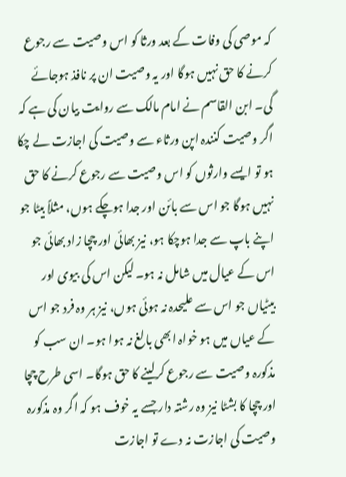کہ موصی کی وفات کے بعد ورثا کو اس وصیت سے رجوع کرنے کا حق نہیں ہوگا اور یہ وصیت ان پر نافذ ہوجائے گی۔ ابن القاسم نے امام مالک سے روایت بیان کی ہے کہ اگر وصیت کنندہ اپن ورثاء سے وصیت کی اجازت لے چکا ہو تو ایسے وارثوں کو اس وصیت سے رجوع کرنے کا حق نہیں ہوگا جو اس سے بائن اور جدا ہوچکے ہوں، مثلاً بیٹا جو اپنے باپ سے جدا ہوچکا ہو، نیز بھائی اور چچا زاد بھائی جو اس کے عیال میں شامل نہ ہو۔ لیکن اس کی بیوی اور بیٹیاں جو اس سے علیحدہ نہ ہوئی ہوں، نیز ہر وہ فرد جو اس کے عیاں میں ہو خواہ ابھی بالغ نہ ہوا ہو۔ ان سب کو مذکورہ وصیت سے رجوع کرلینے کا حق ہوگا۔ اسی طرح چچا اور چچا کا بشٹا نیز وہ رشتہ دار جسے یہ خوف ہو کہ اگر وہ مذکورہ وصیت کی اجازت نہ دے تو اجازت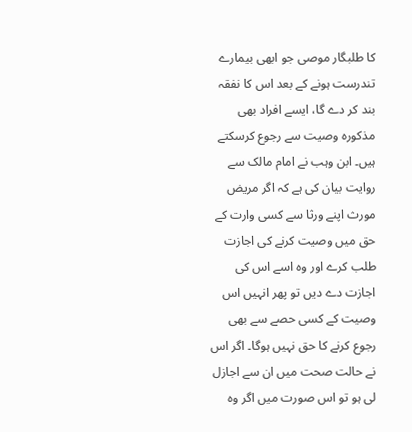کا طلبگار موصی جو ابھی بیمارے تندرست ہونے کے بعد اس کا نفقہ بند کر دے گا، ایسے افراد بھی مذکورہ وصیت سے رجوع کرسکتے ہیں۔ ابن وہب نے امام مالک سے روایت بیان کی ہے کہ اگر مریض مورث اپنے ورثا سے کسی وارت کے حق میں وصیت کرنے کی اجازت طلب کرے اور وہ اسے اس کی اجازت دے دیں تو پھر انہیں اس وصیت کے کسی حصے سے بھی رجوع کرنے کا حق نہیں ہوگا۔ اگر اس نے حالت صحت میں ان سے اجازل لی ہو تو اس صورت میں اگر وہ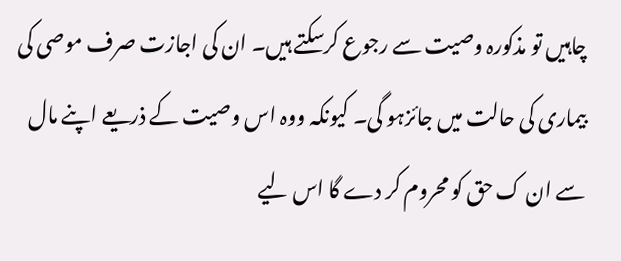چاہیں تو مذکورہ وصیت سے رجوع کرسکتے ہیں۔ ان کی اجازت صرف موصی کی بیماری کی حالت میں جائزہو گی۔ کیونکہ ووہ اس وصیت کے ذریعے اپنے مال سے ان ک حق کو محروم کر دے گا اس لیے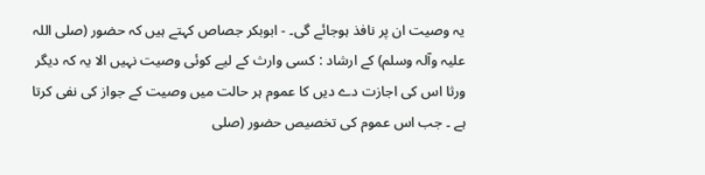یہ وصیت ان پر نافذ ہوجائے گی۔ - ابوبکر جصاص کہتے ہیں کہ حضور (صلی اللہ علیہ وآلہ وسلم) کے ارشاد : کسی وارث کے لیے کوئی وصیت نہیں الا یہ کہ دیگر ورثا اس کی اجازت دے دیں کا عموم ہر حالت میں وصیت کے جواز کی نفی کرتا ہے ۔ جب اس عموم کی تخصیص حضور (صلی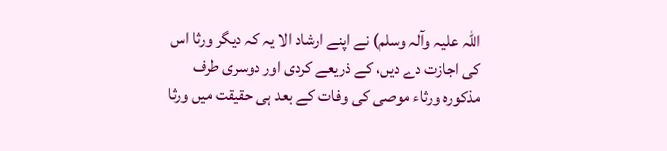اللہ علیہ وآلہ وسلم) نے اپنے ارشاد الا یہ کہ دیگر ورثا اس کی اجازت دے دیں، کے ذریعے کردی اور دوسری طرف مذکورہ ورثاء موصی کی وفات کے بعد ہی حقیقت میں ورثا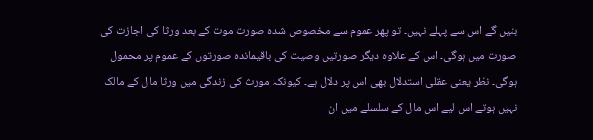بنیں گے اس سے پہلے نہیں۔ تو پھر عموم سے مخصوص شدہ صورت موت کے بعد ورثا کی اجازت کی صورت میں ہوگی۔ اس کے علاوہ دیگر صورتیں وصیت کی باقیماندہ صورتوں کے عموم پر محمول ہوگی۔ نظر یعنی عقلی استدلال بھی اس پر دلال ہے۔ کیونکہ مورث کی زندگی میں ورثا مال کے مالک نہیں ہوتے اس لیے اس مال کے سلسلے میں ان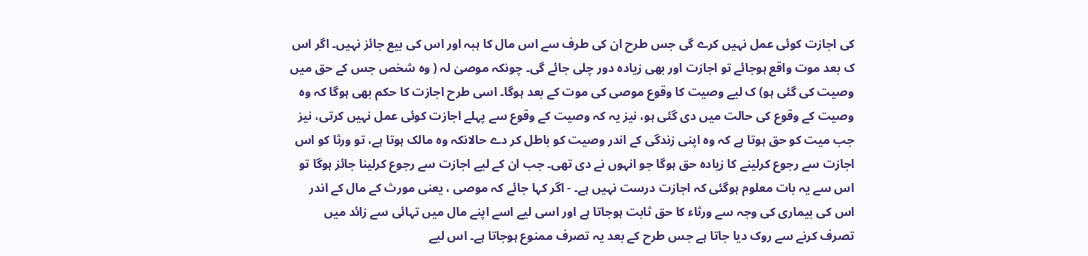کی اجازت کوئی عمل نہیں کرے گی جس طرح ان کی طرف سے اس مال کا ہبہ اور اس کی بیع جائز نہیں۔ اگر اس ک بعد موت واقع ہوجائے تو اجازت اور بھی زیادہ دور چلی جائے گی۔ چونکہ موصیٰ لہ ( وہ شخص جس کے حق میں وصیت کی گئی ہو) ک لیے وصیت کا وقوع موصی کی موت کے بعد ہوگا۔ اسی طرح اجازت کا حکم بھی ہوگا کہ وہ وصیت کے وقوع کی حالت میں دی گئی ہو، نیز یہ کہ وصیت کے وقوع سے پہلے اجازت کوئی عمل نہیں کرتی، نیز جب میت کو حق ہوتا ہے کہ وہ اپنی زندگی کے اندر وصیت کو باطل کر دے حالانکہ وہ مالک ہوتا ہے، تو ورثا کو اس اجازت سے رجوع کرلینے کا زیادہ حق ہوگا جو انہوں نے دی تھی۔ جب ان کے لیے اجازت سے رجوع کرلینا جائز ہوگا تو اس سے یہ بات معلوم ہوگئی کہ اجازت درست نہیں ہے۔ - اگر کہا جائے کہ موصی ، یعنی مورث کے مال کے اندر اس کی بیماری کی وجہ سے ورثاء کا حق ثابت ہوجاتا ہے اور اسی لیے اسے اپنے مال میں تہائی سے زائد میں تصرف کرنے سے روک دیا جاتا ہے جس طرح کے بعد یہ تصرف ممنوع ہوجاتا ہے۔ اس لیے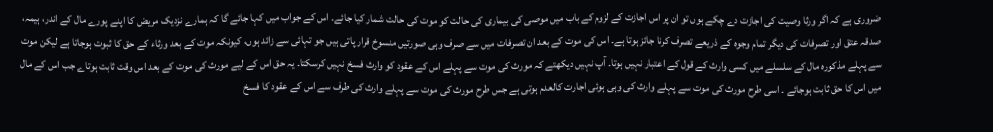ضروری ہے کہ اگر ورثا وصیت کی اجازت دے چکے ہوں تو ان پر اس اجازت کے لزوم کے باب میں موصی کی بیماری کی حالت کو موت کی حالت شمار کیا جائے۔ اس کے جواب میں کہا جائے گا کہ ہمارے نزدیک مریض کا اپنے پورے مال کے اندر، ہیمہ، صدقہ عتق اور تصرفات کی دیگر تمام وجوہ کے ذریعے تصرف کرنا جائز ہوتا ہے۔ اس کی موت کے بعد ان تصرفات میں سے صرف وہی صورتیں منسوخ قرار پاتی ہیں جو تہائی سے زائد ہوں، کیونکہ موت کے بعد ورثاء کے حق کا ثبوت ہوجاتا ہے لیکن موت سے پہلے مذکورہ مال کے سلسلے میں کسی وارث کے قول کے اعتبار نہیں ہوتا۔ آپ نہیں دیکھتے کہ مورث کی موت سے پہلے اس کے عقود کو وارث فسخ نہیں کرسکتا۔ یہ حق اس کے لیے مورث کی موت کے بعد اس وقت ثابت ہوتاے جب اس کے مال میں اس کا حق ثابت ہوجائے ۔ اسی طرح مورث کی موت سے پہلے وارث کی وہی ہوئی اجارت کالعدم ہوتی ہے جس طرح مورث کی موت سے پہلے وارث کی طرف سے اس کے عقود کا فسخ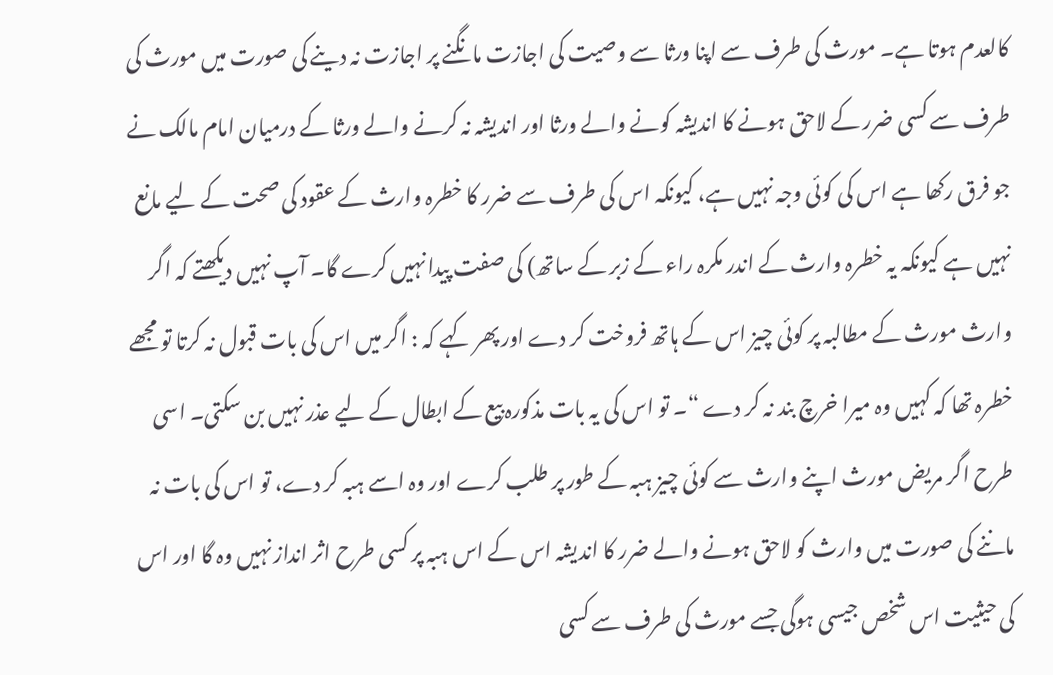کالعدم ہوتا ہے۔ مورث کی طرف سے اپنا ورثا سے وصیت کی اجازت مانگنے پر اجازت نہ دینے کی صورت میں مورث کی طرف سے کسی ضرر کے لاحق ہونے کا اندیشہ کونے والے ورثا اور اندیشہ نہ کرنے والے ورثا کے درمیان امام مالک نے جو فرق رکھا ہے اس کی کوئی وجہ نہیں ہے، کیونکہ اس کی طرف سے ضرر کا خطرہ وارث کے عقود کی صحت کے لیے مانع نہیں ہے کیونکہ یہ خطرہ وارث کے اندر مکرہ راء کے زبر کے ساتھ) کی صفت پیدا نہیں کرے گا۔ آپ نہیں دیکھتے کہ اگر وارث مورث کے مطالبہ پر کوئی چیز اس کے ہاتھ فروخت کر دے اور پھر کہے کہ : اگر میں اس کی بات قبول نہ کرتا تو مجھے خطرہ تھا کہ کہیں وہ میرا خرچ بند نہ کر دے “۔ تو اس کی یہ بات مذکورہ بیع کے ابطال کے لیے عذر نہیں بن سکتی۔ اسی طرح اگر مریض مورث اپنے وارث سے کوئی چیز ہبہ کے طور پر طلب کرے اور وہ اسے ہبہ کر دے، تو اس کی بات نہ ماننے کی صورت میں وارث کو لاحق ہونے والے ضرر کا اندیشہ اس کے اس ہبہ پر کسی طرح اثر انداز نہیں وہ گا اور اس کی حیثیت اس شخص جیسی ہوگی جسے مورث کی طرف سے کسی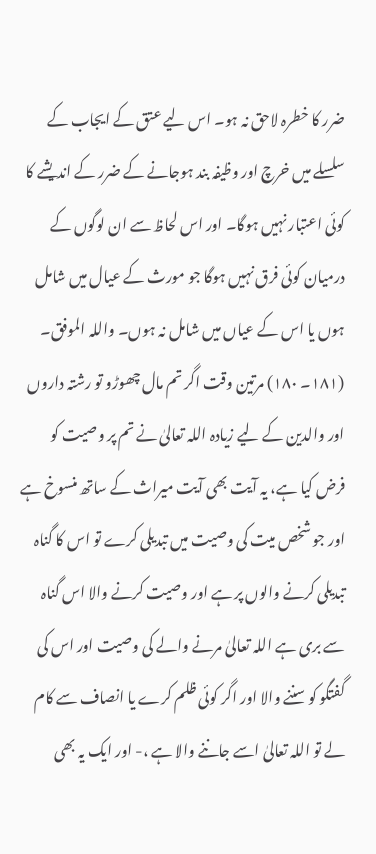ضرر کا خطرہ لاحق نہ ہو۔ اس لیے عتق کے ایجاب کے سلسلے میں خرچ اور وظیفہ بند ہوجانے کے ضرر کے اندیشے کا کوئی اعتبار نہیں ہوگا۔ اور اس لحاظ سے ان لوگوں کے درمیان کوئی فرق نہیں ہوگا جو مورث کے عیال میں شامل ہوں یا اس کے عیاں میں شامل نہ ہوں۔ واللہ الموفق۔
(١٨١۔ ١٨٠) مرتین وقت اگر تم مال چھوڑو تو رشتہ داروں اور والدین کے لیے زیادہ اللہ تعالیٰ نے تم پر وصیت کو فرض کیا ہے، یہ آیت بھی آیت میراث کے ساتھ منسوخ ہے اور جو شخص میت کی وصیت میں تبدیلی کرے تو اس کا گناہ تبدیلی کرنے والوں پر ہے اور وصیت کرنے والا اس گناہ سے بری ہے اللہ تعالیٰ مرنے والے کی وصیت اور اس کی گفتگو کو سننے والا اور اگر کوئی ظلم کرے یا انصاف سے کام لے تو اللہ تعالیٰ اسے جاننے والا ہے ،- اور ایک یہ بھی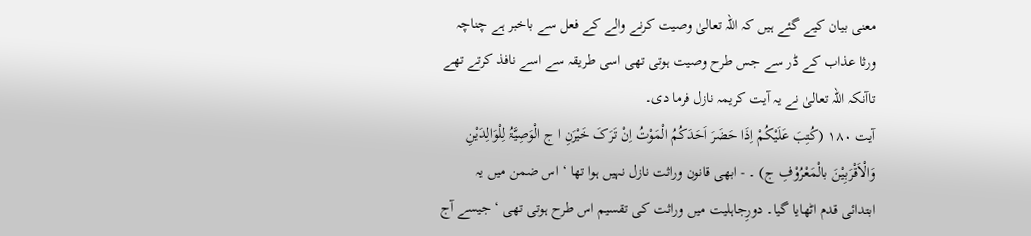معنی بیان کیے گئے ہیں کہ اللہ تعالیٰ وصیت کرنے والے کے فعل سے باخبر ہے چناچہ ورثا عذاب کے ڈر سے جس طرح وصیت ہوتی تھی اسی طریقہ سے اسے نافذ کرتے تھے تاآنکہ اللہ تعالیٰ نے یہ آیت کریمہ نازل فرما دی۔
آیت ١٨٠ (کُتِبَ عَلَیْکُمْ اِذَا حَضَرَ اَحَدَکُمُ الْمَوْتُ اِنْ تَرَکَ خَیْرَنِ ا ج الْوَصِیَّۃُ لِلْوَالِدَیْنِ وَالْاَقْرَبِیْنَ بالْمَعْرُوْفِ ج) ۔ - ابھی قانون وراثت نازل نہیں ہوا تھا ‘ اس ضمن میں یہ ابتدائی قدم اٹھایا گیا۔ دورِجاہلیت میں وراثت کی تقسیم اس طرح ہوتی تھی ‘ جیسے آج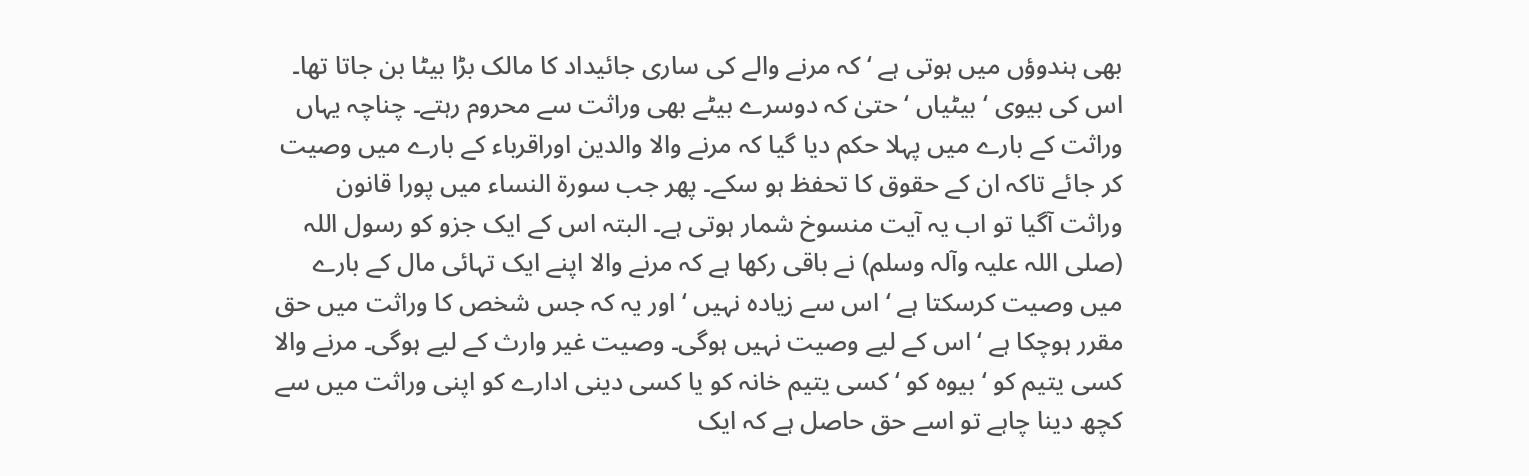بھی ہندوؤں میں ہوتی ہے ‘ کہ مرنے والے کی ساری جائیداد کا مالک بڑا بیٹا بن جاتا تھا۔ اس کی بیوی ‘ بیٹیاں ‘ حتیٰ کہ دوسرے بیٹے بھی وراثت سے محروم رہتے۔ چناچہ یہاں وراثت کے بارے میں پہلا حکم دیا گیا کہ مرنے والا والدین اوراقرباء کے بارے میں وصیت کر جائے تاکہ ان کے حقوق کا تحفظ ہو سکے۔ پھر جب سورة النساء میں پورا قانون وراثت آگیا تو اب یہ آیت منسوخ شمار ہوتی ہے۔ البتہ اس کے ایک جزو کو رسول اللہ (صلی اللہ علیہ وآلہ وسلم) نے باقی رکھا ہے کہ مرنے والا اپنے ایک تہائی مال کے بارے میں وصیت کرسکتا ہے ‘ اس سے زیادہ نہیں ‘ اور یہ کہ جس شخص کا وراثت میں حق مقرر ہوچکا ہے ‘ اس کے لیے وصیت نہیں ہوگی۔ وصیت غیر وارث کے لیے ہوگی۔ مرنے والا کسی یتیم کو ‘ بیوہ کو ‘ کسی یتیم خانہ کو یا کسی دینی ادارے کو اپنی وراثت میں سے کچھ دینا چاہے تو اسے حق حاصل ہے کہ ایک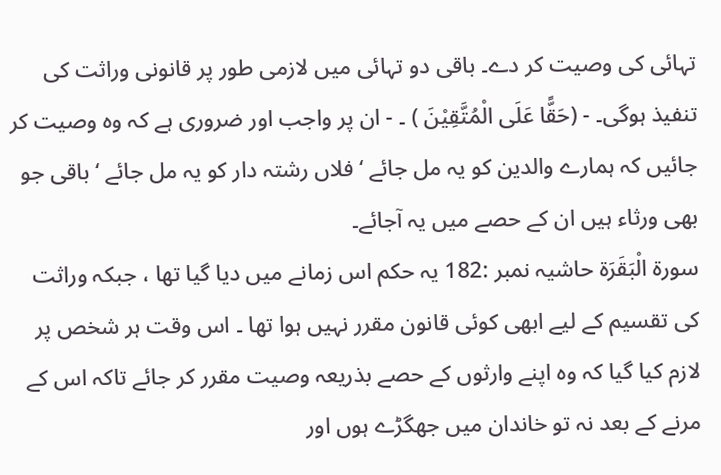تہائی کی وصیت کر دے۔ باقی دو تہائی میں لازمی طور پر قانونی وراثت کی تنفیذ ہوگی۔ - (حَقًّا عَلَی الْمُتَّقِیْنَ ) ۔ - ان پر واجب اور ضروری ہے کہ وہ وصیت کر جائیں کہ ہمارے والدین کو یہ مل جائے ‘ فلاں رشتہ دار کو یہ مل جائے ‘ باقی جو بھی ورثاء ہیں ان کے حصے میں یہ آجائے۔
سورة الْبَقَرَة حاشیہ نمبر :182 یہ حکم اس زمانے میں دیا گیا تھا ، جبکہ وراثت کی تقسیم کے لیے ابھی کوئی قانون مقرر نہیں ہوا تھا ۔ اس وقت ہر شخص پر لازم کیا گیا کہ وہ اپنے وارثوں کے حصے بذریعہ وصیت مقرر کر جائے تاکہ اس کے مرنے کے بعد نہ تو خاندان میں جھگڑے ہوں اور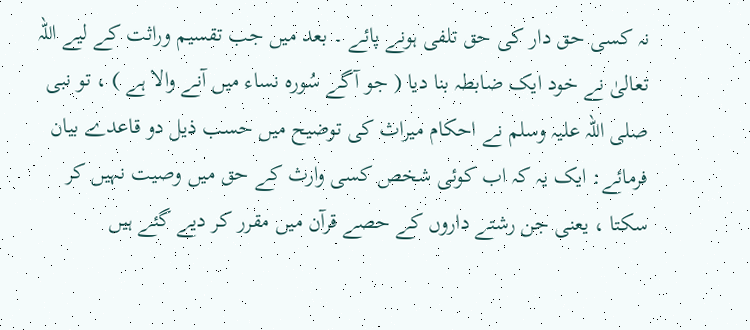نہ کسی حق دار کی حق تلفی ہونے پائے ۔ بعد میں جب تقسیم وراثت کے لیے اللہ تعالیٰ نے خود ایک ضابطہ بنا دیا ( جو آگے سُورہ نساء میں آنے والا ہے ) ، تو نبی صلی اللہ علیہ وسلم نے احکام میراث کی توضیح میں حسب ذیل دو قاعدے بیان فرمائے: ایک یہ کہ اب کوئی شخص کسی وارث کے حق میں وصیت نہیں کر سکتا ، یعنی جن رشتے داروں کے حصے قرآن میں مقرر کر دیے گئے ہیں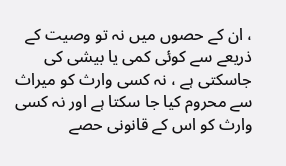، ان کے حصوں میں نہ تو وصیت کے ذریعے سے کوئی کمی یا بیشی کی جاسکتی ہے ، نہ کسی وارث کو میراث سے محروم کیا جا سکتا ہے اور نہ کسی وارث کو اس کے قانونی حصے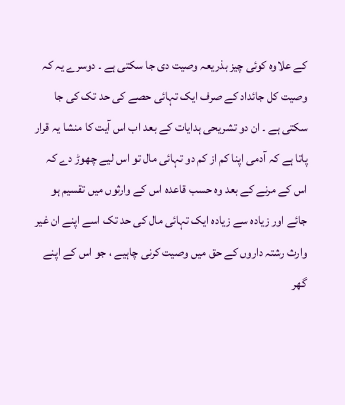کے علاوہ کوئی چیز بذریعہ وصیت دی جا سکتی ہے ۔ دوسرے یہ کہ وصیت کل جائداد کے صرف ایک تہائی حصے کی حد تک کی جا سکتی ہے ۔ ان دو تشریحی ہدایات کے بعد اب اس آیت کا منشا یہ قرار پاتا ہے کہ آدمی اپنا کم از کم دو تہائی مال تو اس لیے چھوڑ دے کہ اس کے مرنے کے بعد وہ حسب قاعدہ اس کے وارثوں میں تقسیم ہو جائے اور زیادہ سے زیادہ ایک تہائی مال کی حد تک اسے اپنے ان غیر وارث رشتہ داروں کے حق میں وصیت کرنی چاہیے ، جو اس کے اپنے گھر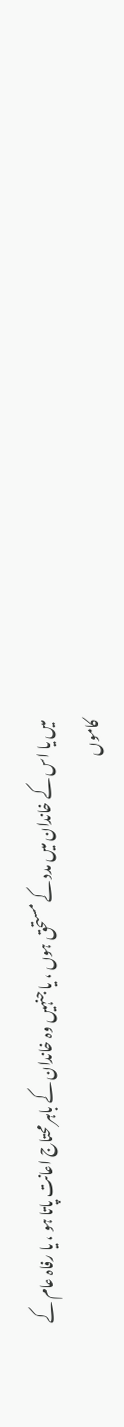میں یا اس کے خاندان میں مدد کے مستحق ہوں ، یا جنہیں وہ خاندان کے باہر محتاج اعانت پاتا ہو ، یا رفاہ عام کے کاموں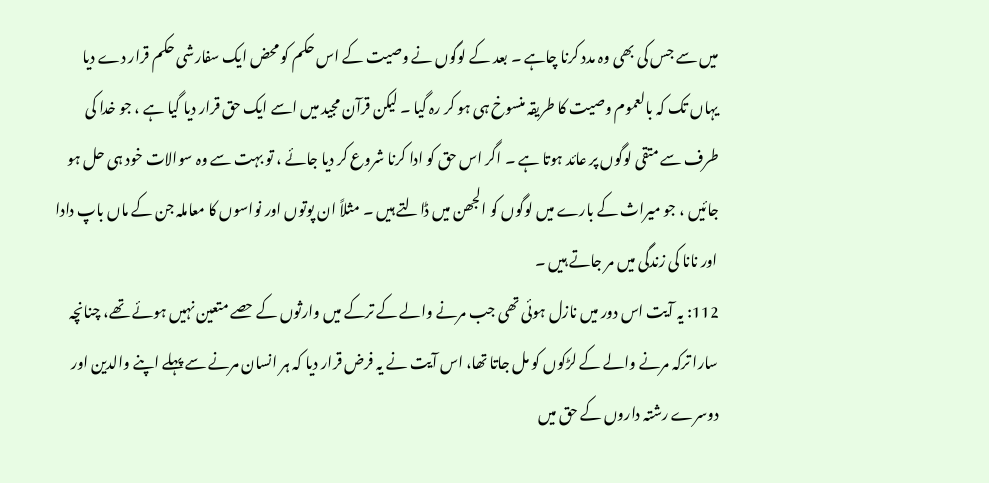میں سے جس کی بھی وہ مدد کرنا چاہے ۔ بعد کے لوگوں نے وصیت کے اس حکم کو محض ایک سفارشی حکم قرار دے دیا یہاں تک کہ بالعموم وصیت کا طریقہ منسوخ ہی ہو کر رہ گیا ۔ لیکن قرآن مجید میں اسے ایک حق قرار دیا گیا ہے ، جو خدا کی طرف سے متقی لوگوں پر عائد ہوتا ہے ۔ اگر اس حق کو ادا کرنا شروع کر دیا جائے ، تو بہت سے وہ سوالات خود ہی حل ہو جائیں ، جو میراث کے بارے میں لوگوں کو الجھن میں ڈالتے ہیں ۔ مثلاً ان پوتوں اور نواسوں کا معاملہ جن کے ماں باپ دادا اور نانا کی زندگی میں مر جاتے ہیں ۔
112: یہ آیت اس دور میں نازل ہوئی تھی جب مرنے والے کے ترکے میں وارثوں کے حصے متعین نہیں ہوئے تھے، چنانچہ سارا ترکہ مرنے والے کے لڑکوں کو مل جاتا تھا، اس آیت نے یہ فرض قرار دیا کہ ہر انسان مرنے سے پہلے اپنے والدین اور دوسرے رشتہ داروں کے حق میں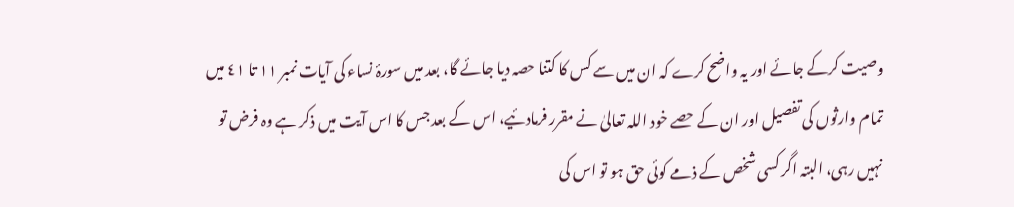وصیت کرکے جائے اور یہ واضح کرے کہ ان میں سے کس کا کتنا حصہ دیا جائے گا، بعد میں سورۂ نساء کی آیات نمبر ١١ تا ٤١ میں تمام وارثوں کی تفصیل اور ان کے حصے خود اللہ تعالیٰ نے مقرر فرمادئیے، اس کے بعد جس کا اس آیت میں ذکر ہے وہ فرض تو نہیں رہی، البتہ اگر کسی شخص کے ذمے کوئی حق ہو تو اس کی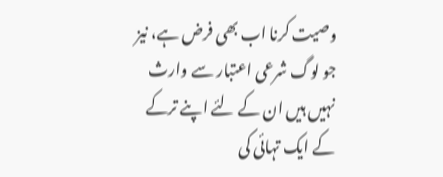وصیت کرنا اب بھی فرض ہے، نیز جو لوگ شرعی اعتبار سے وارث نہیں ہیں ان کے لئے اپنے ترکے کے ایک تہائی کی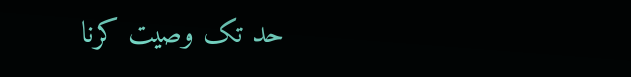حد تک وصیت کرنا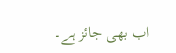اب بھی جائز ہے۔